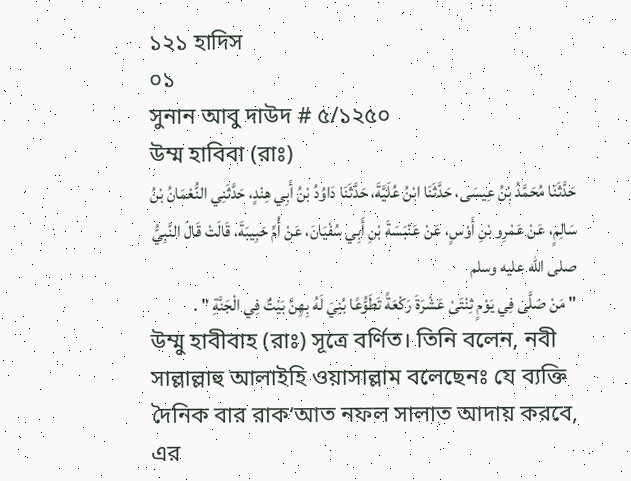১২১ হাদিস
০১
সুনান আবু দাউদ # ৫/১২৫০
উম্ম হাবিবা (রাঃ)
حَدَّثَنَا مُحَمَّدُ بْنُ عِيسَى، حَدَّثَنَا ابْنُ عُلَيَّةَ، حَدَّثَنَا دَاوُدُ بْنُ أَبِي هِنْدٍ، حَدَّثَنِي النُّعْمَانُ بْنُ سَالِمٍ، عَنْ عَمْرِو بْنِ أَوْسٍ، عَنْ عَنْبَسَةَ بْنِ أَبِي سُفْيَانَ، عَنْ أُمِّ حَبِيبَةَ، قَالَتْ قَالَ النَّبِيُّ صلى الله عليه وسلم
" مَنْ صَلَّى فِي يَوْمٍ ثِنْتَىْ عَشْرَةَ رَكْعَةً تَطَوُّعًا بُنِيَ لَهُ بِهِنَّ بَيْتٌ فِي الْجَنَّةِ " .
উম্মু হাবীবাহ (রাঃ) সূত্রে বর্ণিত। তিনি বলেন, নবী সাল্লাল্লাহু আলাইহি ওয়াসাল্লাম বলেছেনঃ যে ব্যক্তি দৈনিক বার রাক‘আত নফল সালাত আদায় করবে, এর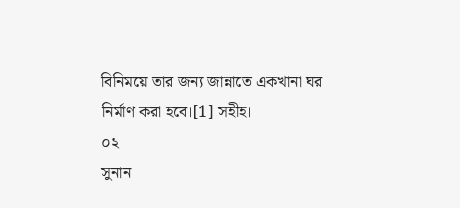বিনিময়ে তার জন্য জান্নাতে একখানা ঘর নির্মাণ করা হবে।[1] সহীহ।
০২
সুনান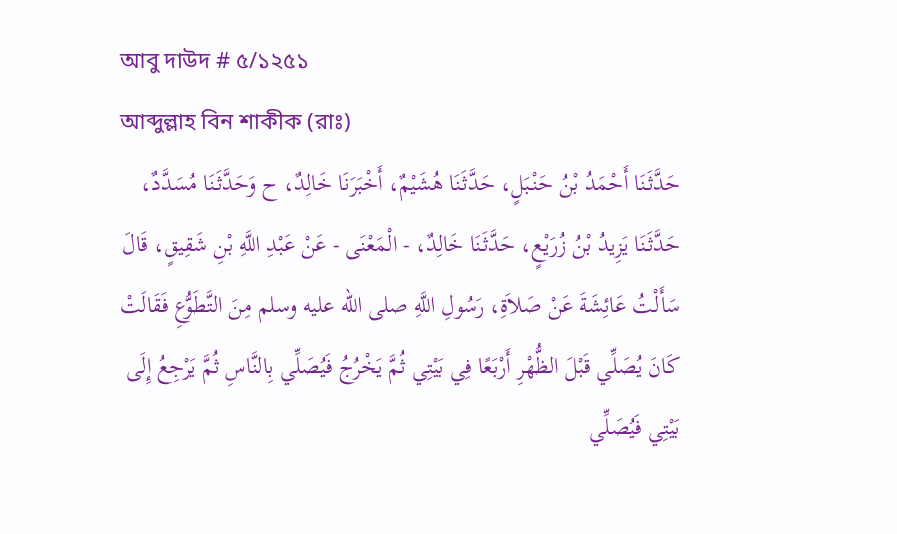আবু দাউদ # ৫/১২৫১
আব্দুল্লাহ বিন শাকীক (রাঃ)
حَدَّثَنَا أَحْمَدُ بْنُ حَنْبَلٍ، حَدَّثَنَا هُشَيْمٌ، أَخْبَرَنَا خَالِدٌ، ح وَحَدَّثَنَا مُسَدَّدٌ، حَدَّثَنَا يَزِيدُ بْنُ زُرَيْعٍ، حَدَّثَنَا خَالِدٌ، - الْمَعْنَى - عَنْ عَبْدِ اللَّهِ بْنِ شَقِيقٍ، قَالَ سَأَلْتُ عَائِشَةَ عَنْ صَلاَةِ، رَسُولِ اللَّهِ صلى الله عليه وسلم مِنَ التَّطَوُّعِ فَقَالَتْ كَانَ يُصَلِّي قَبْلَ الظُّهْرِ أَرْبَعًا فِي بَيْتِي ثُمَّ يَخْرُجُ فَيُصَلِّي بِالنَّاسِ ثُمَّ يَرْجِعُ إِلَى بَيْتِي فَيُصَلِّي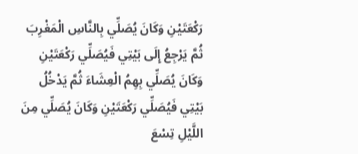رَكْعَتَيْنِ وَكَانَ يُصَلِّي بِالنَّاسِ الْمَغْرِبَ ثُمَّ يَرْجِعُ إِلَى بَيْتِي فَيُصَلِّي رَكْعَتَيْنِ وَكَانَ يُصَلِّي بِهِمُ الْعِشَاءَ ثُمَّ يَدْخُلُ بَيْتِي فَيُصَلِّي رَكْعَتَيْنِ وَكَانَ يُصَلِّي مِنَ اللَّيْلِ تِسْعَ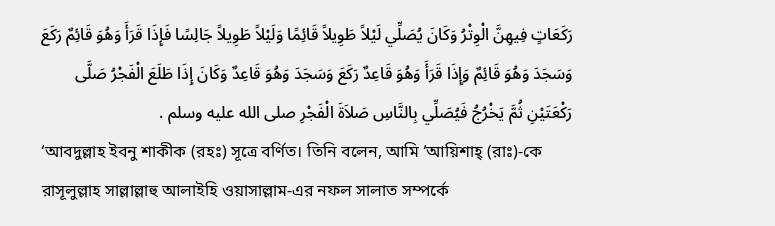رَكَعَاتٍ فِيهِنَّ الْوِتْرُ وَكَانَ يُصَلِّي لَيْلاً طَوِيلاً قَائِمًا وَلَيْلاً طَوِيلاً جَالِسًا فَإِذَا قَرَأَ وَهُوَ قَائِمٌ رَكَعَ وَسَجَدَ وَهُوَ قَائِمٌ وَإِذَا قَرَأَ وَهُوَ قَاعِدٌ رَكَعَ وَسَجَدَ وَهُوَ قَاعِدٌ وَكَانَ إِذَا طَلَعَ الْفَجْرُ صَلَّى رَكْعَتَيْنِ ثُمَّ يَخْرُجُ فَيُصَلِّي بِالنَّاسِ صَلاَةَ الْفَجْرِ صلى الله عليه وسلم .
‘আবদুল্লাহ ইবনু শাকীক (রহঃ) সূত্রে বর্ণিত। তিনি বলেন, আমি ‘আয়িশাহ্ (রাঃ)-কে রাসূলুল্লাহ সাল্লাল্লাহু আলাইহি ওয়াসাল্লাম-এর নফল সালাত সম্পর্কে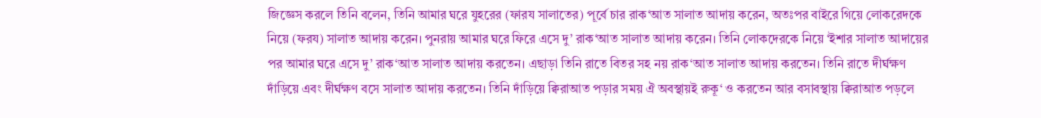জিজ্ঞেস করলে তিনি বলেন, তিনি আমার ঘরে যুহরের (ফারয সালাতের) পূর্বে চার রাক‘আত সালাত আদায় করেন, অতঃপর বাইরে গিয়ে লোকরেদকে নিয়ে (ফরয) সালাত আদায় করেন। পুনরায় আমার ঘরে ফিরে এসে দু’ রাক‘আত সালাত আদায় করেন। তিনি লোকদেরকে নিয়ে ‘ইশার সালাত আদায়ের পর আমার ঘরে এসে দু’ রাক‘আত সালাত আদায় করতেন। এছাড়া তিনি রাতে বিতর সহ নয় রাক‘আত সালাত আদায় করতেন। তিনি রাতে দীর্ঘক্ষণ দাঁড়িয়ে এবং দীর্ঘক্ষণ বসে সালাত আদায় করতেন। তিনি দাঁড়িয়ে ক্বিরাআত পড়ার সময় ঐ অবস্থায়ই রুকূ‘ ও করতেন আর বসাবস্থায় ক্বিরাআত পড়লে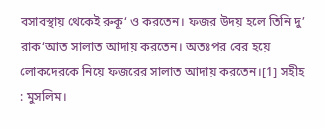বসাবস্থায় থেকেই রুকূ‘ ও করতেন। ফজর উদয় হলে তিনি দু’ রাক‘আত সালাত আদায় করতেন। অতঃপর বের হয়ে লোকদেরকে নিয়ে ফজরের সালাত আদায় করতেন।[1] সহীহ : মুসলিম।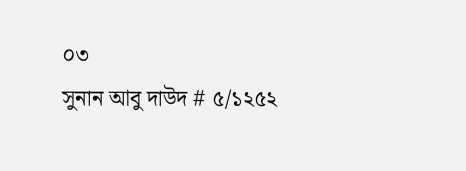০৩
সুনান আবু দাউদ # ৫/১২৫২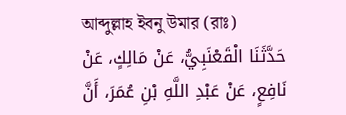আব্দুল্লাহ ইবনু উমার (রাঃ)
حَدَّثَنَا الْقَعْنَبِيُّ، عَنْ مَالِكٍ، عَنْ نَافِعٍ، عَنْ عَبْدِ اللَّهِ بْنِ عُمَرَ، أَنَّ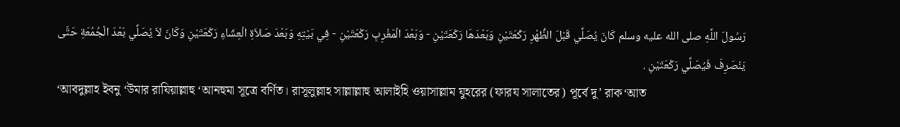رَسُولَ اللَّهِ صلى الله عليه وسلم كَانَ يُصَلِّي قَبْلَ الظُّهْرِ رَكْعَتَيْنِ وَبَعْدَهَا رَكْعَتَيْنِ - وَبَعْدَ الْمَغْرِبِ رَكْعَتَيْنِ - فِي بَيْتِهِ وَبَعْدَ صَلاَةِ الْعِشَاءِ رَكْعَتَيْنِ وَكَانَ لاَ يُصَلِّي بَعْدَ الْجُمُعَةِ حَتَّى يَنْصَرِفَ فَيُصَلِّي رَكْعَتَيْنِ .
‘আবদুল্লাহ ইবনু ‘উমার রাযিয়াল্লাহু ‘আনহুমা সূত্রে বর্ণিত। রাসূলুল্লাহ সাল্লাল্লাহু আলাইহি ওয়াসাল্লাম যুহরের (ফারয সালাতের) পূর্বে দু’ রাক‘আত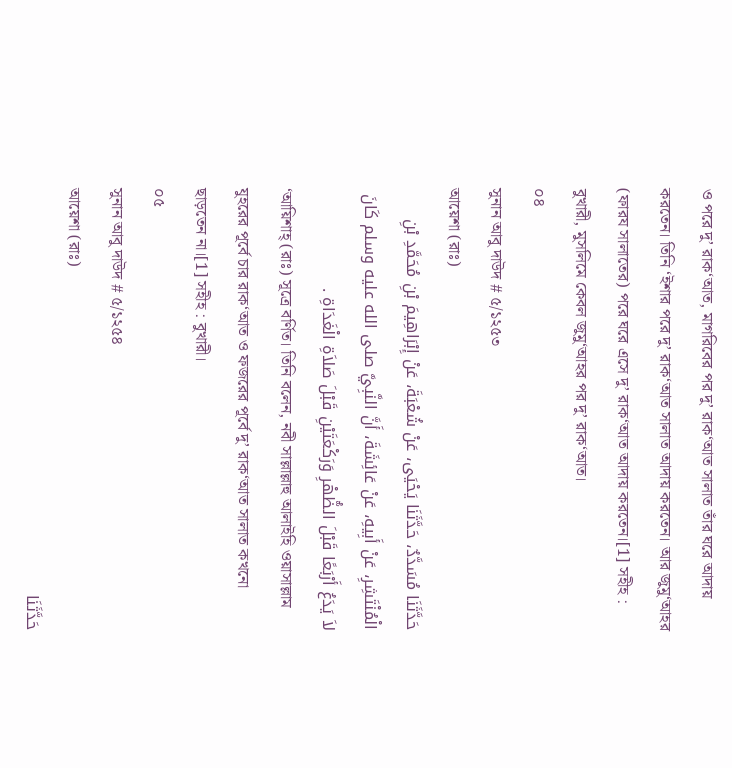ও পরে দু’ রাক‘আত, মাগরিবের পর দু’ রাক‘আত সালাত তাঁর ঘরে আদায় করতেন। তিনি ‘ইশার পরে দু’ রাক‘আত সালাত আদায় করতেন। আর জুমু‘আহর (ফারয সালাতের) পরে ঘরে এসে দু’ রাক‘আত আদায় করতেন।[1] সহীহ : বুখারী, মুসলিমে কেবল জুমু‘আহর পর দু’ রাক‘আত।
০৪
সুনান আবু দাউদ # ৫/১২৫৩
আয়েশা (রাঃ)
حَدَّثَنَا مُسَدَّدٌ، حَدَّثَنَا يَحْيَى، عَنْ شُعْبَةَ، عَنْ إِبْرَاهِيمَ بْنِ مُحَمَّدِ بْنِ الْمُنْتَشِرِ، عَنْ أَبِيهِ، عَنْ عَائِشَةَ، أَنَّ النَّبِيَّ صلى الله عليه وسلم كَانَ لاَ يَدَعُ أَرْبَعًا قَبْلَ الظُّهْرِ وَرَكْعَتَيْنِ قَبْلَ صَلاَةِ الْغَدَاةِ .
‘আয়িশাহ্ (রাঃ) সূত্রে বর্ণিত। তিনি বলেন, নবী সাল্লাল্লাহু আলাইহি ওয়াসাল্লাম যুহরের পূর্বে চার রাক‘আত ও ফজরের পূর্বে দু’ রাক‘আত সালাত কখনো ছাড়তেন না।[1] সহীহ : বুখারী।
০৫
সুনান আবু দাউদ # ৫/১২৫৪
আয়েশা (রাঃ)
حَدَّثَنَا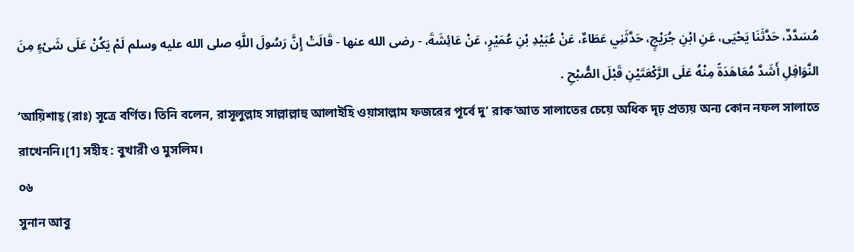مُسَدَّدٌ، حَدَّثَنَا يَحْيَى، عَنِ ابْنِ جُرَيْجٍ، حَدَّثَنِي عَطَاءٌ، عَنْ عُبَيْدِ بْنِ عُمَيْرٍ، عَنْ عَائِشَةَ، - رضى الله عنها - قَالَتْ إِنَّ رَسُولَ اللَّهِ صلى الله عليه وسلم لَمْ يَكُنْ عَلَى شَىْءٍ مِنَ النَّوَافِلِ أَشَدَّ مُعَاهَدَةً مِنْهُ عَلَى الرَّكْعَتَيْنِ قَبْلَ الصُّبْحِ .
‘আয়িশাহ্ (রাঃ) সূত্রে বর্ণিত। তিনি বলেন, রাসূলুল্লাহ সাল্লাল্লাহু আলাইহি ওয়াসাল্লাম ফজরের পূর্বে দু’ রাক‘আত সালাতের চেয়ে অধিক দৃঢ় প্রত্যয় অন্য কোন নফল সালাতে রাখেননি।[1] সহীহ : বুখারী ও মুসলিম।
০৬
সুনান আবু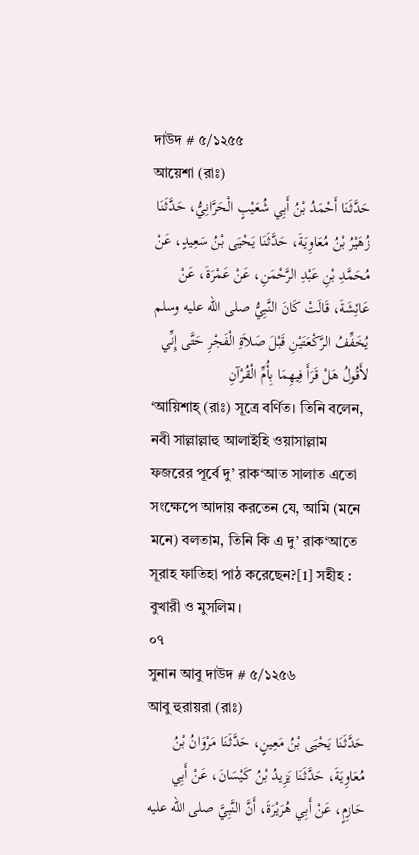দাউদ # ৫/১২৫৫
আয়েশা (রাঃ)
حَدَّثَنَا أَحْمَدُ بْنُ أَبِي شُعَيْبٍ الْحَرَّانِيُّ، حَدَّثَنَا زُهَيْرُ بْنُ مُعَاوِيَةَ، حَدَّثَنَا يَحْيَى بْنُ سَعِيدٍ، عَنْ مُحَمَّدِ بْنِ عَبْدِ الرَّحْمَنِ، عَنْ عَمْرَةَ، عَنْ عَائِشَةَ، قَالَتْ كَانَ النَّبِيُّ صلى الله عليه وسلم يُخَفِّفُ الرَّكْعَتَيْنِ قَبْلَ صَلاَةِ الْفَجْرِ حَتَّى إِنِّي لأَقُولُ هَلْ قَرَأَ فِيهِمَا بِأُمِّ الْقُرْآنِ
‘আয়িশাহ্ (রাঃ) সূত্রে বর্ণিত। তিনি বলেন, নবী সাল্লাল্লাহু আলাইহি ওয়াসাল্লাম ফজরের পূর্বে দু’ রাক‘আত সালাত এতো সংক্ষেপে আদায় করতেন যে, আমি (মনে মনে) বলতাম, তিনি কি এ দু’ রাক‘আতে সূরাহ ফাতিহা পাঠ করেছেন?[1] সহীহ : বুখারী ও মুসলিম।
০৭
সুনান আবু দাউদ # ৫/১২৫৬
আবু হুরায়রা (রাঃ)
حَدَّثَنَا يَحْيَى بْنُ مَعِينٍ، حَدَّثَنَا مَرْوَانُ بْنُ مُعَاوِيَةَ، حَدَّثَنَا يَزِيدُ بْنُ كَيْسَانَ، عَنْ أَبِي حَازِمٍ، عَنْ أَبِي هُرَيْرَةَ، أَنَّ النَّبِيَّ صلى الله عليه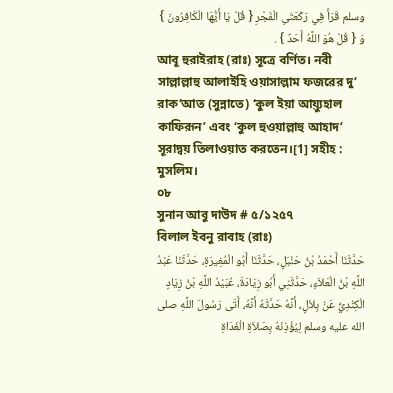وسلم قَرَأَ فِي رَكْعَتَىِ الْفَجْرِ { قُلْ يَا أَيُّهَا الْكَافِرُونَ } وَ { قُلْ هُوَ اللَّهُ أَحَدٌ } .
আবূ হুরাইরাহ (রাঃ) সূত্রে বর্ণিত। নবী সাল্লাল্লাহু আলাইহি ওয়াসাল্লাম ফজরের দু’ রাক‘আত (সুন্নাতে) ‘কুল ইয়া আয়্যুহাল কাফিরূন’ এবং ‘কুল হুওয়াল্লাহু আহাদ’ সূরাদ্বয় তিলাওয়াত করতেন।[1] সহীহ : মুসলিম।
০৮
সুনান আবু দাউদ # ৫/১২৫৭
বিলাল ইবনু রাবাহ (রাঃ)
حَدَّثَنَا أَحْمَدُ بْنُ حَنْبَلٍ، حَدَّثَنَا أَبُو الْمُغِيرَةِ، حَدَّثَنَا عَبْدُ اللَّهِ بْنُ الْعَلاَءِ، حَدَّثَنِي أَبُو زِيَادَةَ، عُبَيْدُ اللَّهِ بْنُ زِيَادٍ الْكِنْدِيُّ عَنْ بِلاَلٍ، أَنَّهُ حَدَّثَهُ أَنَّهُ، أَتَى رَسُولَ اللَّهِ صلى الله عليه وسلم لِيُؤْذِنَهُ بِصَلاَةِ الْغَدَاةِ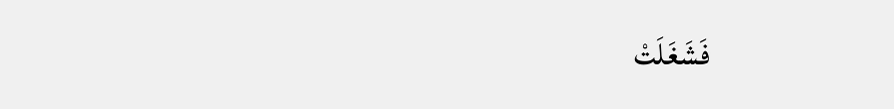فَشَغَلَتْ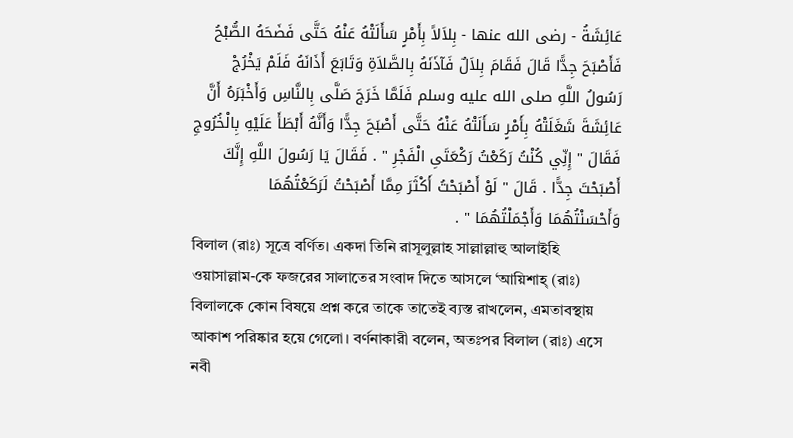عَائِشَةُ - رضى الله عنها - بِلاَلاً بِأَمْرٍ سَأَلَتْهُ عَنْهُ حَتَّى فَضَحَهُ الصُّبْحُ فَأَصْبَحَ جِدًّا قَالَ فَقَامَ بِلاَلٌ فَآذَنَهُ بِالصَّلاَةِ وَتَابَعَ أَذَانَهُ فَلَمْ يَخْرُجْ رَسُولُ اللَّهِ صلى الله عليه وسلم فَلَمَّا خَرَجَ صَلَّى بِالنَّاسِ وَأَخْبَرَهُ أَنَّ عَائِشَةَ شَغَلَتْهُ بِأَمْرٍ سَأَلَتْهُ عَنْهُ حَتَّى أَصْبَحَ جِدًّا وَأَنَّهُ أَبْطَأَ عَلَيْهِ بِالْخُرُوجِ فَقَالَ " إِنِّي كُنْتُ رَكَعْتُ رَكْعَتَىِ الْفَجْرِ " . فَقَالَ يَا رَسُولَ اللَّهِ إِنَّكَ أَصْبَحْتَ جِدًّا . قَالَ " لَوْ أَصْبَحْتُ أَكْثَرَ مِمَّا أَصْبَحْتُ لَرَكَعْتُهُمَا وَأَحْسَنْتُهُمَا وَأَجْمَلْتُهُمَا " .
বিলাল (রাঃ) সূত্রে বর্ণিত। একদা তিনি রাসূলুল্লাহ সাল্লাল্লাহু আলাইহি ওয়াসাল্লাম-কে ফজরের সালাতের সংবাদ দিতে আসলে ‘আয়িশাহ্ (রাঃ) বিলালকে কোন বিষয়ে প্রশ্ন করে তাকে তাতেই ব্যস্ত রাখলেন, এমতাবস্থায় আকাশ পরিষ্কার হয়ে গেলো। বর্ণনাকারী বলেন, অতঃপর বিলাল (রাঃ) এসে নবী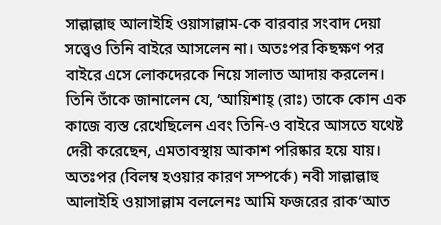সাল্লাল্লাহু আলাইহি ওয়াসাল্লাম-কে বারবার সংবাদ দেয়া সত্ত্বেও তিনি বাইরে আসলেন না। অতঃপর কিছক্ষণ পর বাইরে এসে লোকদেরকে নিয়ে সালাত আদায় করলেন। তিনি তাঁকে জানালেন যে, ‘আয়িশাহ্ (রাঃ) তাকে কোন এক কাজে ব্যস্ত রেখেছিলেন এবং তিনি-ও বাইরে আসতে যথেষ্ট দেরী করেছেন, এমতাবস্থায় আকাশ পরিষ্কার হয়ে যায়। অতঃপর (বিলম্ব হওয়ার কারণ সম্পর্কে) নবী সাল্লাল্লাহু আলাইহি ওয়াসাল্লাম বললেনঃ আমি ফজরের রাক‘আত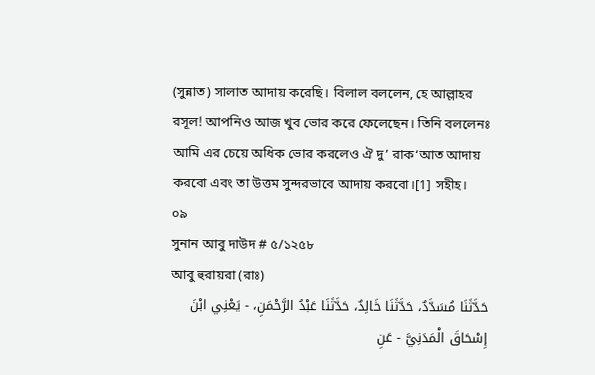(সুন্নাত) সালাত আদায় করেছি। বিলাল বললেন, হে আল্লাহর রসূল! আপনিও আজ খুব ভোর করে ফেলেছেন। তিনি বললেনঃ আমি এর চেয়ে অধিক ভোর করলেও ঐ দু’ রাক‘আত আদায় করবো এবং তা উত্তম সুন্দরভাবে আদায় করবো।[1] সহীহ।
০৯
সুনান আবু দাউদ # ৫/১২৫৮
আবু হুরায়রা (রাঃ)
حَدَّثَنَا مُسَدَّدٌ، حَدَّثَنَا خَالِدٌ، حَدَّثَنَا عَبْدُ الرَّحْمَنِ، - يَعْنِي ابْنَ إِسْحَاقَ الْمَدَنِيَّ - عَنِ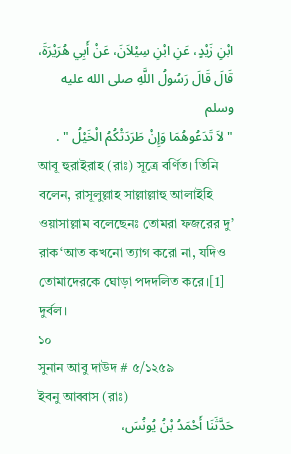ابْنِ زَيْدٍ، عَنِ ابْنِ سِيْلاَنَ، عَنْ أَبِي هُرَيْرَةَ، قَالَ قَالَ رَسُولُ اللَّهِ صلى الله عليه وسلم
" لاَ تَدَعُوهُمَا وَإِنْ طَرَدَتْكُمُ الْخَيْلُ " .
আবূ হুরাইরাহ (রাঃ) সূত্রে বর্ণিত। তিনি বলেন, রাসূলুল্লাহ সাল্লাল্লাহু আলাইহি ওয়াসাল্লাম বলেছেনঃ তোমরা ফজরের দু’ রাক‘আত কখনো ত্যাগ করো না, যদিও তোমাদেরকে ঘোড়া পদদলিত করে।[1] দুর্বল।
১০
সুনান আবু দাউদ # ৫/১২৫৯
ইবনু আব্বাস (রাঃ)
حَدَّثَنَا أَحْمَدُ بْنُ يُونُسَ،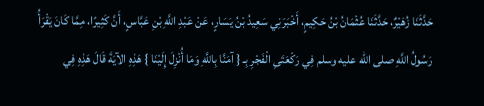حَدَّثَنَا زُهَيْرٌ، حَدَّثَنَا عُثْمَانُ بْنُ حَكِيمٍ، أَخْبَرَنِي سَعِيدُ بْنُ يَسَارٍ، عَنْ عَبْدِ اللَّهِ بْنِ عَبَّاسٍ، أَنَّ كَثِيرًا، مِمَّا كَانَ يَقْرَأُ رَسُولُ اللَّهِ صلى الله عليه وسلم فِي رَكْعَتَىِ الْفَجْرِ بِـ { آمَنَّا بِاللَّهِ وَمَا أُنْزِلَ إِلَيْنَا } هَذِهِ الآيَةَ قَالَ هَذِهِ فِي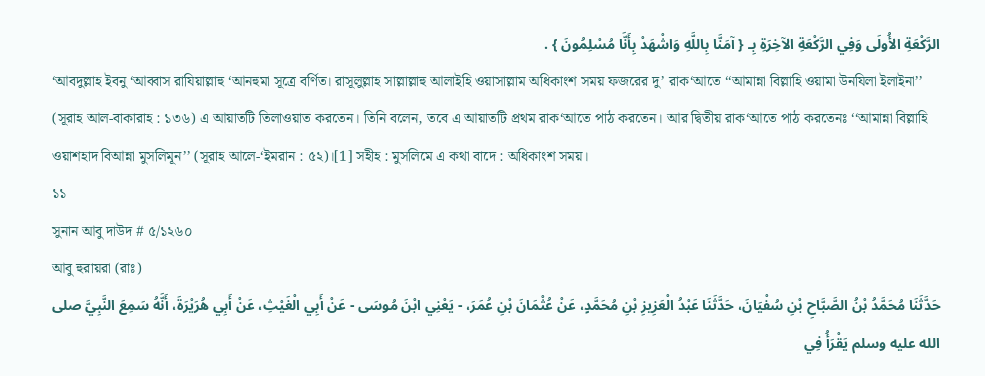الرَّكْعَةِ الأُولَى وَفِي الرَّكْعَةِ الآخِرَةِ بِـ { آمَنَّا بِاللَّهِ وَاشْهَدْ بِأَنَّا مُسْلِمُونَ } .
‘আবদুল্লাহ ইবনু ‘আব্বাস রাযিয়াল্লাহু ‘আনহুমা সূত্রে বর্ণিত। রাসূলুল্লাহ সাল্লাল্লাহু আলাইহি ওয়াসাল্লাম অধিকাংশ সময় ফজরের দু’ রাক‘আতে ‘‘আমান্না বিল্লাহি ওয়ামা উনযিলা ইলাইনা’’ (সূরাহ আল-বাকারাহ : ১৩৬) এ আয়াতটি তিলাওয়াত করতেন। তিনি বলেন, তবে এ আয়াতটি প্রথম রাক‘আতে পাঠ করতেন। আর দ্বিতীয় রাক‘আতে পাঠ করতেনঃ ‘‘আমান্না বিল্লাহি ওয়াশহাদ বিআন্না মুসলিমূন’’ (সূরাহ আলে-‘ইমরান : ৫২)।[1] সহীহ : মুসলিমে এ কথা বাদে : অধিকাংশ সময়।
১১
সুনান আবু দাউদ # ৫/১২৬০
আবু হুরায়রা (রাঃ)
حَدَّثَنَا مُحَمَّدُ بْنُ الصَّبَّاحِ بْنِ سُفْيَانَ، حَدَّثَنَا عَبْدُ الْعَزِيزِ بْنِ مُحَمَّدٍ، عَنْ عُثْمَانَ بْنِ عُمَرَ، - يَعْنِي ابْنَ مُوسَى - عَنْ أَبِي الْغَيْثِ، عَنْ أَبِي هُرَيْرَةَ، أَنَّهُ سَمِعَ النَّبِيَّ صلى الله عليه وسلم يَقْرَأُ فِي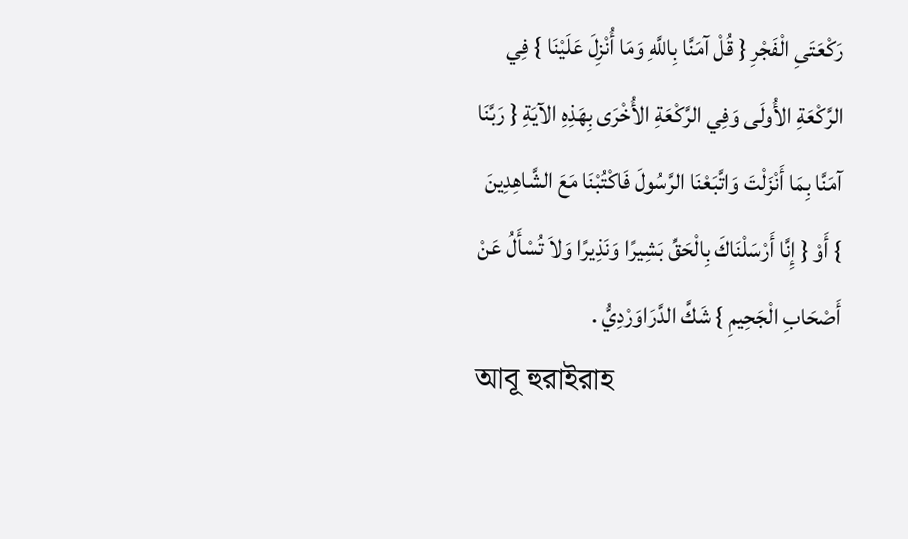رَكْعَتَىِ الْفَجْرِ { قُلْ آمَنَّا بِاللَّهِ وَمَا أُنْزِلَ عَلَيْنَا } فِي الرَّكْعَةِ الأُولَى وَفِي الرَّكْعَةِ الأُخْرَى بِهَذِهِ الآيَةِ { رَبَّنَا آمَنَّا بِمَا أَنْزَلْتَ وَاتَّبَعْنَا الرَّسُولَ فَاكْتُبْنَا مَعَ الشَّاهِدِينَ } أَوْ { إِنَّا أَرْسَلْنَاكَ بِالْحَقِّ بَشِيرًا وَنَذِيرًا وَلاَ تُسْأَلُ عَنْ أَصْحَابِ الْجَحِيمِ } شَكَّ الدَّرَاوَرْدِيُّ .
আবূ হুরাইরাহ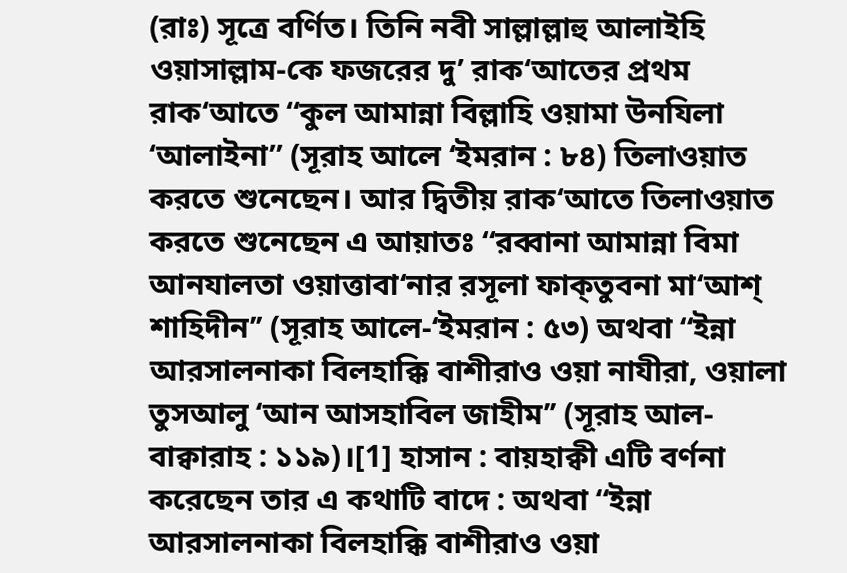(রাঃ) সূত্রে বর্ণিত। তিনি নবী সাল্লাল্লাহু আলাইহি ওয়াসাল্লাম-কে ফজরের দু’ রাক‘আতের প্রথম রাক‘আতে ‘‘কুল আমান্না বিল্লাহি ওয়ামা উনযিলা ‘আলাইনা’’ (সূরাহ আলে ‘ইমরান : ৮৪) তিলাওয়াত করতে শুনেছেন। আর দ্বিতীয় রাক‘আতে তিলাওয়াত করতে শুনেছেন এ আয়াতঃ ‘‘রব্বানা আমান্না বিমা আনযালতা ওয়াত্তাবা‘নার রসূলা ফাক্‌তুবনা মা‘আশ্ শাহিদীন’’ (সূরাহ আলে-‘ইমরান : ৫৩) অথবা ‘‘ইন্না আরসালনাকা বিলহাক্কি বাশীরাও ওয়া নাযীরা, ওয়ালা তুসআলু ‘আন আসহাবিল জাহীম’’ (সূরাহ আল-বাক্বারাহ : ১১৯)।[1] হাসান : বায়হাক্বী এটি বর্ণনা করেছেন তার এ কথাটি বাদে : অথবা ‘‘ইন্না আরসালনাকা বিলহাক্কি বাশীরাও ওয়া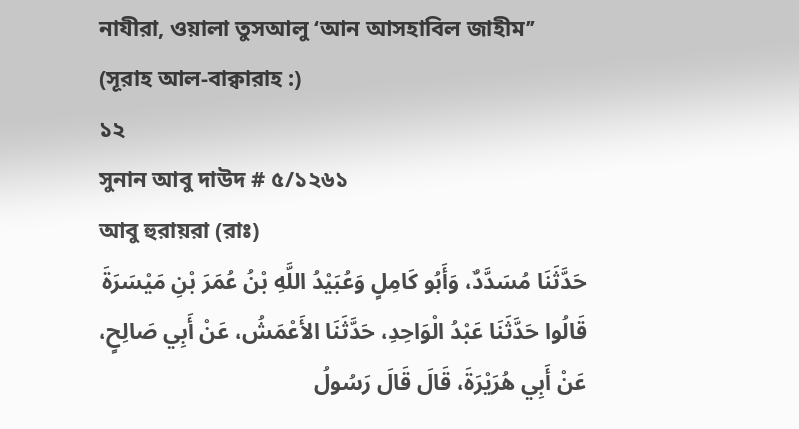নাযীরা, ওয়ালা তুসআলু ‘আন আসহাবিল জাহীম’’ (সূরাহ আল-বাক্বারাহ :)
১২
সুনান আবু দাউদ # ৫/১২৬১
আবু হুরায়রা (রাঃ)
حَدَّثَنَا مُسَدَّدٌ، وَأَبُو كَامِلٍ وَعُبَيْدُ اللَّهِ بْنُ عُمَرَ بْنِ مَيْسَرَةَ قَالُوا حَدَّثَنَا عَبْدُ الْوَاحِدِ، حَدَّثَنَا الأَعْمَشُ، عَنْ أَبِي صَالِحٍ، عَنْ أَبِي هُرَيْرَةَ، قَالَ قَالَ رَسُولُ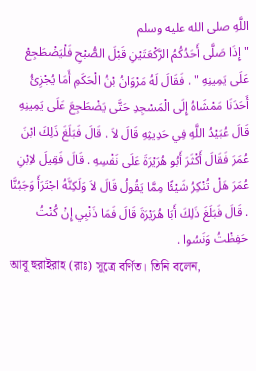اللَّهِ صلى الله عليه وسلم
" إِذَا صَلَّى أَحَدُكُمُ الرَّكْعَتَيْنِ قَبْلَ الصُّبْحِ فَلْيَضْطَجِعْ عَلَى يَمِينِهِ " . فَقَالَ لَهُ مَرْوَانُ بْنُ الْحَكَمِ أَمَا يُجْزِئُ أَحَدَنَا مَمْشَاهُ إِلَى الْمَسْجِدِ حَتَّى يَضْطَجِعَ عَلَى يَمِينِهِ قَالَ عُبَيْدُ اللَّهِ فِي حَدِيثِهِ قَالَ لاَ . قَالَ فَبَلَغَ ذَلِكَ ابْنَ عُمَرَ فَقَالَ أَكْثَرَ أَبُو هُرَيْرَةَ عَلَى نَفْسِهِ . قَالَ فَقِيلَ لاِبْنِ عُمَرَ هَلْ تُنْكِرُ شَيْئًا مِمَّا يَقُولُ قَالَ لاَ وَلَكِنَّهُ اجْتَرَأَ وَجَبُنَّا . قَالَ فَبَلَغَ ذَلِكَ أَبَا هُرَيْرَةَ قَالَ فَمَا ذَنْبِي إِنْ كُنْتُ حَفِظْتُ وَنَسُوا .
আবূ হুরাইরাহ (রাঃ) সূত্রে বর্ণিত। তিনি বলেন,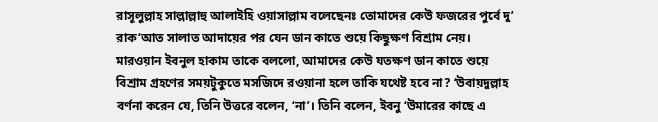রাসূলুল্লাহ সাল্লাল্লাহু আলাইহি ওয়াসাল্লাম বলেছেনঃ তোমাদের কেউ ফজরের পুর্বে দু’ রাক‘আত সালাত আদায়ের পর যেন ডান কাতে শুয়ে কিছুক্ষণ বিশ্রাম নেয়। মারওয়ান ইবনুল হাকাম তাকে বললো, আমাদের কেউ যতক্ষণ ডান কাতে শুয়ে বিশ্রাম গ্রহণের সময়টুকুতে মসজিদে রওয়ানা হলে তাকি যথেষ্ট হবে না? ‘উবায়দুল্লাহ বর্ণনা করেন যে, তিনি উত্তরে বলেন, ‘না’। তিনি বলেন, ইবনু ‘উমারের কাছে এ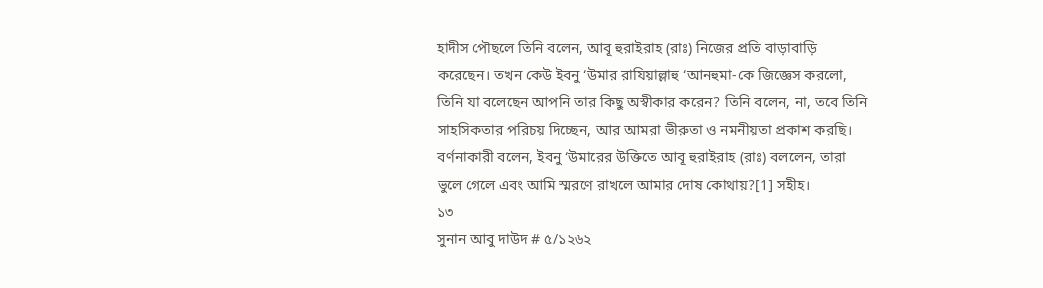হাদীস পৌছলে তিনি বলেন, আবূ হুরাইরাহ (রাঃ) নিজের প্রতি বাড়াবাড়ি করেছেন। তখন কেউ ইবনু ‘উমার রাযিয়াল্লাহু ‘আনহুমা-কে জিজ্ঞেস করলো, তিনি যা বলেছেন আপনি তার কিছু অস্বীকার করেন? তিনি বলেন, না, তবে তিনি সাহসিকতার পরিচয় দিচ্ছেন, আর আমরা ভীরুতা ও নমনীয়তা প্রকাশ করছি। বর্ণনাকারী বলেন, ইবনু ‘উমারের উক্তিতে আবূ হুরাইরাহ (রাঃ) বললেন, তারা ভুলে গেলে এবং আমি স্মরণে রাখলে আমার দোষ কোথায়?[1] সহীহ।
১৩
সুনান আবু দাউদ # ৫/১২৬২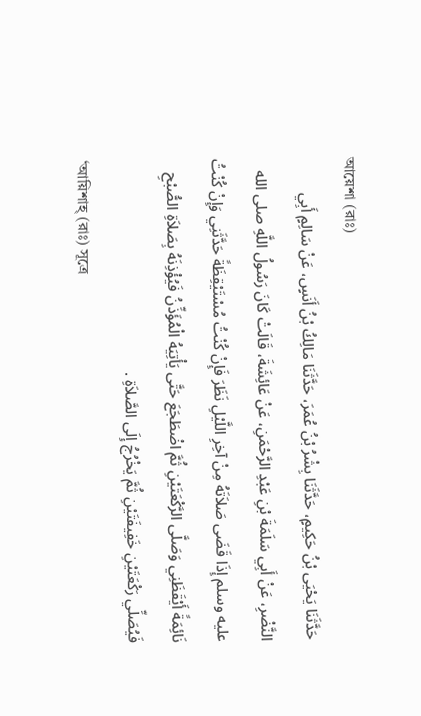আয়েশা (রাঃ)
حَدَّثَنَا يَحْيَى بْنُ حَكِيمٍ، حَدَّثَنَا بِشْرُ بْنُ عُمَرَ، حَدَّثَنَا مَالِكُ بْنُ أَنَسٍ، عَنْ سَالِمٍ أَبِي النَّضْرِ، عَنْ أَبِي سَلَمَةَ بْنِ عَبْدِ الرَّحْمَنِ، عَنْ عَائِشَةَ، قَالَتْ كَانَ رَسُولُ اللَّهِ صلى الله عليه وسلم إِذَا قَضَى صَلاَتَهُ مِنْ آخِرِ اللَّيْلِ نَظَرَ فَإِنْ كُنْتُ مُسْتَيْقِظَةً حَدَّثَنِي وَإِنْ كُنْتُ نَائِمَةً أَيْقَظَنِي وَصَلَّى الرَّكْعَتَيْنِ ثُمَّ اضْطَجَعَ حَتَّى يَأْتِيَهُ الْمُؤَذِّنُ فَيُؤْذِنَهُ بِصَلاَةِ الصُّبْحِ فَيُصَلِّي رَكْعَتَيْنِ خَفِيفَتَيْنِ ثُمَّ يَخْرُجُ إِلَى الصَّلاَةِ .
‘আয়িশাহ্ (রাঃ) সূত্রে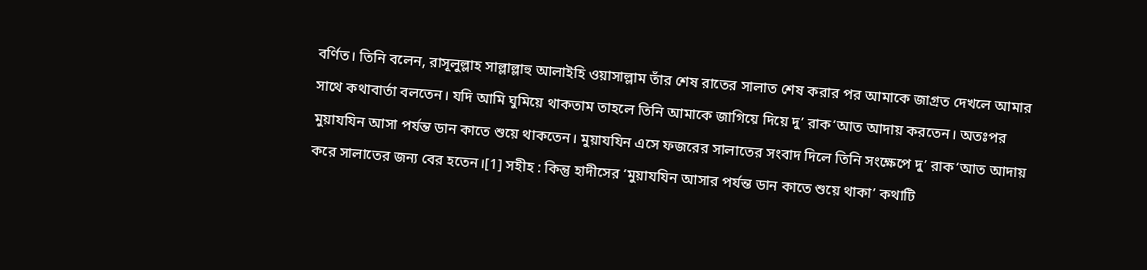বর্ণিত। তিনি বলেন, রাসূলুল্লাহ সাল্লাল্লাহু আলাইহি ওয়াসাল্লাম তাঁর শেষ রাতের সালাত শেষ করার পর আমাকে জাগ্রত দেখলে আমার সাথে কথাবার্তা বলতেন। যদি আমি ঘুমিয়ে থাকতাম তাহলে তিনি আমাকে জাগিয়ে দিয়ে দু’ রাক‘আত আদায় করতেন। অতঃপর মুয়াযযিন আসা পর্যন্ত ডান কাতে শুয়ে থাকতেন। মুয়াযযিন এসে ফজরের সালাতের সংবাদ দিলে তিনি সংক্ষেপে দু’ রাক‘আত আদায় করে সালাতের জন্য বের হতেন।[1] সহীহ : কিন্তু হাদীসের ‘মুয়াযযিন আসার পর্যন্ত ডান কাতে শুয়ে থাকা’ কথাটি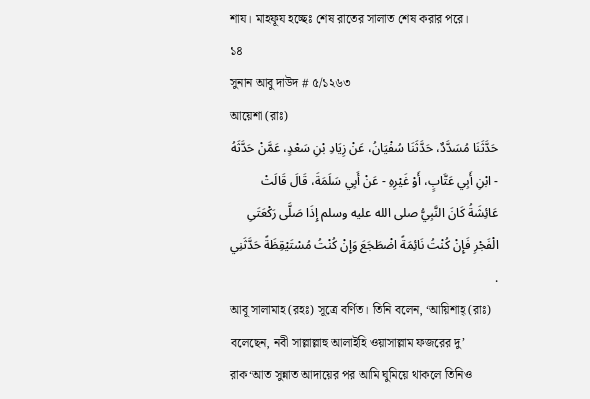শায। মাহফূয হচ্ছেঃ শেষ রাতের সালাত শেষ করার পরে।
১৪
সুনান আবু দাউদ # ৫/১২৬৩
আয়েশা (রাঃ)
حَدَّثَنَا مُسَدَّدٌ، حَدَّثَنَا سُفْيَانُ، عَنْ زِيَادِ بْنِ سَعْدٍ، عَمَّنْ حَدَّثَهُ - ابْنِ أَبِي عَتَّابٍ، أَوْ غَيْرِهِ - عَنْ أَبِي سَلَمَةَ، قَالَ قَالَتْ عَائِشَةُ كَانَ النَّبِيُّ صلى الله عليه وسلم إِذَا صَلَّى رَكْعَتَىِ الْفَجْرِ فَإِنْ كُنْتُ نَائِمَةً اضْطَجَعَ وَإِنْ كُنْتُ مُسْتَيْقِظَةً حَدَّثَنِي .
আবূ সালামাহ (রহঃ) সূত্রে বর্ণিত। তিনি বলেন, ‘আয়িশাহ্ (রাঃ) বলেছেন, নবী সাল্লাল্লাহু আলাইহি ওয়াসাল্লাম ফজরের দু’ রাক‘আত সুন্নাত আদায়ের পর আমি ঘুমিয়ে থাকলে তিনিও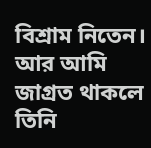বিশ্রাম নিতেন। আর আমি জাগ্রত থাকলে তিনি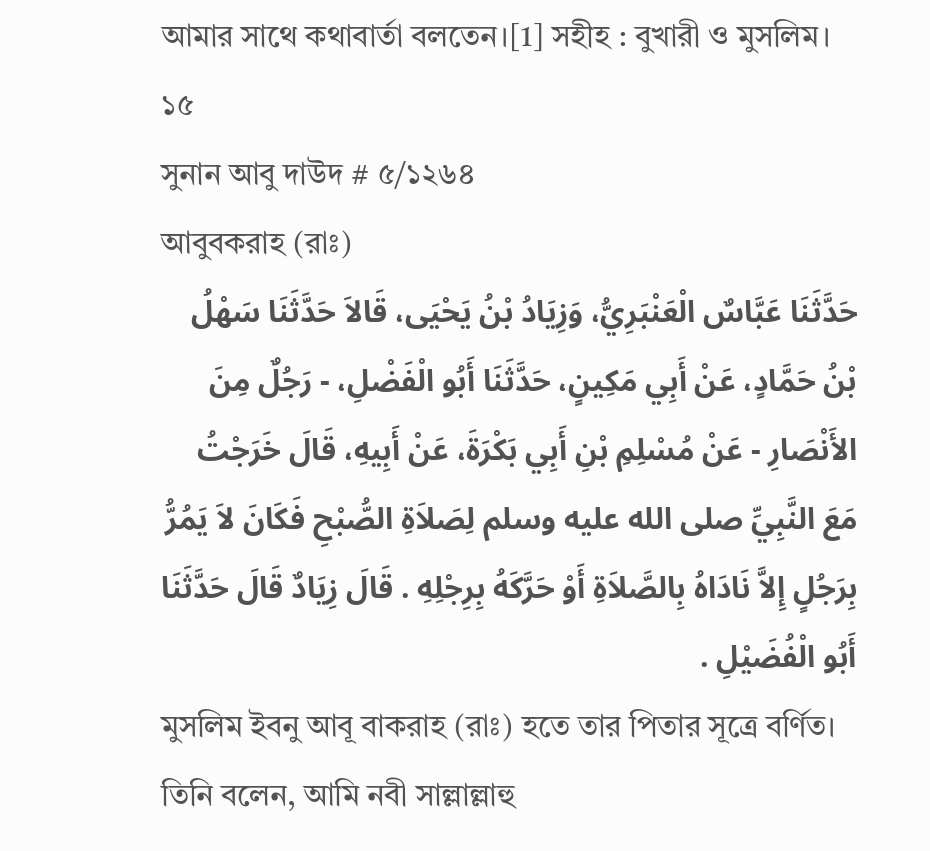আমার সাথে কথাবার্তা বলতেন।[1] সহীহ : বুখারী ও মুসলিম।
১৫
সুনান আবু দাউদ # ৫/১২৬৪
আবুবকরাহ (রাঃ)
حَدَّثَنَا عَبَّاسٌ الْعَنْبَرِيُّ، وَزِيَادُ بْنُ يَحْيَى، قَالاَ حَدَّثَنَا سَهْلُ بْنُ حَمَّادٍ، عَنْ أَبِي مَكِينٍ، حَدَّثَنَا أَبُو الْفَضْلِ، - رَجُلٌ مِنَ الأَنْصَارِ - عَنْ مُسْلِمِ بْنِ أَبِي بَكْرَةَ، عَنْ أَبِيهِ، قَالَ خَرَجْتُ مَعَ النَّبِيِّ صلى الله عليه وسلم لِصَلاَةِ الصُّبْحِ فَكَانَ لاَ يَمُرُّ بِرَجُلٍ إِلاَّ نَادَاهُ بِالصَّلاَةِ أَوْ حَرَّكَهُ بِرِجْلِهِ . قَالَ زِيَادٌ قَالَ حَدَّثَنَا أَبُو الْفُضَيْلِ .
মুসলিম ইবনু আবূ বাকরাহ (রাঃ) হতে তার পিতার সূত্রে বর্ণিত। তিনি বলেন, আমি নবী সাল্লাল্লাহু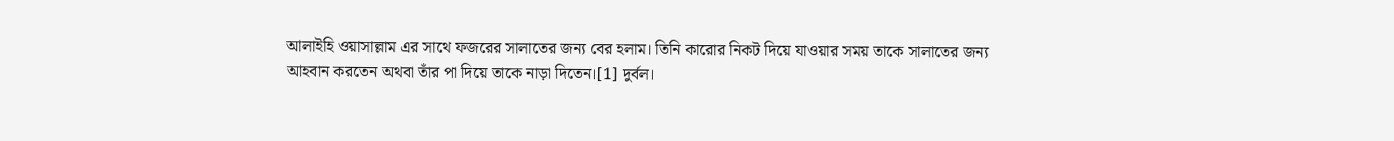আলাইহি ওয়াসাল্লাম এর সাথে ফজরের সালাতের জন্য বের হলাম। তিনি কারোর নিকট দিয়ে যাওয়ার সময় তাকে সালাতের জন্য আহবান করতেন অথবা তাঁর পা দিয়ে তাকে নাড়া দিতেন।[1] দুর্বল।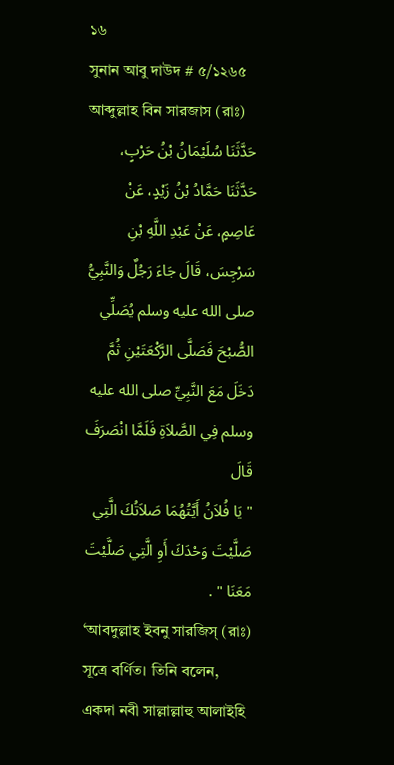১৬
সুনান আবু দাউদ # ৫/১২৬৫
আব্দুল্লাহ বিন সারজাস (রাঃ)
حَدَّثَنَا سُلَيْمَانُ بْنُ حَرْبٍ، حَدَّثَنَا حَمَّادُ بْنُ زَيْدٍ، عَنْ عَاصِمٍ، عَنْ عَبْدِ اللَّهِ بْنِ سَرْجِسَ، قَالَ جَاءَ رَجُلٌ وَالنَّبِيُّ صلى الله عليه وسلم يُصَلِّي الصُّبْحَ فَصَلَّى الرَّكْعَتَيْنِ ثُمَّ دَخَلَ مَعَ النَّبِيِّ صلى الله عليه وسلم فِي الصَّلاَةِ فَلَمَّا انْصَرَفَ قَالَ
" يَا فُلاَنُ أَيَّتُهُمَا صَلاَتُكَ الَّتِي صَلَّيْتَ وَحْدَكَ أَوِ الَّتِي صَلَّيْتَ مَعَنَا " .
‘আবদুল্লাহ ইবনু সারজিস্ (রাঃ) সূত্রে বর্ণিত। তিনি বলেন, একদা নবী সাল্লাল্লাহু আলাইহি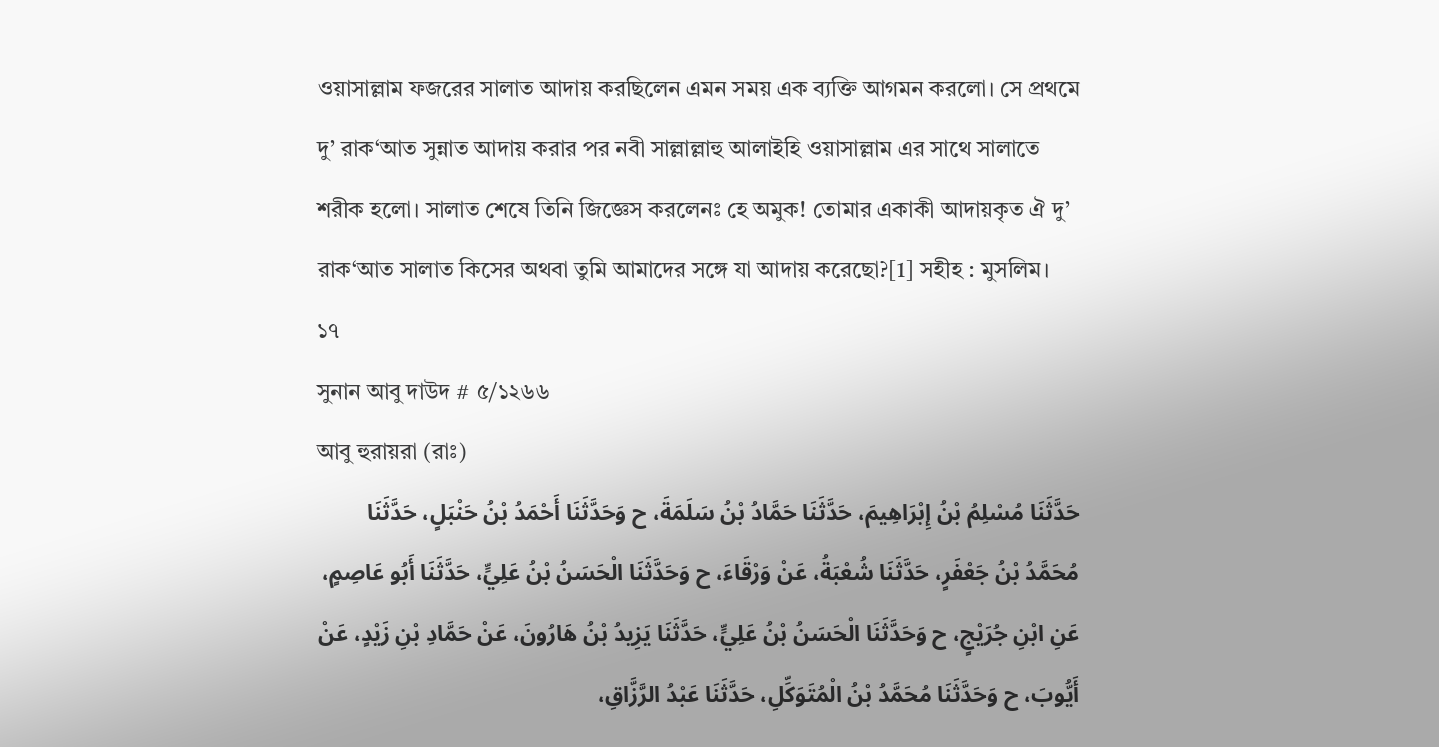ওয়াসাল্লাম ফজরের সালাত আদায় করছিলেন এমন সময় এক ব্যক্তি আগমন করলো। সে প্রথমে দু’ রাক‘আত সুন্নাত আদায় করার পর নবী সাল্লাল্লাহু আলাইহি ওয়াসাল্লাম এর সাথে সালাতে শরীক হলো। সালাত শেষে তিনি জিজ্ঞেস করলেনঃ হে অমুক! তোমার একাকী আদায়কৃত ঐ দু’ রাক‘আত সালাত কিসের অথবা তুমি আমাদের সঙ্গে যা আদায় করেছো?[1] সহীহ : মুসলিম।
১৭
সুনান আবু দাউদ # ৫/১২৬৬
আবু হুরায়রা (রাঃ)
حَدَّثَنَا مُسْلِمُ بْنُ إِبْرَاهِيمَ، حَدَّثَنَا حَمَّادُ بْنُ سَلَمَةَ، ح وَحَدَّثَنَا أَحْمَدُ بْنُ حَنْبَلٍ، حَدَّثَنَا مُحَمَّدُ بْنُ جَعْفَرٍ، حَدَّثَنَا شُعْبَةُ، عَنْ وَرْقَاءَ، ح وَحَدَّثَنَا الْحَسَنُ بْنُ عَلِيٍّ، حَدَّثَنَا أَبُو عَاصِمٍ، عَنِ ابْنِ جُرَيْجٍ، ح وَحَدَّثَنَا الْحَسَنُ بْنُ عَلِيٍّ، حَدَّثَنَا يَزِيدُ بْنُ هَارُونَ، عَنْ حَمَّادِ بْنِ زَيْدٍ، عَنْ أَيُّوبَ، ح وَحَدَّثَنَا مُحَمَّدُ بْنُ الْمُتَوَكِّلِ، حَدَّثَنَا عَبْدُ الرَّزَّاقِ،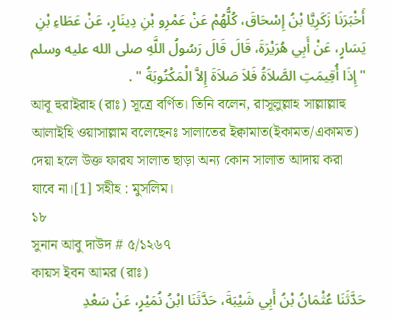أَخْبَرَنَا زَكَرِيَّا بْنُ إِسْحَاقَ، كُلُّهُمْ عَنْ عَمْرِو بْنِ دِينَارٍ، عَنْ عَطَاءِ بْنِ يَسَارٍ، عَنْ أَبِي هُرَيْرَةَ، قَالَ قَالَ رَسُولُ اللَّهِ صلى الله عليه وسلم
" إِذَا أُقِيمَتِ الصَّلاَةُ فَلاَ صَلاَةَ إِلاَّ الْمَكْتُوبَةُ " .
আবূ হুরাইরাহ (রাঃ) সূত্রে বর্ণিত। তিনি বলেন, রাসূলুল্লাহ সাল্লাল্লাহু আলাইহি ওয়াসাল্লাম বলেছেনঃ সালাতের ইক্বামাত(ইকামত/একামত) দেয়া হলে উক্ত ফারয সালাত ছাড়া অন্য কোন সালাত আদায় করা যাবে না।[1] সহীহ : মুসলিম।
১৮
সুনান আবু দাউদ # ৫/১২৬৭
কায়স ইবন আমর (রাঃ)
حَدَّثَنَا عُثْمَانُ بْنُ أَبِي شَيْبَةَ، حَدَّثَنَا ابْنُ نُمَيْرٍ، عَنْ سَعْدِ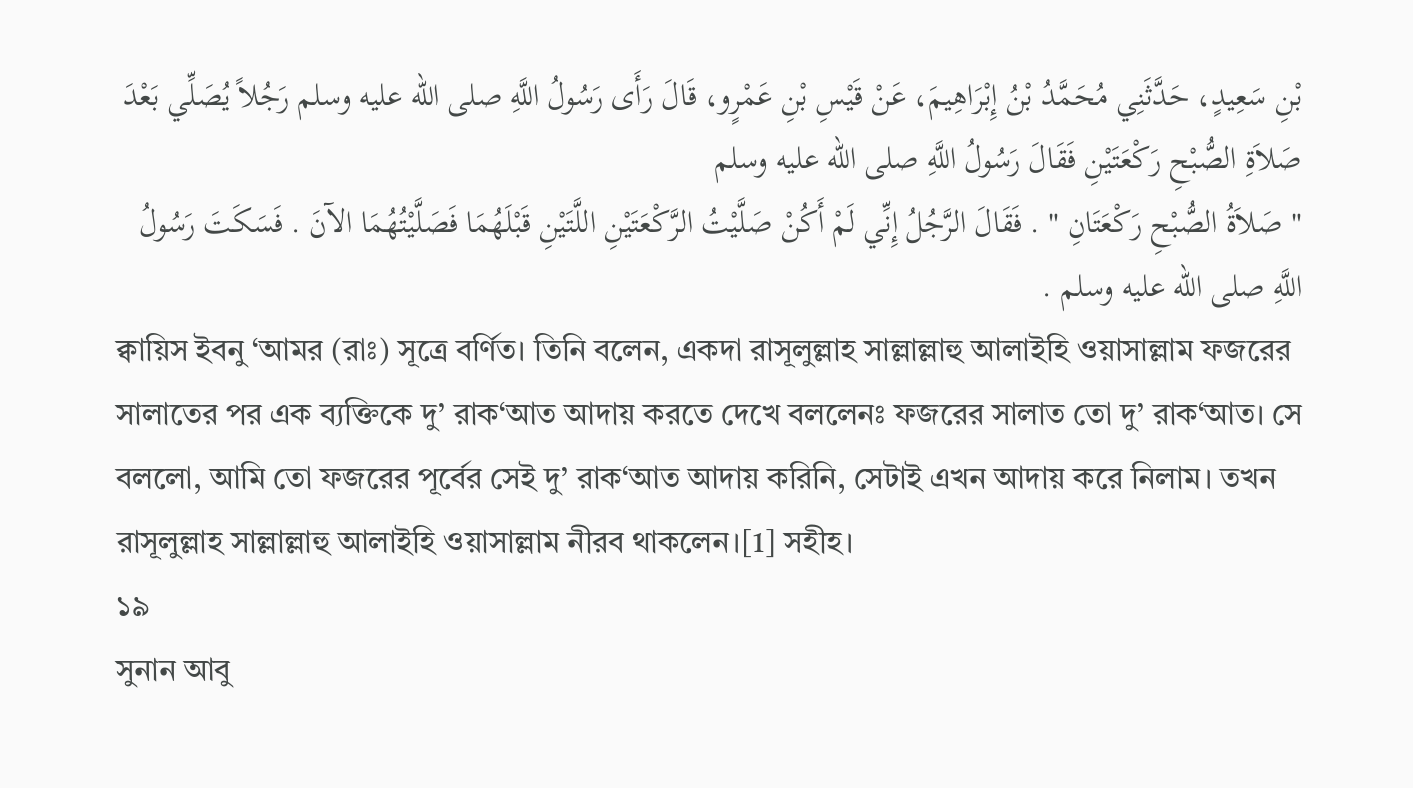بْنِ سَعِيدٍ، حَدَّثَنِي مُحَمَّدُ بْنُ إِبْرَاهِيمَ، عَنْ قَيْسِ بْنِ عَمْرٍو، قَالَ رَأَى رَسُولُ اللَّهِ صلى الله عليه وسلم رَجُلاً يُصَلِّي بَعْدَ صَلاَةِ الصُّبْحِ رَكْعَتَيْنِ فَقَالَ رَسُولُ اللَّهِ صلى الله عليه وسلم
" صَلاَةُ الصُّبْحِ رَكْعَتَانِ " . فَقَالَ الرَّجُلُ إِنِّي لَمْ أَكُنْ صَلَّيْتُ الرَّكْعَتَيْنِ اللَّتَيْنِ قَبْلَهُمَا فَصَلَّيْتُهُمَا الآنَ . فَسَكَتَ رَسُولُ اللَّهِ صلى الله عليه وسلم .
ক্বায়িস ইবনু ‘আমর (রাঃ) সূত্রে বর্ণিত। তিনি বলেন, একদা রাসূলুল্লাহ সাল্লাল্লাহু আলাইহি ওয়াসাল্লাম ফজরের সালাতের পর এক ব্যক্তিকে দু’ রাক‘আত আদায় করতে দেখে বললেনঃ ফজরের সালাত তো দু’ রাক‘আত। সে বললো, আমি তো ফজরের পূর্বের সেই দু’ রাক‘আত আদায় করিনি, সেটাই এখন আদায় করে নিলাম। তখন রাসূলুল্লাহ সাল্লাল্লাহু আলাইহি ওয়াসাল্লাম নীরব থাকলেন।[1] সহীহ।
১৯
সুনান আবু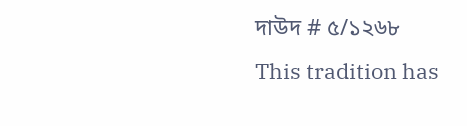দাউদ # ৫/১২৬৮
This tradition has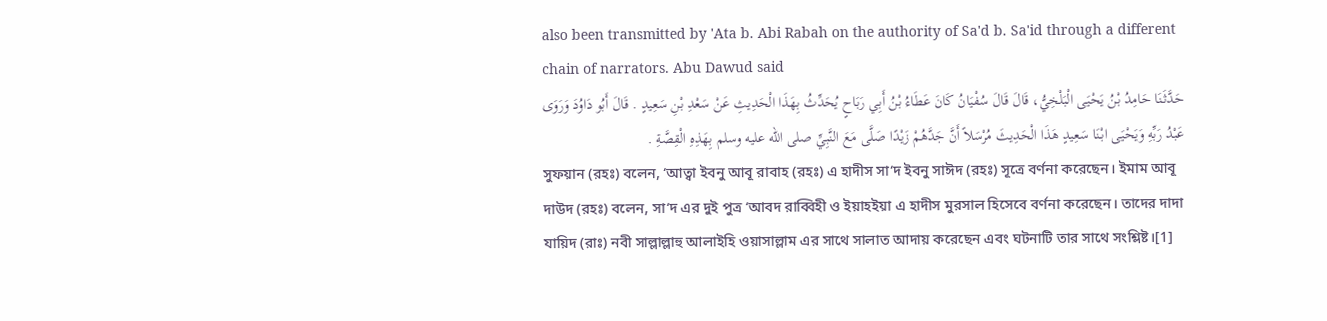also been transmitted by 'Ata b. Abi Rabah on the authority of Sa'd b. Sa'id through a different chain of narrators. Abu Dawud said
حَدَّثَنَا حَامِدُ بْنُ يَحْيَى الْبَلْخِيُّ، قَالَ قَالَ سُفْيَانُ كَانَ عَطَاءُ بْنُ أَبِي رَبَاحٍ يُحَدِّثُ بِهَذَا الْحَدِيثِ عَنْ سَعْدِ بْنِ سَعِيدٍ . قَالَ أَبُو دَاوُدَ وَرَوَى عَبْدُ رَبِّهِ وَيَحْيَى ابْنَا سَعِيدٍ هَذَا الْحَدِيثَ مُرْسَلاً أَنَّ جَدَّهُمْ زَيْدًا صَلَّى مَعَ النَّبِيِّ صلى الله عليه وسلم بِهَذِهِ الْقِصَّةِ .
সুফয়ান (রহঃ) বলেন, ‘আত্বা ইবনু আবূ রাবাহ (রহঃ) এ হাদীস সা‘দ ইবনু সাঈদ (রহঃ) সূত্রে বর্ণনা করেছেন। ইমাম আবূ দাউদ (রহঃ) বলেন, সা‘দ এর দুই পুত্র ‘আবদ রাব্বিহী ও ইয়াহইয়া এ হাদীস মুরসাল হিসেবে বর্ণনা করেছেন। তাদের দাদা যায়িদ (রাঃ) নবী সাল্লাল্লাহু আলাইহি ওয়াসাল্লাম এর সাথে সালাত আদায় করেছেন এবং ঘটনাটি তার সাথে সংশ্লিষ্ট।[1]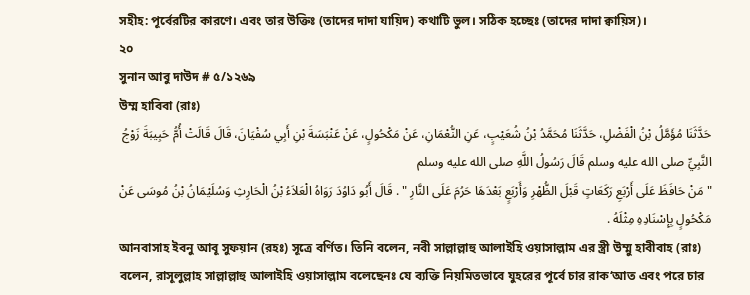সহীহ: পূর্বেরটির কারণে। এবং তার উক্তিঃ (তাদের দাদা যায়িদ) কথাটি ভুল। সঠিক হচ্ছেঃ (তাদের দাদা ক্বায়িস)।
২০
সুনান আবু দাউদ # ৫/১২৬৯
উম্ম হাবিবা (রাঃ)
حَدَّثَنَا مُؤَمَّلُ بْنُ الْفَضْلِ، حَدَّثَنَا مُحَمَّدُ بْنُ شُعَيْبٍ، عَنِ النُّعْمَانِ، عَنْ مَكْحُولٍ، عَنْ عَنْبَسَةَ بْنِ أَبِي سُفْيَانَ، قَالَ قَالَتْ أُمُّ حَبِيبَةَ زَوْجُ النَّبِيِّ صلى الله عليه وسلم قَالَ رَسُولُ اللَّهِ صلى الله عليه وسلم
" مَنْ حَافَظَ عَلَى أَرْبَعِ رَكَعَاتٍ قَبْلَ الظُّهْرِ وَأَرْبَعٍ بَعْدَهَا حَرُمَ عَلَى النَّارِ " . قَالَ أَبُو دَاوُدَ رَوَاهُ الْعَلاَءُ بْنُ الْحَارِثِ وَسُلَيْمَانُ بْنُ مُوسَى عَنْ مَكْحُولٍ بِإِسْنَادِهِ مِثْلَهُ .
আনবাসাহ ইবনু আবূ সুফয়ান (রহঃ) সূত্রে বর্ণিত। তিনি বলেন, নবী সাল্লাল্লাহু আলাইহি ওয়াসাল্লাম এর স্ত্রী উম্মু হাবীবাহ (রাঃ) বলেন, রাসূলুল্লাহ সাল্লাল্লাহু আলাইহি ওয়াসাল্লাম বলেছেনঃ যে ব্যক্তি নিয়মিতভাবে যুহরের পূর্বে চার রাক‘আত এবং পরে চার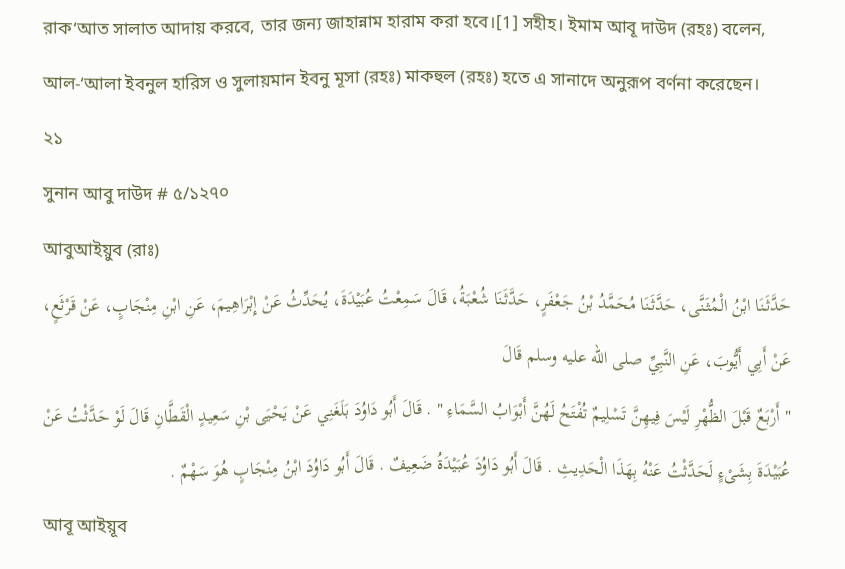রাক‘আত সালাত আদায় করবে, তার জন্য জাহান্নাম হারাম করা হবে।[1] সহীহ। ইমাম আবূ দাউদ (রহঃ) বলেন, আল-‘আলা ইবনুল হারিস ও সুলায়মান ইবনু মূসা (রহঃ) মাকহুল (রহঃ) হতে এ সানাদে অনুরূপ বর্ণনা করেছেন।
২১
সুনান আবু দাউদ # ৫/১২৭০
আবুআইয়ুব (রাঃ)
حَدَّثَنَا ابْنُ الْمُثَنَّى، حَدَّثَنَا مُحَمَّدُ بْنُ جَعْفَرٍ، حَدَّثَنَا شُعْبَةُ، قَالَ سَمِعْتُ عُبَيْدَةَ، يُحَدِّثُ عَنْ إِبْرَاهِيمَ، عَنِ ابْنِ مِنْجَابٍ، عَنْ قَرْثَعٍ، عَنْ أَبِي أَيُّوبَ، عَنِ النَّبِيِّ صلى الله عليه وسلم قَالَ
" أَرْبَعٌ قَبْلَ الظُّهْرِ لَيْسَ فِيهِنَّ تَسْلِيمٌ تُفْتَحُ لَهُنَّ أَبْوَابُ السَّمَاءِ " . قَالَ أَبُو دَاوُدَ بَلَغَنِي عَنْ يَحْيَى بْنِ سَعِيدٍ الْقَطَّانِ قَالَ لَوْ حَدَّثْتُ عَنْ عُبَيْدَةَ بِشَىْءٍ لَحَدَّثْتُ عَنْهُ بِهَذَا الْحَدِيثِ . قَالَ أَبُو دَاوُدَ عُبَيْدَةُ ضَعِيفٌ . قَالَ أَبُو دَاوُدَ ابْنُ مِنْجَابٍ هُوَ سَهْمٌ .
আবূ আইয়ূব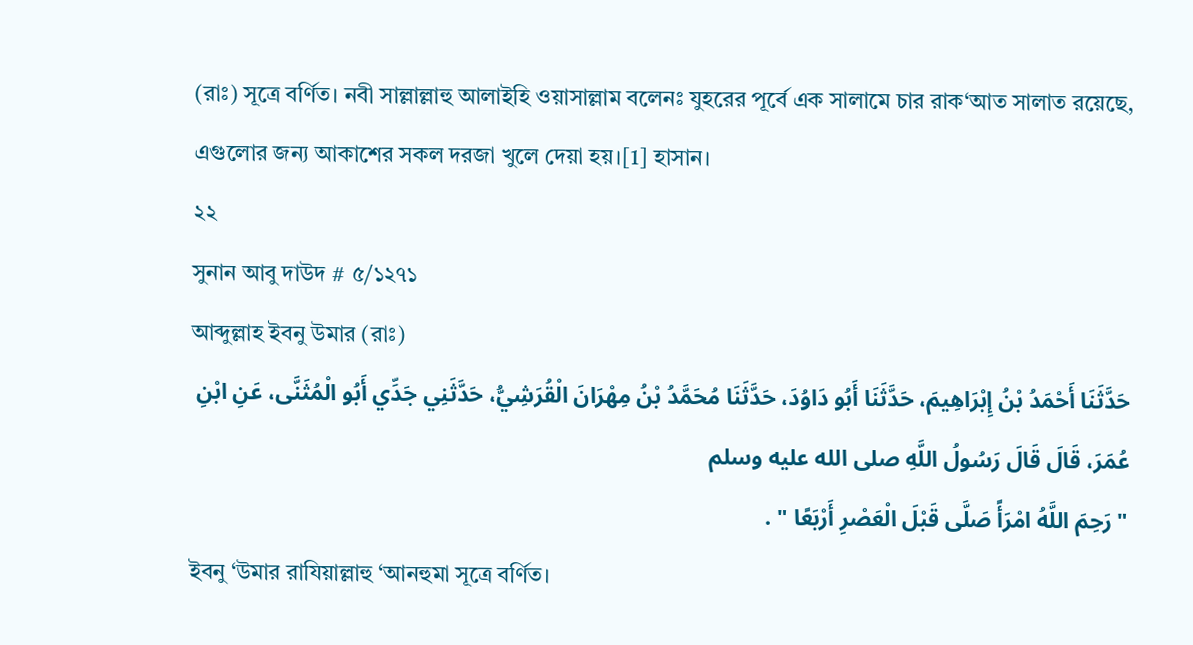(রাঃ) সূত্রে বর্ণিত। নবী সাল্লাল্লাহু আলাইহি ওয়াসাল্লাম বলেনঃ যুহরের পূর্বে এক সালামে চার রাক‘আত সালাত রয়েছে, এগুলোর জন্য আকাশের সকল দরজা খুলে দেয়া হয়।[1] হাসান।
২২
সুনান আবু দাউদ # ৫/১২৭১
আব্দুল্লাহ ইবনু উমার (রাঃ)
حَدَّثَنَا أَحْمَدُ بْنُ إِبْرَاهِيمَ، حَدَّثَنَا أَبُو دَاوُدَ، حَدَّثَنَا مُحَمَّدُ بْنُ مِهْرَانَ الْقُرَشِيُّ، حَدَّثَنِي جَدِّي أَبُو الْمُثَنَّى، عَنِ ابْنِ عُمَرَ، قَالَ قَالَ رَسُولُ اللَّهِ صلى الله عليه وسلم
" رَحِمَ اللَّهُ امْرَأً صَلَّى قَبْلَ الْعَصْرِ أَرْبَعًا " .
ইবনু ‘উমার রাযিয়াল্লাহু ‘আনহুমা সূত্রে বর্ণিত।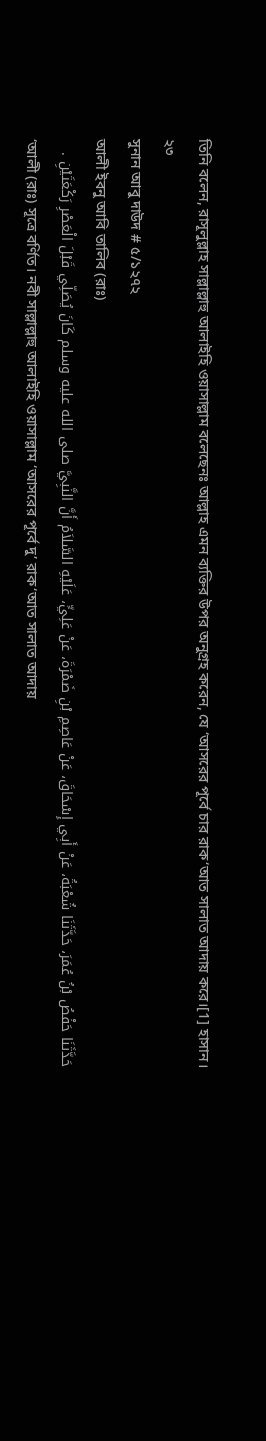তিনি বলেন, রাসূলুল্লাহ সাল্লাল্লাহু আলাইহি ওয়াসাল্লাম বলেছেনঃ আল্লাহ এমন ব্যক্তির উপর অনুগ্রহ করেন, যে ‘আসরের পূর্বে চার রাক‘আত সালাত আদায় করে।[1] হাসান।
২৩
সুনান আবু দাউদ # ৫/১২৭২
আলী ইবনু আবি তালিব (রাঃ)
حَدَّثَنَا حَفْصُ بْنُ عُمَرَ، حَدَّثَنَا شُعْبَةُ، عَنْ أَبِي إِسْحَاقَ، عَنْ عَاصِمِ بْنِ ضَمْرَةَ، عَنْ عَلِيٍّ، عَلَيْهِ السَّلاَمُ أَنَّ النَّبِيَّ صلى الله عليه وسلم كَانَ يُصَلِّي قَبْلَ الْعَصْرِ رَكْعَتَيْنِ .
‘আলী (রাঃ) সূত্রে বর্ণিত। নবী সাল্লাল্লাহু আলাইহি ওয়াসাল্লাম ‘আসরের পূর্বে দু’ রাক‘আত সালাত আদায়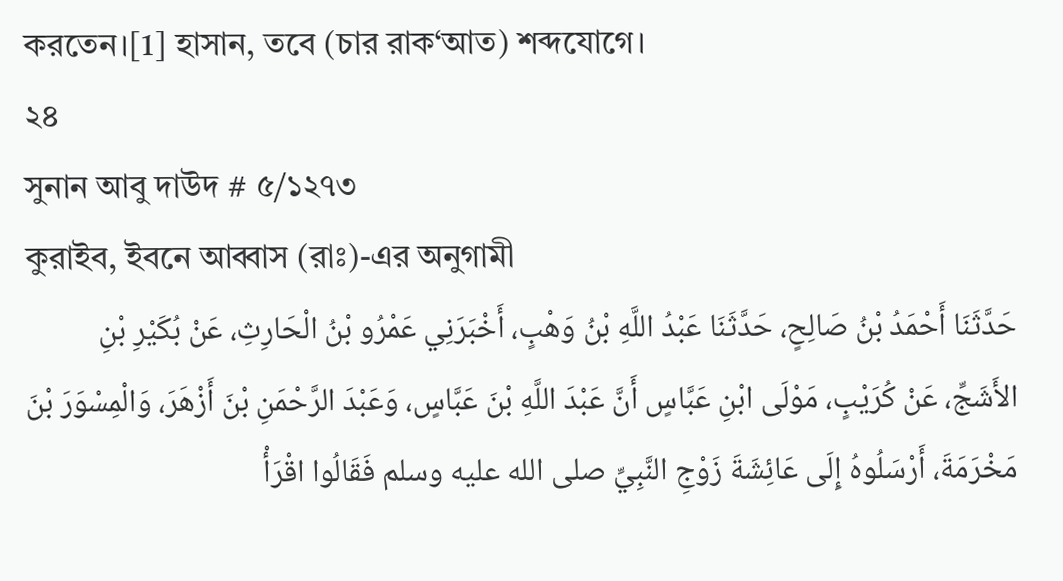করতেন।[1] হাসান, তবে (চার রাক‘আত) শব্দযোগে।
২৪
সুনান আবু দাউদ # ৫/১২৭৩
কুরাইব, ইবনে আব্বাস (রাঃ)-এর অনুগামী
حَدَّثَنَا أَحْمَدُ بْنُ صَالِحٍ، حَدَّثَنَا عَبْدُ اللَّهِ بْنُ وَهْبٍ، أَخْبَرَنِي عَمْرُو بْنُ الْحَارِثِ، عَنْ بُكَيْرِ بْنِ الأَشَجِّ، عَنْ كُرَيْبٍ، مَوْلَى ابْنِ عَبَّاسٍ أَنَّ عَبْدَ اللَّهِ بْنَ عَبَّاسٍ، وَعَبْدَ الرَّحْمَنِ بْنَ أَزْهَرَ، وَالْمِسْوَرَ بْنَ مَخْرَمَةَ، أَرْسَلُوهُ إِلَى عَائِشَةَ زَوْجِ النَّبِيِّ صلى الله عليه وسلم فَقَالُوا اقْرَأْ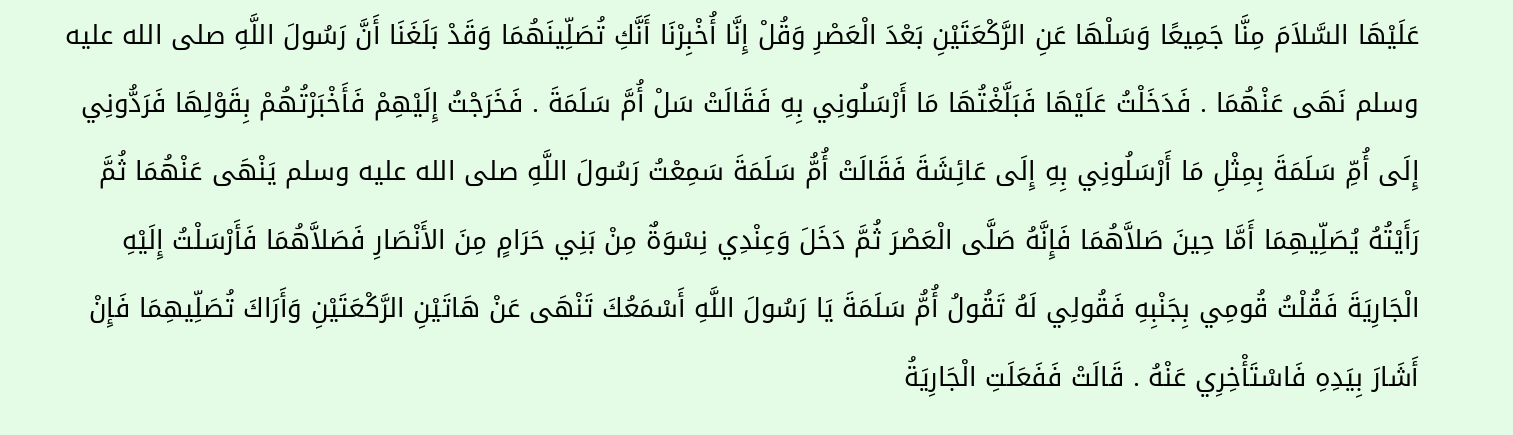عَلَيْهَا السَّلاَمَ مِنَّا جَمِيعًا وَسَلْهَا عَنِ الرَّكْعَتَيْنِ بَعْدَ الْعَصْرِ وَقُلْ إِنَّا أُخْبِرْنَا أَنَّكِ تُصَلِّينَهُمَا وَقَدْ بَلَغَنَا أَنَّ رَسُولَ اللَّهِ صلى الله عليه وسلم نَهَى عَنْهُمَا . فَدَخَلْتُ عَلَيْهَا فَبَلَّغْتُهَا مَا أَرْسَلُونِي بِهِ فَقَالَتْ سَلْ أُمَّ سَلَمَةَ . فَخَرَجْتُ إِلَيْهِمْ فَأَخْبَرْتُهُمْ بِقَوْلِهَا فَرَدُّونِي إِلَى أُمِّ سَلَمَةَ بِمِثْلِ مَا أَرْسَلُونِي بِهِ إِلَى عَائِشَةَ فَقَالَتْ أُمُّ سَلَمَةَ سَمِعْتُ رَسُولَ اللَّهِ صلى الله عليه وسلم يَنْهَى عَنْهُمَا ثُمَّ رَأَيْتُهُ يُصَلِّيهِمَا أَمَّا حِينَ صَلاَّهُمَا فَإِنَّهُ صَلَّى الْعَصْرَ ثُمَّ دَخَلَ وَعِنْدِي نِسْوَةٌ مِنْ بَنِي حَرَامٍ مِنَ الأَنْصَارِ فَصَلاَّهُمَا فَأَرْسَلْتُ إِلَيْهِ الْجَارِيَةَ فَقُلْتُ قُومِي بِجَنْبِهِ فَقُولِي لَهُ تَقُولُ أُمُّ سَلَمَةَ يَا رَسُولَ اللَّهِ أَسْمَعُكَ تَنْهَى عَنْ هَاتَيْنِ الرَّكْعَتَيْنِ وَأَرَاكَ تُصَلِّيهِمَا فَإِنْ أَشَارَ بِيَدِهِ فَاسْتَأْخِرِي عَنْهُ . قَالَتْ فَفَعَلَتِ الْجَارِيَةُ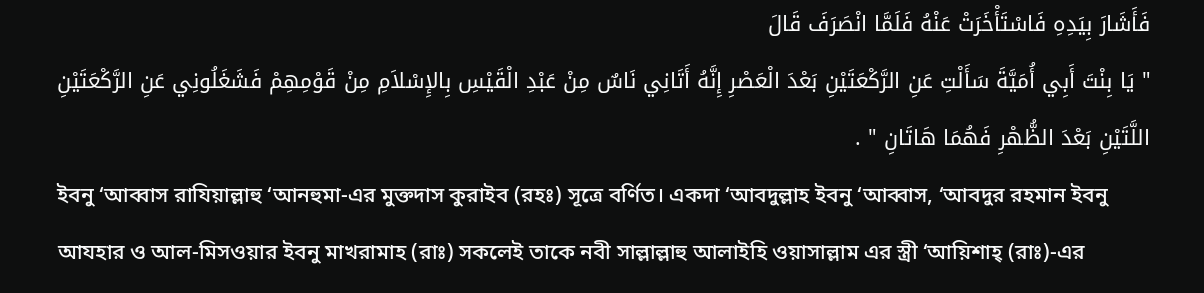فَأَشَارَ بِيَدِهِ فَاسْتَأْخَرَتْ عَنْهُ فَلَمَّا انْصَرَفَ قَالَ
" يَا بِنْتَ أَبِي أُمَيَّةَ سَأَلْتِ عَنِ الرَّكْعَتَيْنِ بَعْدَ الْعَصْرِ إِنَّهُ أَتَانِي نَاسٌ مِنْ عَبْدِ الْقَيْسِ بِالإِسْلاَمِ مِنْ قَوْمِهِمْ فَشَغَلُونِي عَنِ الرَّكْعَتَيْنِ اللَّتَيْنِ بَعْدَ الظُّهْرِ فَهُمَا هَاتَانِ " .
ইবনু ‘আব্বাস রাযিয়াল্লাহু ‘আনহুমা-এর মুক্তদাস কুরাইব (রহঃ) সূত্রে বর্ণিত। একদা ‘আবদুল্লাহ ইবনু ‘আব্বাস, ‘আবদুর রহমান ইবনু আযহার ও আল-মিসওয়ার ইবনু মাখরামাহ (রাঃ) সকলেই তাকে নবী সাল্লাল্লাহু আলাইহি ওয়াসাল্লাম এর স্ত্রী ‘আয়িশাহ্ (রাঃ)-এর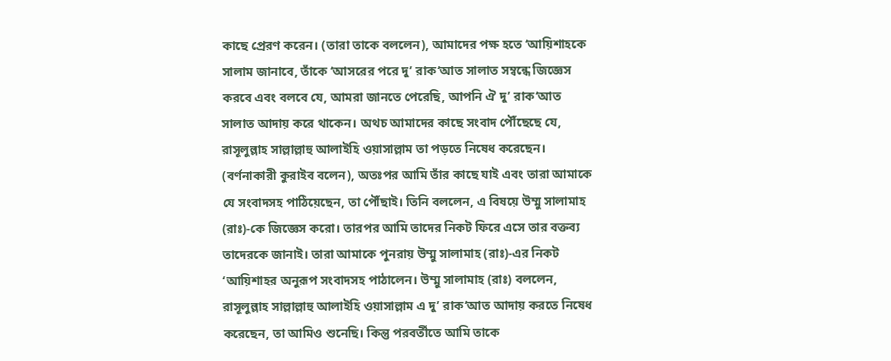কাছে প্রেরণ করেন। (তারা তাকে বললেন), আমাদের পক্ষ হতে ‘আয়িশাহকে সালাম জানাবে, তাঁকে ‘আসরের পরে দু’ রাক‘আত সালাত সম্বন্ধে জিজ্ঞেস করবে এবং বলবে যে, আমরা জানতে পেরেছি, আপনি ঐ দু’ রাক‘আত সালাত আদায় করে থাকেন। অথচ আমাদের কাছে সংবাদ পৌঁছেছে যে, রাসূলুল্লাহ সাল্লাল্লাহু আলাইহি ওয়াসাল্লাম তা পড়তে নিষেধ করেছেন। (বর্ণনাকারী কুরাইব বলেন), অতঃপর আমি তাঁর কাছে যাই এবং তারা আমাকে যে সংবাদসহ পাঠিয়েছেন, তা পৌঁছাই। তিনি বললেন, এ বিষয়ে উম্মু সালামাহ (রাঃ)-কে জিজ্ঞেস করো। তারপর আমি তাদের নিকট ফিরে এসে তার বক্তব্য তাদেরকে জানাই। তারা আমাকে পুনরায় উম্মু সালামাহ (রাঃ)-এর নিকট ‘আয়িশাহর অনুরূপ সংবাদসহ পাঠালেন। উম্মু সালামাহ (রাঃ) বললেন, রাসূলুল্লাহ সাল্লাল্লাহু আলাইহি ওয়াসাল্লাম এ দু’ রাক‘আত আদায় করতে নিষেধ করেছেন, তা আমিও শুনেছি। কিন্তু পরবর্তীতে আমি তাকে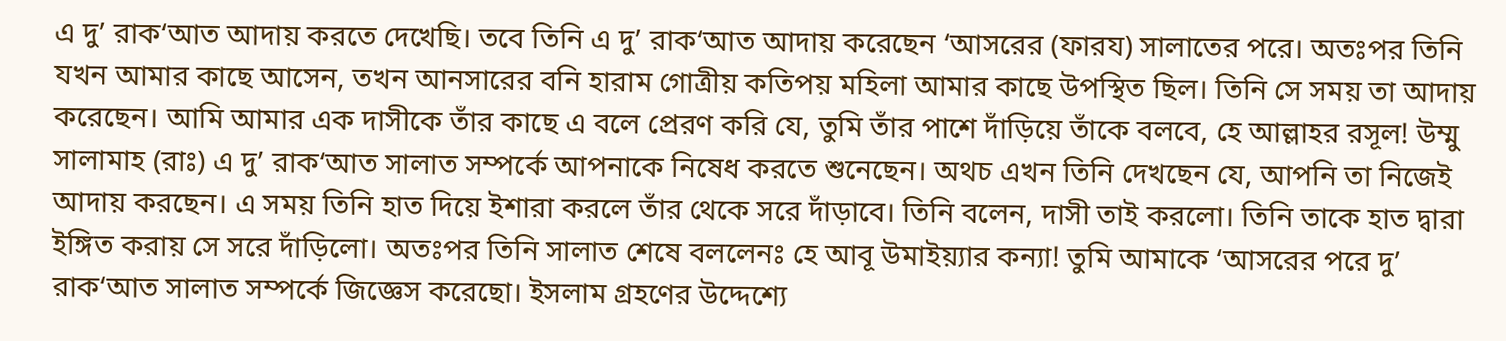এ দু’ রাক‘আত আদায় করতে দেখেছি। তবে তিনি এ দু’ রাক‘আত আদায় করেছেন ‘আসরের (ফারয) সালাতের পরে। অতঃপর তিনি যখন আমার কাছে আসেন, তখন আনসারের বনি হারাম গোত্রীয় কতিপয় মহিলা আমার কাছে উপস্থিত ছিল। তিনি সে সময় তা আদায় করেছেন। আমি আমার এক দাসীকে তাঁর কাছে এ বলে প্রেরণ করি যে, তুমি তাঁর পাশে দাঁড়িয়ে তাঁকে বলবে, হে আল্লাহর রসূল! উম্মু সালামাহ (রাঃ) এ দু’ রাক‘আত সালাত সম্পর্কে আপনাকে নিষেধ করতে শুনেছেন। অথচ এখন তিনি দেখছেন যে, আপনি তা নিজেই আদায় করছেন। এ সময় তিনি হাত দিয়ে ইশারা করলে তাঁর থেকে সরে দাঁড়াবে। তিনি বলেন, দাসী তাই করলো। তিনি তাকে হাত দ্বারা ইঙ্গিত করায় সে সরে দাঁড়িলো। অতঃপর তিনি সালাত শেষে বললেনঃ হে আবূ উমাইয়্যার কন্যা! তুমি আমাকে ‘আসরের পরে দু’ রাক‘আত সালাত সম্পর্কে জিজ্ঞেস করেছো। ইসলাম গ্রহণের উদ্দেশ্যে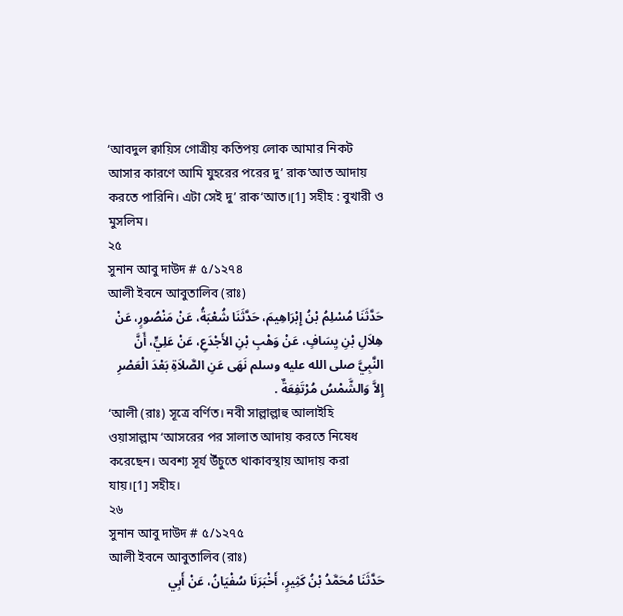‘আবদুল ক্বায়িস গোত্রীয় কতিপয় লোক আমার নিকট আসার কারণে আমি যুহরের পরের দু’ রাক‘আত আদায় করতে পারিনি। এটা সেই দু’ রাক‘আত।[1] সহীহ : বুখারী ও মুসলিম।
২৫
সুনান আবু দাউদ # ৫/১২৭৪
আলী ইবনে আবুতালিব (রাঃ)
حَدَّثَنَا مُسْلِمُ بْنُ إِبْرَاهِيمَ، حَدَّثَنَا شُعْبَةُ، عَنْ مَنْصُورٍ، عَنْ هِلاَلِ بْنِ يِسَافٍ، عَنْ وَهْبِ بْنِ الأَجْدَعِ، عَنْ عَلِيٍّ، أَنَّ النَّبِيَّ صلى الله عليه وسلم نَهَى عَنِ الصَّلاَةِ بَعْدَ الْعَصْرِ إِلاَّ وَالشَّمْسُ مُرْتَفِعَةٌ .
‘আলী (রাঃ) সূত্রে বর্ণিত। নবী সাল্লাল্লাহু আলাইহি ওয়াসাল্লাম ‘আসরের পর সালাত আদায় করতে নিষেধ করেছেন। অবশ্য সূর্য উঁচুতে থাকাবস্থায় আদায় করা যায়।[1] সহীহ।
২৬
সুনান আবু দাউদ # ৫/১২৭৫
আলী ইবনে আবুতালিব (রাঃ)
حَدَّثَنَا مُحَمَّدُ بْنُ كَثِيرٍ، أَخْبَرَنَا سُفْيَانُ، عَنْ أَبِي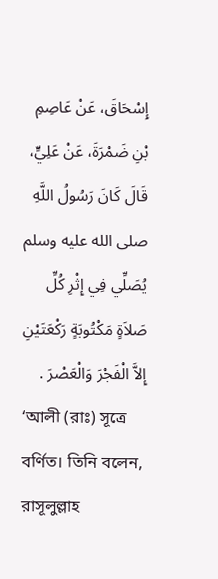إِسْحَاقَ، عَنْ عَاصِمِ بْنِ ضَمْرَةَ، عَنْ عَلِيٍّ، قَالَ كَانَ رَسُولُ اللَّهِ صلى الله عليه وسلم يُصَلِّي فِي إِثْرِ كُلِّ صَلاَةٍ مَكْتُوبَةٍ رَكْعَتَيْنِ إِلاَّ الْفَجْرَ وَالْعَصْرَ .
‘আলী (রাঃ) সূত্রে বর্ণিত। তিনি বলেন, রাসূলুল্লাহ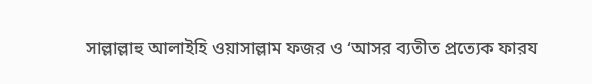সাল্লাল্লাহু আলাইহি ওয়াসাল্লাম ফজর ও ‘আসর ব্যতীত প্রত্যেক ফারয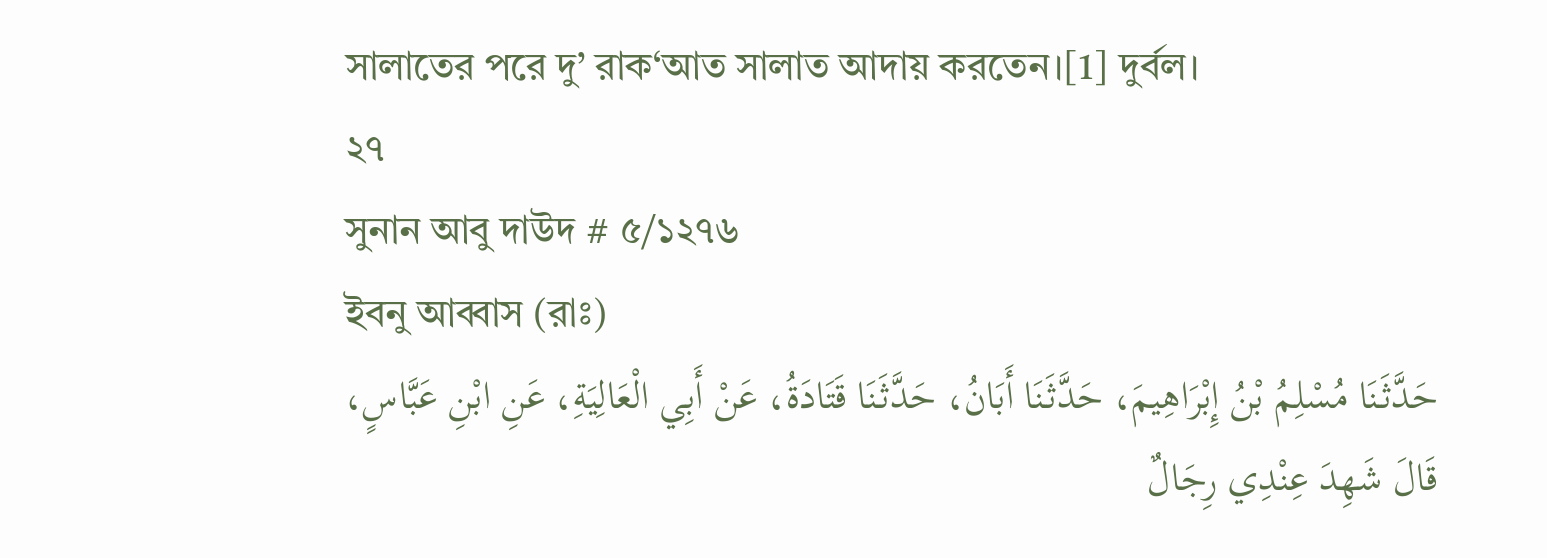সালাতের পরে দু’ রাক‘আত সালাত আদায় করতেন।[1] দুর্বল।
২৭
সুনান আবু দাউদ # ৫/১২৭৬
ইবনু আব্বাস (রাঃ)
حَدَّثَنَا مُسْلِمُ بْنُ إِبْرَاهِيمَ، حَدَّثَنَا أَبَانُ، حَدَّثَنَا قَتَادَةُ، عَنْ أَبِي الْعَالِيَةِ، عَنِ ابْنِ عَبَّاسٍ، قَالَ شَهِدَ عِنْدِي رِجَالٌ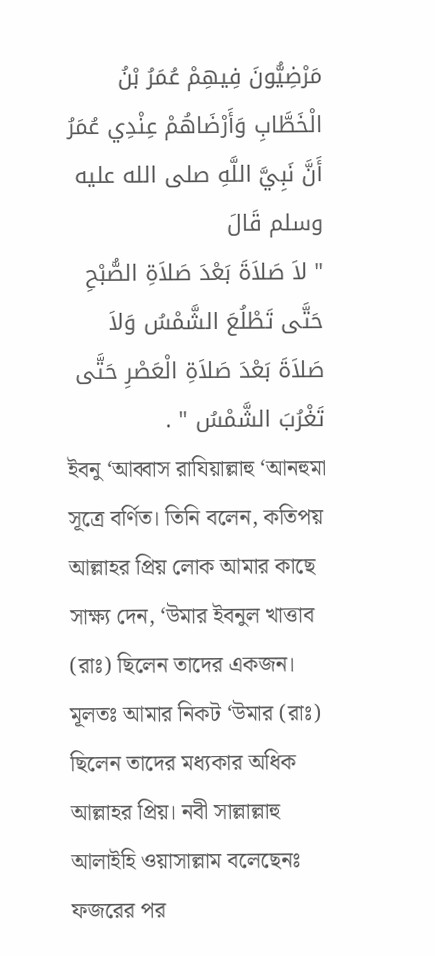مَرْضِيُّونَ فِيهِمْ عُمَرُ بْنُ الْخَطَّابِ وَأَرْضَاهُمْ عِنْدِي عُمَرُ أَنَّ نَبِيَّ اللَّهِ صلى الله عليه وسلم قَالَ
" لاَ صَلاَةَ بَعْدَ صَلاَةِ الصُّبْحِ حَتَّى تَطْلُعَ الشَّمْسُ وَلاَ صَلاَةَ بَعْدَ صَلاَةِ الْعَصْرِ حَتَّى تَغْرُبَ الشَّمْسُ " .
ইবনু ‘আব্বাস রাযিয়াল্লাহু ‘আনহুমা সূত্রে বর্ণিত। তিনি বলেন, কতিপয় আল্লাহর প্রিয় লোক আমার কাছে সাক্ষ্য দেন, ‘উমার ইবনুল খাত্তাব (রাঃ) ছিলেন তাদের একজন। মূলতঃ আমার নিকট ‘উমার (রাঃ) ছিলেন তাদের মধ্যকার অধিক আল্লাহর প্রিয়। নবী সাল্লাল্লাহু আলাইহি ওয়াসাল্লাম বলেছেনঃ ফজরের পর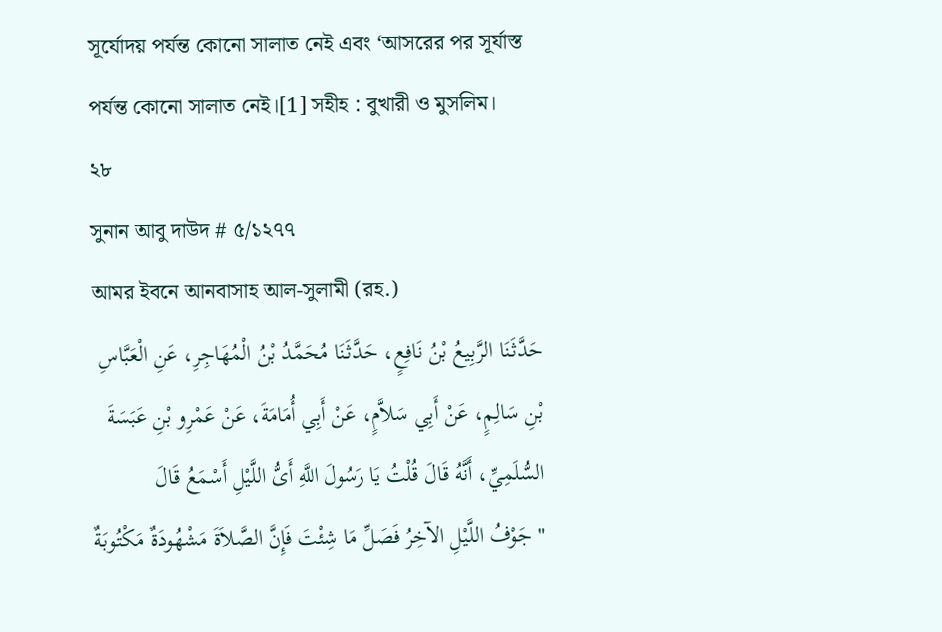সূর্যোদয় পর্যন্ত কোনো সালাত নেই এবং ‘আসরের পর সূর্যাস্ত পর্যন্ত কোনো সালাত নেই।[1] সহীহ : বুখারী ও মুসলিম।
২৮
সুনান আবু দাউদ # ৫/১২৭৭
আমর ইবনে আনবাসাহ আল-সুলামী (রহ.)
حَدَّثَنَا الرَّبِيعُ بْنُ نَافِعٍ، حَدَّثَنَا مُحَمَّدُ بْنُ الْمُهَاجِرِ، عَنِ الْعَبَّاسِ بْنِ سَالِمٍ، عَنْ أَبِي سَلاَّمٍ، عَنْ أَبِي أُمَامَةَ، عَنْ عَمْرِو بْنِ عَبَسَةَ السُّلَمِيِّ، أَنَّهُ قَالَ قُلْتُ يَا رَسُولَ اللَّهِ أَىُّ اللَّيْلِ أَسْمَعُ قَالَ
" جَوْفُ اللَّيْلِ الآخِرُ فَصَلِّ مَا شِئْتَ فَإِنَّ الصَّلاَةَ مَشْهُودَةٌ مَكْتُوبَةٌ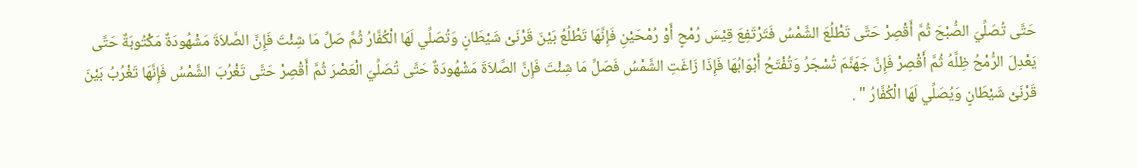حَتَّى تُصَلِّيَ الصُّبْحَ ثُمَّ أَقْصِرْ حَتَّى تَطْلُعَ الشَّمْسُ فَتَرْتَفِعَ قِيْسَ رُمْحٍ أَوْ رُمْحَيْنِ فَإِنَّهَا تَطْلُعُ بَيْنَ قَرْنَىْ شَيْطَانٍ وَتُصَلِّي لَهَا الْكُفَّارُ ثُمَّ صَلِّ مَا شِئْتَ فَإِنَّ الصَّلاَةَ مَشْهُودَةٌ مَكْتُوبَةٌ حَتَّى يَعْدِلَ الرُّمْحُ ظِلَّهُ ثُمَّ أَقْصِرْ فَإِنَّ جَهَنَّمَ تُسْجَرُ وَتُفْتَحُ أَبْوَابُهَا فَإِذَا زَاغَتِ الشَّمْسُ فَصَلِّ مَا شِئْتَ فَإِنَّ الصَّلاَةَ مَشْهُودَةٌ حَتَّى تُصَلِّيَ الْعَصْرَ ثُمَّ أَقْصِرْ حَتَّى تَغْرُبَ الشَّمْسُ فَإِنَّهَا تَغْرُبُ بَيْنَ قَرْنَىْ شَيْطَانٍ وَيُصَلِّي لَهَا الْكُفَّارُ " .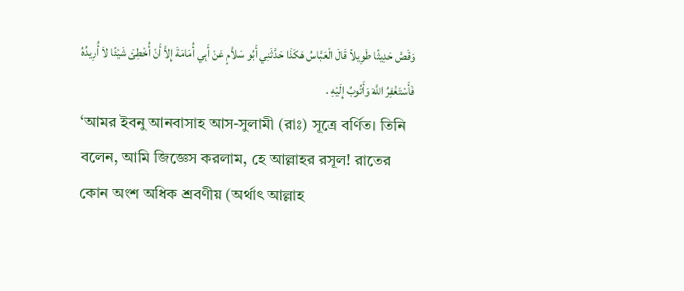وَقَصَّ حَدِيثًا طَوِيلاً قَالَ الْعَبَّاسُ هَكَذَا حَدَّثَنِي أَبُو سَلاَّمٍ عَنْ أَبِي أُمَامَةَ إِلاَّ أَنْ أُخْطِئَ شَيْئًا لاَ أُرِيدُهُ فَأَسْتَغْفِرُ اللَّهَ وَأَتُوبُ إِلَيْهِ .
‘আমর ইবনু আনবাসাহ আস-সুলামী (রাঃ) সূত্রে বর্ণিত। তিনি বলেন, আমি জিজ্ঞেস করলাম, হে আল্লাহর রসূল! রাতের কোন অংশ অধিক শ্রবণীয় (অর্থাৎ আল্লাহ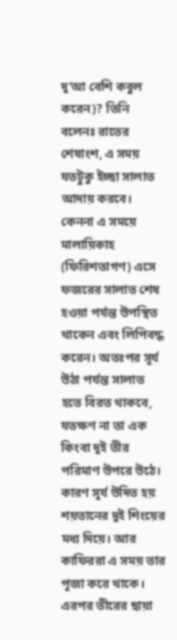দু‘আ বেশি কবুল করেন)? তিনি বলেনঃ রাতের শেষাংশ, এ সময় যতটুকু ইচ্ছা সালাত আদায় করবে। কেননা এ সময়ে মালায়িকাহ (ফিরিশতাগণ) এসে ফজরের সালাত শেষ হওয়া পর্যন্ত উপস্থিত থাকেন এবং লিপিবদ্ধ করেন। অতঃপর সূর্য উঠা পর্যন্ত সালাত হতে বিরত থাকবে, যতক্ষণ না তা এক কিংবা দুই তীর পরিমাণ উপরে উঠে। কারণ সূর্য উদিত হয় শয়তানের দুই শিংয়ের মধ্য দিয়ে। আর কাফিররা এ সময় তার পূজা করে থাকে। এরপর তীরের ছায়া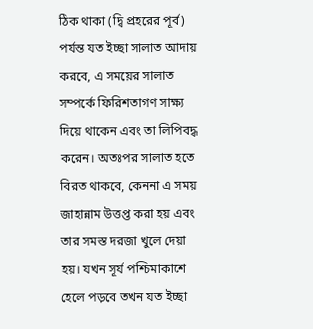ঠিক থাকা (দ্বি প্রহরের পূর্ব) পর্যন্ত যত ইচ্ছা সালাত আদায় করবে, এ সময়ের সালাত সম্পর্কে ফিরিশতাগণ সাক্ষ্য দিয়ে থাকেন এবং তা লিপিবদ্ধ করেন। অতঃপর সালাত হতে বিরত থাকবে, কেননা এ সময় জাহান্নাম উত্তপ্ত করা হয় এবং তার সমস্ত দরজা খুলে দেয়া হয়। যখন সূর্য পশ্চিমাকাশে হেলে পড়বে তখন যত ইচ্ছা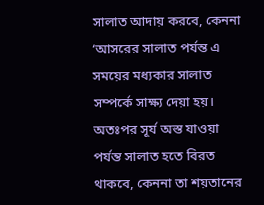সালাত আদায় করবে, কেননা ‘আসরের সালাত পর্যন্ত এ সময়ের মধ্যকার সালাত সম্পর্কে সাক্ষ্য দেয়া হয়। অতঃপর সূর্য অস্ত যাওয়া পর্যন্ত সালাত হতে বিরত থাকবে, কেননা তা শয়তানের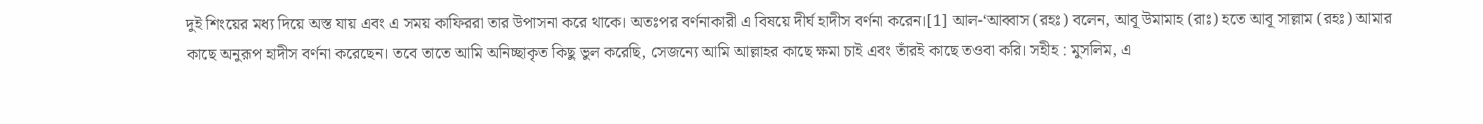দুই শিংয়ের মধ্য দিয়ে অস্ত যায় এবং এ সময় কাফিররা তার উপাসনা করে থাকে। অতঃপর বর্ণনাকারী এ বিষয়ে দীর্ঘ হাদীস বর্ণনা করেন।[1] আল-‘আব্বাস (রহঃ) বলেন, আবূ উমামাহ (রাঃ) হতে আবূ সাল্লাম (রহঃ) আমার কাছে অনুরূপ হাদীস বর্ণনা করেছেন। তবে তাতে আমি অনিচ্ছাকৃত কিছু ভুল করেছি, সেজন্যে আমি আল্লাহর কাছে ক্ষমা চাই এবং তাঁরই কাছে তওবা করি। সহীহ : মুসলিম, এ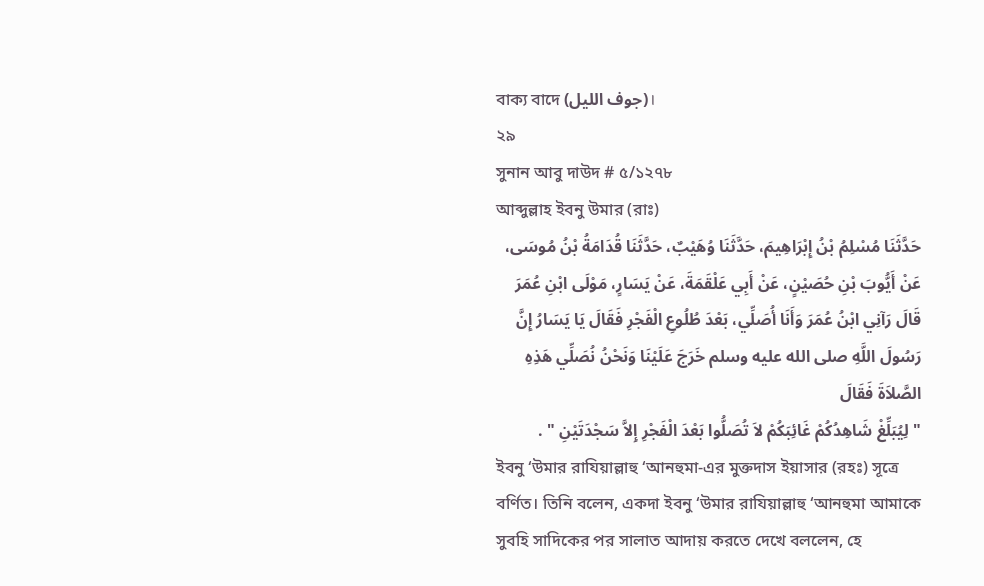বাক্য বাদে (جوف الليل)।
২৯
সুনান আবু দাউদ # ৫/১২৭৮
আব্দুল্লাহ ইবনু উমার (রাঃ)
حَدَّثَنَا مُسْلِمُ بْنُ إِبْرَاهِيمَ، حَدَّثَنَا وُهَيْبٌ، حَدَّثَنَا قُدَامَةُ بْنُ مُوسَى، عَنْ أَيُّوبَ بْنِ حُصَيْنٍ، عَنْ أَبِي عَلْقَمَةَ، عَنْ يَسَارٍ، مَوْلَى ابْنِ عُمَرَ قَالَ رَآنِي ابْنُ عُمَرَ وَأَنَا أُصَلِّي، بَعْدَ طُلُوعِ الْفَجْرِ فَقَالَ يَا يَسَارُ إِنَّ رَسُولَ اللَّهِ صلى الله عليه وسلم خَرَجَ عَلَيْنَا وَنَحْنُ نُصَلِّي هَذِهِ الصَّلاَةَ فَقَالَ
" لِيُبَلِّغْ شَاهِدُكُمْ غَائِبَكُمْ لاَ تُصَلُّوا بَعْدَ الْفَجْرِ إِلاَّ سَجْدَتَيْنِ " .
ইবনু ‘উমার রাযিয়াল্লাহু ‘আনহুমা-এর মুক্তদাস ইয়াসার (রহঃ) সূত্রে বর্ণিত। তিনি বলেন, একদা ইবনু ‘উমার রাযিয়াল্লাহু ‘আনহুমা আমাকে সুবহি সাদিকের পর সালাত আদায় করতে দেখে বললেন, হে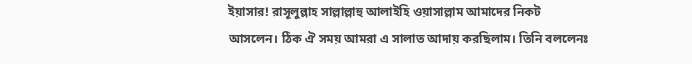ইয়াসার! রাসূলুল্লাহ সাল্লাল্লাহু আলাইহি ওয়াসাল্লাম আমাদের নিকট আসলেন। ঠিক ঐ সময় আমরা এ সালাত আদায় করছিলাম। তিনি বললেনঃ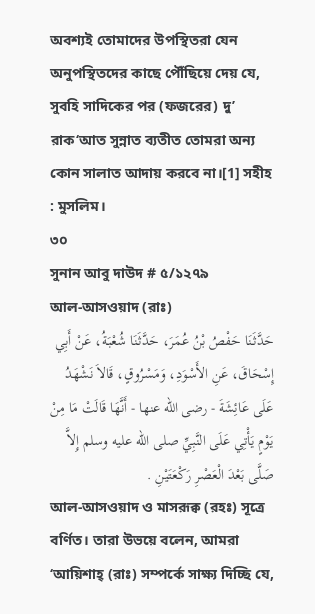অবশ্যই তোমাদের উপস্থিতরা যেন অনুপস্থিতদের কাছে পৌঁছিয়ে দেয় যে, সুবহি সাদিকের পর (ফজরের) দু’ রাক‘আত সুন্নাত ব্যতীত তোমরা অন্য কোন সালাত আদায় করবে না।[1] সহীহ : মুসলিম।
৩০
সুনান আবু দাউদ # ৫/১২৭৯
আল-আসওয়াদ (রাঃ)
حَدَّثَنَا حَفْصُ بْنُ عُمَرَ، حَدَّثَنَا شُعْبَةُ، عَنْ أَبِي إِسْحَاقَ، عَنِ الأَسْوَدِ، وَمَسْرُوقٍ، قَالاَ نَشْهَدُ عَلَى عَائِشَةَ - رضى الله عنها - أَنَّهَا قَالَتْ مَا مِنْ يَوْمٍ يَأْتِي عَلَى النَّبِيِّ صلى الله عليه وسلم إِلاَّ صَلَّى بَعْدَ الْعَصْرِ رَكْعَتَيْنِ .
আল-আসওয়াদ ও মাসরূক্ব (রহঃ) সূত্রে বর্ণিত। তারা উভয়ে বলেন, আমরা ‘আয়িশাহ্ (রাঃ) সম্পর্কে সাক্ষ্য দিচ্ছি যে,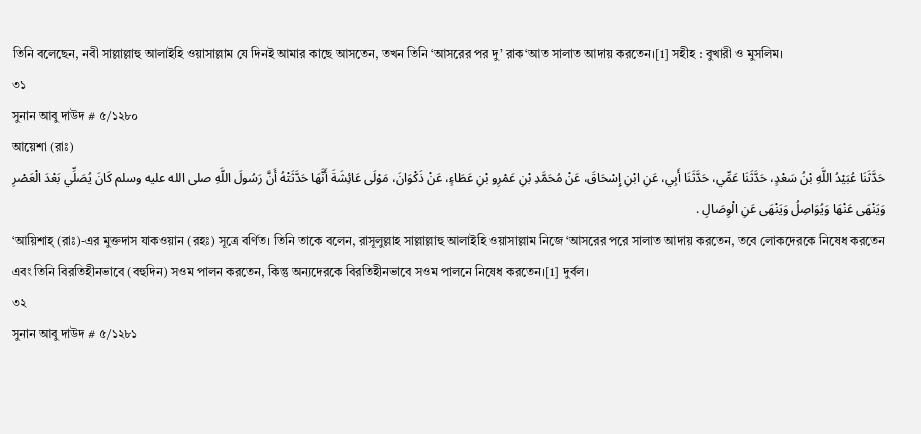তিনি বলেছেন, নবী সাল্লাল্লাহু আলাইহি ওয়াসাল্লাম যে দিনই আমার কাছে আসতেন, তখন তিনি ‘আসরের পর দু’ রাক‘আত সালাত আদায় করতেন।[1] সহীহ : বুখারী ও মুসলিম।
৩১
সুনান আবু দাউদ # ৫/১২৮০
আয়েশা (রাঃ)
حَدَّثَنَا عُبَيْدُ اللَّهِ بْنُ سَعْدٍ، حَدَّثَنَا عَمِّي، حَدَّثَنَا أَبِي، عَنِ ابْنِ إِسْحَاقَ، عَنْ مُحَمَّدِ بْنِ عَمْرِو بْنِ عَطَاءٍ، عَنْ ذَكْوَانَ، مَوْلَى عَائِشَةَ أَنَّهَا حَدَّثَتْهُ أَنَّ رَسُولَ اللَّهِ صلى الله عليه وسلم كَانَ يُصَلِّي بَعْدَ الْعَصْرِ وَيَنْهَى عَنْهَا وَيُوَاصِلُ وَيَنْهَى عَنِ الْوِصَالِ .
‘আয়িশাহ্ (রাঃ)-এর মুক্তদাস যাকওয়ান (রহঃ) সূত্রে বর্ণিত। তিনি তাকে বলেন, রাসূলুল্লাহ সাল্লাল্লাহু আলাইহি ওয়াসাল্লাম নিজে ‘আসরের পরে সালাত আদায় করতেন, তবে লোকদেরকে নিষেধ করতেন এবং তিনি বিরতিহীনভাবে (বহুদিন) সওম পালন করতেন, কিন্তু অন্যদেরকে বিরতিহীনভাবে সওম পালনে নিষেধ করতেন।[1] দুর্বল।
৩২
সুনান আবু দাউদ # ৫/১২৮১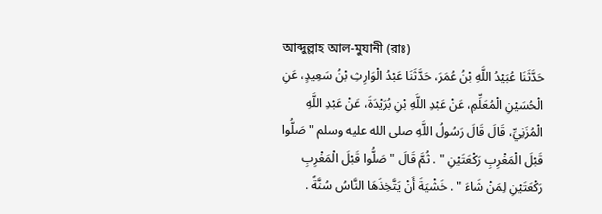আব্দুল্লাহ আল-মুযানী (রাঃ)
حَدَّثَنَا عُبَيْدُ اللَّهِ بْنُ عُمَرَ، حَدَّثَنَا عَبْدُ الْوَارِثِ بْنُ سَعِيدٍ، عَنِ الْحُسَيْنِ الْمُعَلِّمِ، عَنْ عَبْدِ اللَّهِ بْنِ بُرَيْدَةَ، عَنْ عَبْدِ اللَّهِ الْمُزَنِيِّ، قَالَ قَالَ رَسُولُ اللَّهِ صلى الله عليه وسلم " صَلُّوا قَبْلَ الْمَغْرِبِ رَكْعَتَيْنِ " . ثُمَّ قَالَ " صَلُّوا قَبْلَ الْمَغْرِبِ رَكْعَتَيْنِ لِمَنْ شَاءَ " . خَشْيَةَ أَنْ يَتَّخِذَهَا النَّاسُ سُنَّةً .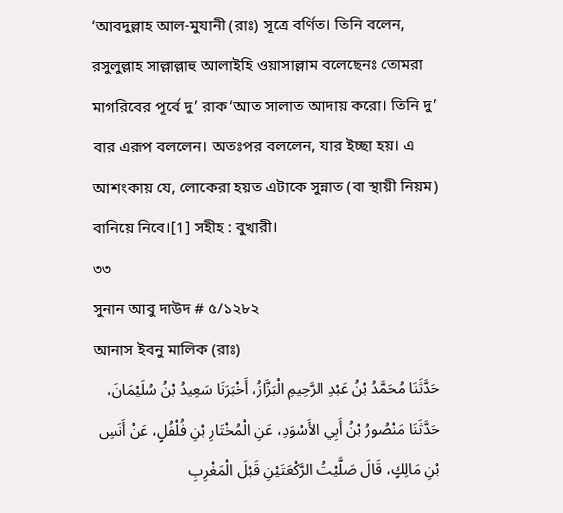‘আবদুল্লাহ আল-মুযানী (রাঃ) সূত্রে বর্ণিত। তিনি বলেন, রসুলুল্লাহ সাল্লাল্লাহু আলাইহি ওয়াসাল্লাম বলেছেনঃ তোমরা মাগরিবের পূর্বে দু’ রাক‘আত সালাত আদায় করো। তিনি দু’ বার এরূপ বললেন। অতঃপর বললেন, যার ইচ্ছা হয়। এ আশংকায় যে, লোকেরা হয়ত এটাকে সুন্নাত (বা স্থায়ী নিয়ম) বানিয়ে নিবে।[1] সহীহ : বুখারী।
৩৩
সুনান আবু দাউদ # ৫/১২৮২
আনাস ইবনু মালিক (রাঃ)
حَدَّثَنَا مُحَمَّدُ بْنُ عَبْدِ الرَّحِيمِ الْبَزَّازُ، أَخْبَرَنَا سَعِيدُ بْنُ سُلَيْمَانَ، حَدَّثَنَا مَنْصُورُ بْنُ أَبِي الأَسْوَدِ، عَنِ الْمُخْتَارِ بْنِ فُلْفُلٍ، عَنْ أَنَسِ بْنِ مَالِكٍ، قَالَ صَلَّيْتُ الرَّكْعَتَيْنِ قَبْلَ الْمَغْرِبِ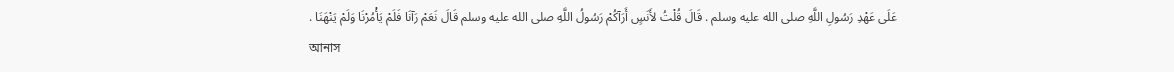عَلَى عَهْدِ رَسُولِ اللَّهِ صلى الله عليه وسلم . قَالَ قُلْتُ لأَنَسٍ أَرَآكُمْ رَسُولُ اللَّهِ صلى الله عليه وسلم قَالَ نَعَمْ رَآنَا فَلَمْ يَأْمُرْنَا وَلَمْ يَنْهَنَا .
আনাস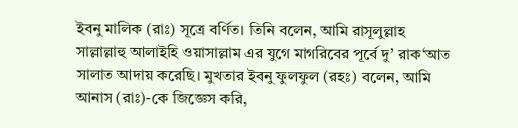ইবনু মালিক (রাঃ) সূত্রে বর্ণিত। তিনি বলেন, আমি রাসূলুল্লাহ সাল্লাল্লাহু আলাইহি ওয়াসাল্লাম এর যুগে মাগরিবের পূর্বে দু’ রাক‘আত সালাত আদায় করেছি। মুখতার ইবনু ফুলফুল (রহঃ) বলেন, আমি আনাস (রাঃ)-কে জিজ্ঞেস করি,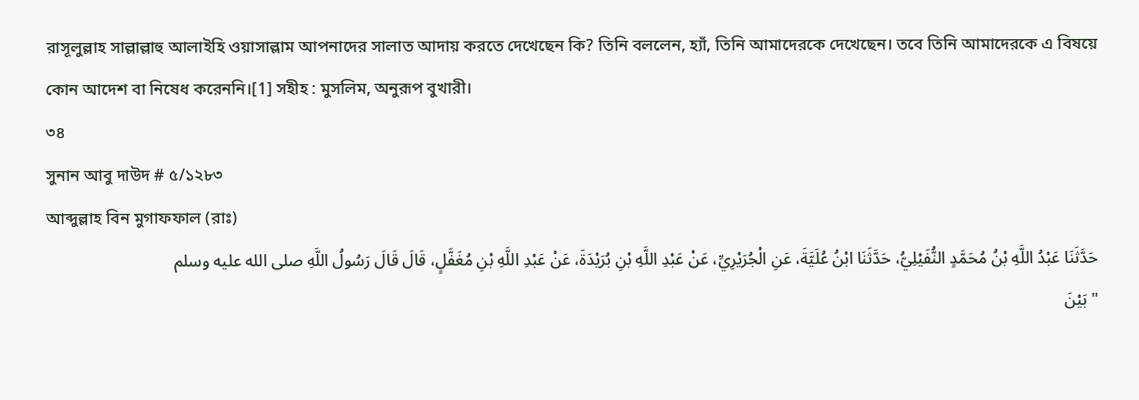রাসূলুল্লাহ সাল্লাল্লাহু আলাইহি ওয়াসাল্লাম আপনাদের সালাত আদায় করতে দেখেছেন কি? তিনি বললেন, হ্যাঁ, তিনি আমাদেরকে দেখেছেন। তবে তিনি আমাদেরকে এ বিষয়ে কোন আদেশ বা নিষেধ করেননি।[1] সহীহ : মুসলিম, অনুরূপ বুখারী।
৩৪
সুনান আবু দাউদ # ৫/১২৮৩
আব্দুল্লাহ বিন মুগাফফাল (রাঃ)
حَدَّثَنَا عَبْدُ اللَّهِ بْنُ مُحَمَّدٍ النُّفَيْلِيُّ، حَدَّثَنَا ابْنُ عُلَيَّةَ، عَنِ الْجُرَيْرِيِّ، عَنْ عَبْدِ اللَّهِ بْنِ بُرَيْدَةَ، عَنْ عَبْدِ اللَّهِ بْنِ مُغَفَّلٍ، قَالَ قَالَ رَسُولُ اللَّهِ صلى الله عليه وسلم
" بَيْنَ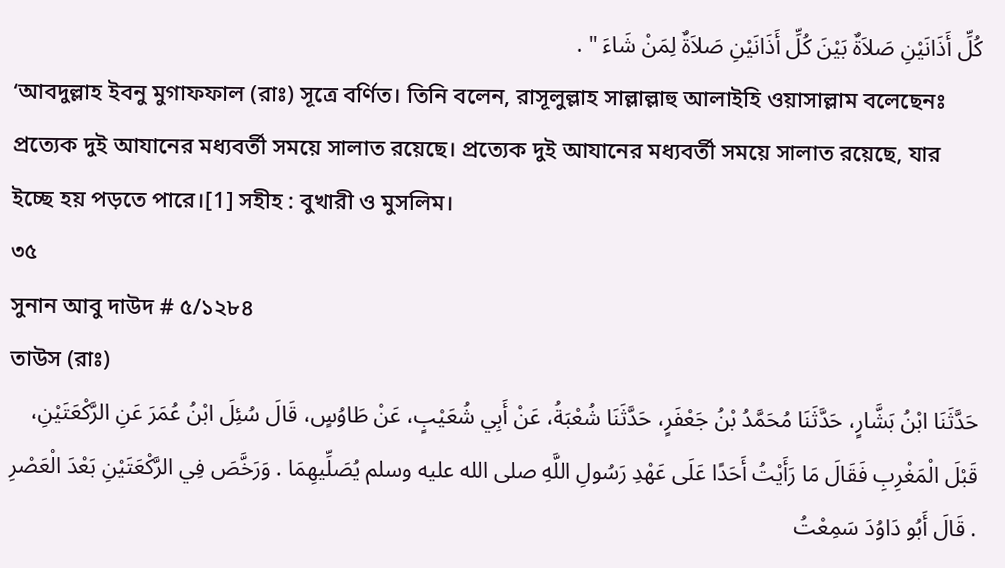كُلِّ أَذَانَيْنِ صَلاَةٌ بَيْنَ كُلِّ أَذَانَيْنِ صَلاَةٌ لِمَنْ شَاءَ " .
‘আবদুল্লাহ ইবনু মুগাফফাল (রাঃ) সূত্রে বর্ণিত। তিনি বলেন, রাসূলুল্লাহ সাল্লাল্লাহু আলাইহি ওয়াসাল্লাম বলেছেনঃ প্রত্যেক দুই আযানের মধ্যবর্তী সময়ে সালাত রয়েছে। প্রত্যেক দুই আযানের মধ্যবর্তী সময়ে সালাত রয়েছে, যার ইচ্ছে হয় পড়তে পারে।[1] সহীহ : বুখারী ও মুসলিম।
৩৫
সুনান আবু দাউদ # ৫/১২৮৪
তাউস (রাঃ)
حَدَّثَنَا ابْنُ بَشَّارٍ، حَدَّثَنَا مُحَمَّدُ بْنُ جَعْفَرٍ، حَدَّثَنَا شُعْبَةُ، عَنْ أَبِي شُعَيْبٍ، عَنْ طَاوُسٍ، قَالَ سُئِلَ ابْنُ عُمَرَ عَنِ الرَّكْعَتَيْنِ، قَبْلَ الْمَغْرِبِ فَقَالَ مَا رَأَيْتُ أَحَدًا عَلَى عَهْدِ رَسُولِ اللَّهِ صلى الله عليه وسلم يُصَلِّيهِمَا . وَرَخَّصَ فِي الرَّكْعَتَيْنِ بَعْدَ الْعَصْرِ . قَالَ أَبُو دَاوُدَ سَمِعْتُ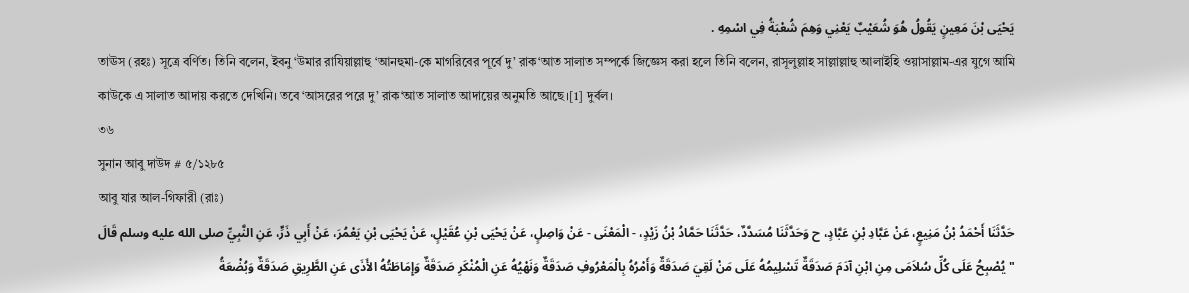يَحْيَى بْنَ مَعِينٍ يَقُولُ هُوَ شُعَيْبٌ يَعْنِي وَهِمَ شُعْبَةُ فِي اسْمِهِ .
তাঊস (রহঃ) সূত্রে বর্ণিত। তিনি বলেন, ইবনু ‘উমার রাযিয়াল্লাহু ‘আনহুমা-কে মাগরিবের পূর্বে দু’ রাক‘আত সালাত সম্পর্কে জিজ্ঞেস করা হলে তিনি বলেন, রাসূলুল্লাহ সাল্লাল্লাহু আলাইহি ওয়াসাল্লাম-এর যুগে আমি কাউকে এ সালাত আদায় করতে দেখিনি। তবে ‘আসরের পরে দু’ রাক‘আত সালাত আদায়ের অনুমতি আছে।[1] দুর্বল।
৩৬
সুনান আবু দাউদ # ৫/১২৮৫
আবু যার আল-গিফারী (রাঃ)
حَدَّثَنَا أَحْمَدُ بْنُ مَنِيعٍ، عَنْ عَبَّادِ بْنِ عَبَّادٍ، ح وَحَدَّثَنَا مُسَدَّدٌ، حَدَّثَنَا حَمَّادُ بْنُ زَيْدٍ، - الْمَعْنَى - عَنْ وَاصِلٍ، عَنْ يَحْيَى بْنِ عُقَيْلٍ، عَنْ يَحْيَى بْنِ يَعْمُرَ، عَنْ أَبِي ذَرٍّ، عَنِ النَّبِيِّ صلى الله عليه وسلم قَالَ " يُصْبِحُ عَلَى كُلِّ سُلاَمَى مِنِ ابْنِ آدَمَ صَدَقَةٌ تَسْلِيمُهُ عَلَى مَنْ لَقِيَ صَدَقَةٌ وَأَمْرُهُ بِالْمَعْرُوفِ صَدَقَةٌ وَنَهْيُهُ عَنِ الْمُنْكَرِ صَدَقَةٌ وَإِمَاطَتُهُ الأَذَى عَنِ الطَّرِيقِ صَدَقَةٌ وَبُضْعَةُ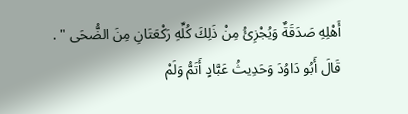أَهْلِهِ صَدَقَةٌ وَيُجْزِئُ مِنْ ذَلِكَ كُلِّهِ رَكْعَتَانِ مِنَ الضُّحَى " . قَالَ أَبُو دَاوُدَ وَحَدِيثُ عَبَّادٍ أَتَمُّ وَلَمْ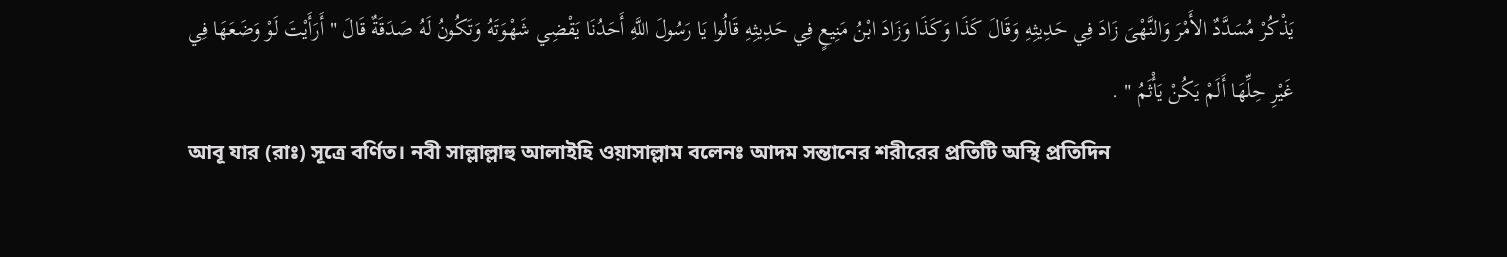يَذْكُرْ مُسَدَّدٌ الأَمْرَ وَالنَّهْىَ زَادَ فِي حَدِيثِهِ وَقَالَ كَذَا وَكَذَا وَزَادَ ابْنُ مَنِيعٍ فِي حَدِيثِهِ قَالُوا يَا رَسُولَ اللَّهِ أَحَدُنَا يَقْضِي شَهْوَتَهُ وَتَكُونُ لَهُ صَدَقَةٌ قَالَ " أَرَأَيْتَ لَوْ وَضَعَهَا فِي غَيْرِ حِلِّهَا أَلَمْ يَكُنْ يَأْثَمُ " .
আবূ যার (রাঃ) সূত্রে বর্ণিত। নবী সাল্লাল্লাহু আলাইহি ওয়াসাল্লাম বলেনঃ আদম সন্তানের শরীরের প্রতিটি অস্থি প্রতিদিন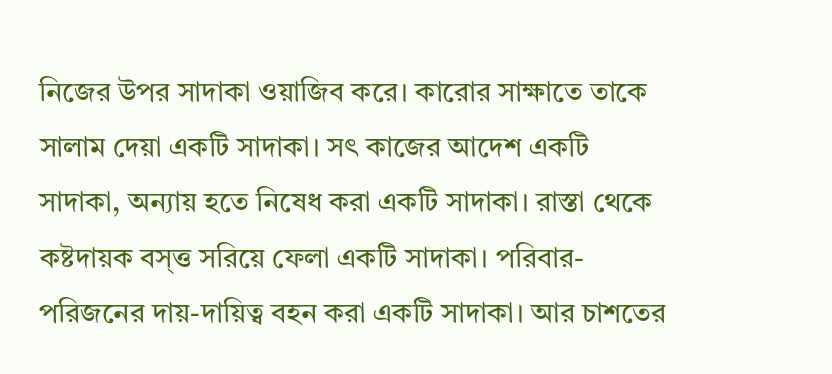নিজের উপর সাদাকা ওয়াজিব করে। কারোর সাক্ষাতে তাকে সালাম দেয়া একটি সাদাকা। সৎ কাজের আদেশ একটি সাদাকা, অন্যায় হতে নিষেধ করা একটি সাদাকা। রাস্তা থেকে কষ্টদায়ক বস্ত্ত সরিয়ে ফেলা একটি সাদাকা। পরিবার-পরিজনের দায়-দায়িত্ব বহন করা একটি সাদাকা। আর চাশতের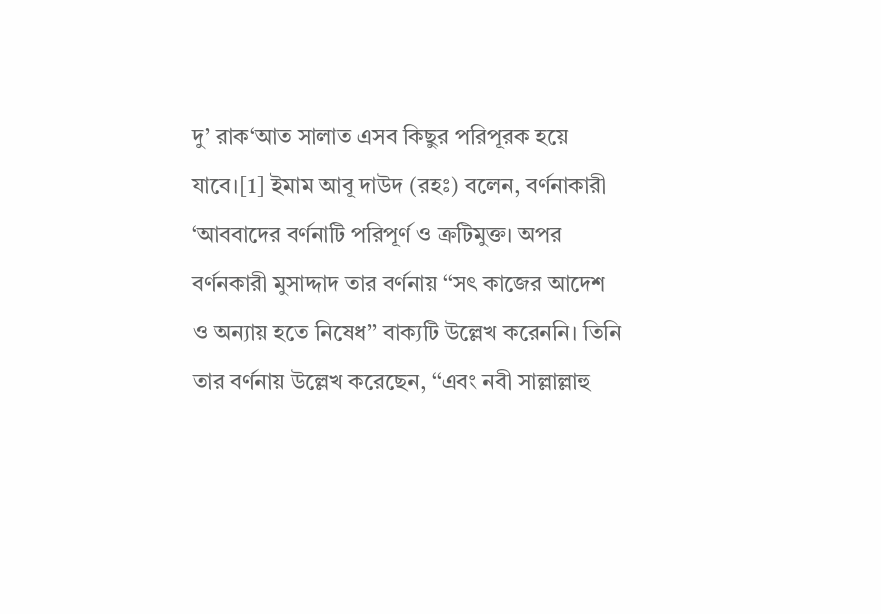দু’ রাক‘আত সালাত এসব কিছুর পরিপূরক হয়ে যাবে।[1] ইমাম আবূ দাউদ (রহঃ) বলেন, বর্ণনাকারী ‘আববাদের বর্ণনাটি পরিপূর্ণ ও ক্রটিমুক্ত। অপর বর্ণনকারী মুসাদ্দাদ তার বর্ণনায় ‘‘সৎ কাজের আদেশ ও অন্যায় হতে নিষেধ’’ বাক্যটি উল্লেখ করেননি। তিনি তার বর্ণনায় উল্লেখ করেছেন, ‘‘এবং নবী সাল্লাল্লাহু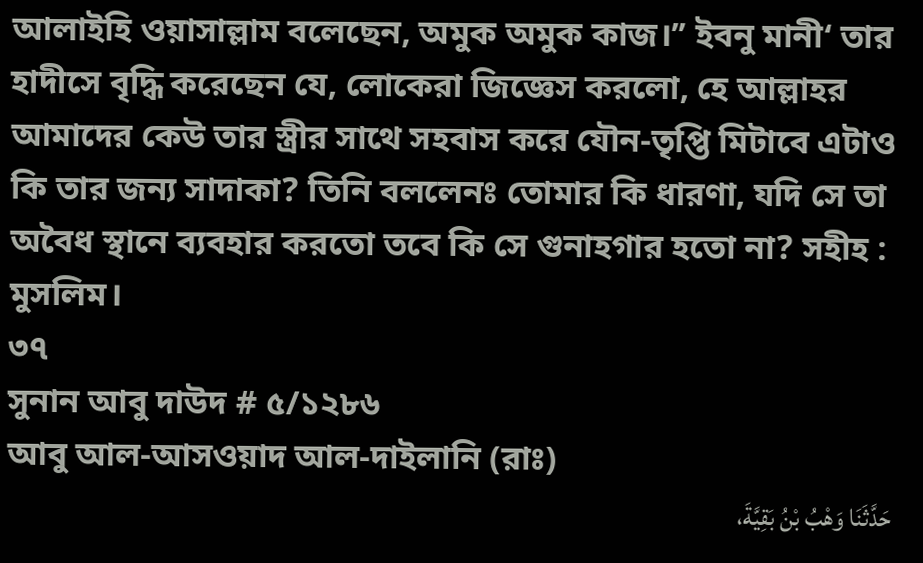আলাইহি ওয়াসাল্লাম বলেছেন, অমুক অমুক কাজ।’’ ইবনু মানী‘ তার হাদীসে বৃদ্ধি করেছেন যে, লোকেরা জিজ্ঞেস করলো, হে আল্লাহর আমাদের কেউ তার স্ত্রীর সাথে সহবাস করে যৌন-তৃপ্তি মিটাবে এটাও কি তার জন্য সাদাকা? তিনি বললেনঃ তোমার কি ধারণা, যদি সে তা অবৈধ স্থানে ব্যবহার করতো তবে কি সে গুনাহগার হতো না? সহীহ : মুসলিম।
৩৭
সুনান আবু দাউদ # ৫/১২৮৬
আবু আল-আসওয়াদ আল-দাইলানি (রাঃ)
حَدَّثَنَا وَهْبُ بْنُ بَقِيَّةَ،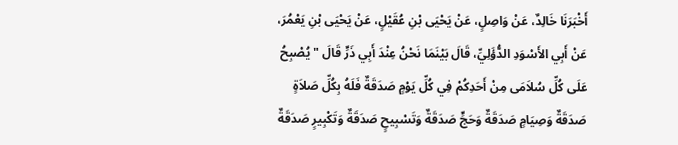أَخْبَرَنَا خَالِدٌ، عَنْ وَاصِلٍ، عَنْ يَحْيَى بْنِ عُقَيْلٍ، عَنْ يَحْيَى بْنِ يَعْمُرَ، عَنْ أَبِي الأَسْوَدِ الدُّؤَلِيِّ، قَالَ بَيْنَمَا نَحْنُ عِنْدَ أَبِي ذَرٍّ قَالَ " يُصْبِحُ عَلَى كُلِّ سُلاَمَى مِنْ أَحَدِكُمْ فِي كُلِّ يَوْمٍ صَدَقَةٌ فَلَهُ بِكُلِّ صَلاَةٍ صَدَقَةٌ وَصِيَامٍ صَدَقَةٌ وَحَجٍّ صَدَقَةٌ وَتَسْبِيحٍ صَدَقَةٌ وَتَكْبِيرٍ صَدَقَةٌ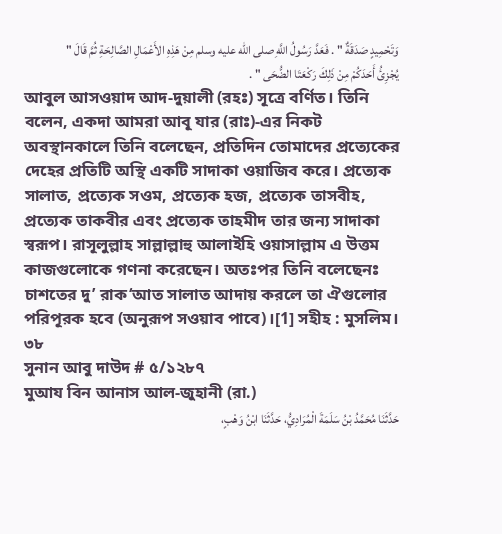وَتَحْمِيدٍ صَدَقَةٌ " . فَعَدَّ رَسُولُ اللَّهِ صلى الله عليه وسلم مِنْ هَذِهِ الأَعْمَالِ الصَّالِحَةِ ثُمَّ قَالَ " يُجْزِئُ أَحَدَكُمْ مِنْ ذَلِكَ رَكْعَتَا الضُّحَى " .
আবুল আসওয়াদ আদ-দুয়ালী (রহঃ) সূত্রে বর্ণিত। তিনি বলেন, একদা আমরা আবূ যার (রাঃ)-এর নিকট অবস্থানকালে তিনি বলেছেন, প্রতিদিন তোমাদের প্রত্যেকের দেহের প্রতিটি অস্থি একটি সাদাকা ওয়াজিব করে। প্রত্যেক সালাত, প্রত্যেক সওম, প্রত্যেক হজ, প্রত্যেক তাসবীহ, প্রত্যেক তাকবীর এবং প্রত্যেক তাহমীদ তার জন্য সাদাকা স্বরূপ। রাসূলুল্লাহ সাল্লাল্লাহু আলাইহি ওয়াসাল্লাম এ উত্তম কাজগুলোকে গণনা করেছেন। অতঃপর তিনি বলেছেনঃ চাশতের দু’ রাক‘আত সালাত আদায় করলে তা ঐগুলোর পরিপূরক হবে (অনুরূপ সওয়াব পাবে)।[1] সহীহ : মুসলিম।
৩৮
সুনান আবু দাউদ # ৫/১২৮৭
মুআয বিন আনাস আল-জুহানী (রা.)
حَدَّثَنَا مُحَمَّدُ بْنُ سَلَمَةَ الْمُرَادِيُّ، حَدَّثَنَا ابْنُ وَهْبٍ،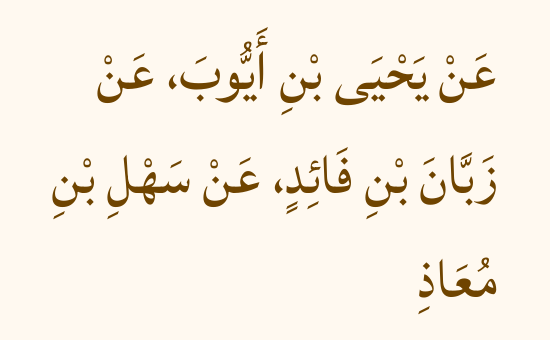عَنْ يَحْيَى بْنِ أَيُّوبَ، عَنْ زَبَّانَ بْنِ فَائِدٍ، عَنْ سَهْلِ بْنِ مُعَاذِ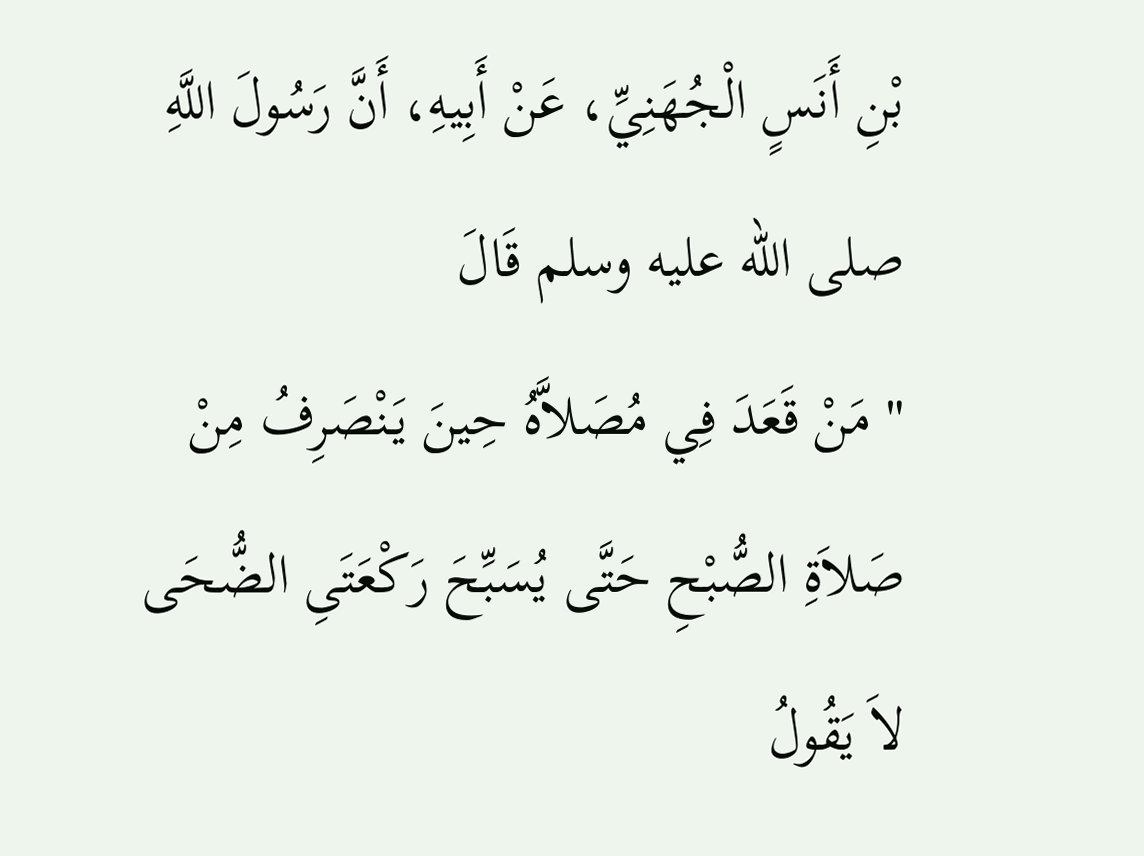بْنِ أَنَسٍ الْجُهَنِيِّ، عَنْ أَبِيهِ، أَنَّ رَسُولَ اللَّهِ صلى الله عليه وسلم قَالَ
" مَنْ قَعَدَ فِي مُصَلاَّهُ حِينَ يَنْصَرِفُ مِنْ صَلاَةِ الصُّبْحِ حَتَّى يُسَبِّحَ رَكْعَتَىِ الضُّحَى لاَ يَقُولُ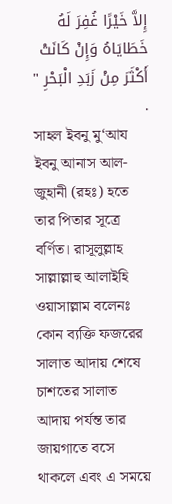إِلاَّ خَيْرًا غُفِرَ لَهُ خَطَايَاهُ وَإِنْ كَانَتْ أَكْثَرَ مِنْ زَبَدِ الْبَحْرِ " .
সাহল ইবনু মু‘আয ইবনু আনাস আল-জুহানী (রহঃ) হতে তার পিতার সূত্রে বর্ণিত। রাসূলুল্লাহ সাল্লাল্লাহু আলাইহি ওয়াসাল্লাম বলেনঃ কোন ব্যক্তি ফজরের সালাত আদায় শেষে চাশতের সালাত আদায় পর্যন্ত তার জায়গাতে বসে থাকলে এবং এ সময়ে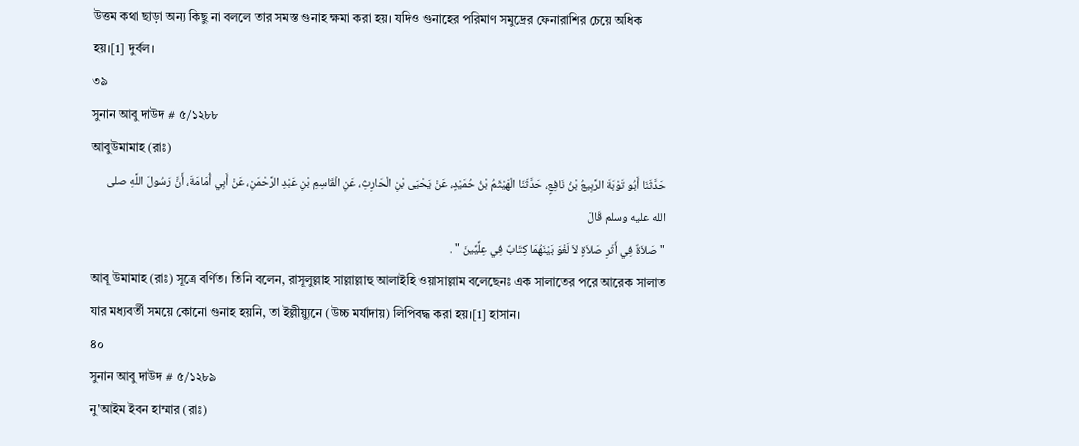উত্তম কথা ছাড়া অন্য কিছু না বললে তার সমস্ত গুনাহ ক্ষমা করা হয়। যদিও গুনাহের পরিমাণ সমুদ্রের ফেনারাশির চেয়ে অধিক হয়।[1] দুর্বল।
৩৯
সুনান আবু দাউদ # ৫/১২৮৮
আবুউমামাহ (রাঃ)
حَدَّثَنَا أَبُو تَوْبَةَ الرَّبِيعُ بْنُ نَافِعٍ، حَدَّثَنَا الْهَيْثَمُ بْنُ حُمَيْدٍ، عَنْ يَحْيَى بْنِ الْحَارِثِ، عَنِ الْقَاسِمِ بْنِ عَبْدِ الرَّحْمَنِ، عَنْ أَبِي أُمَامَةَ، أَنَّ رَسُولَ اللَّهِ صلى الله عليه وسلم قَالَ
" صَلاَةٌ فِي أَثَرِ صَلاَةٍ لاَ لَغْوَ بَيْنَهُمَا كِتَابٌ فِي عِلِّيِّينَ " .
আবূ উমামাহ (রাঃ) সূত্রে বর্ণিত। তিনি বলেন, রাসূলুল্লাহ সাল্লাল্লাহু আলাইহি ওয়াসাল্লাম বলেছেনঃ এক সালাতের পরে আরেক সালাত যার মধ্যবর্তী সময়ে কোনো গুনাহ হয়নি, তা ইল্লীয়্যুনে (উচ্চ মর্যাদায়) লিপিবদ্ধ করা হয়।[1] হাসান।
৪০
সুনান আবু দাউদ # ৫/১২৮৯
নু'আইম ইবন হাম্মার (রাঃ)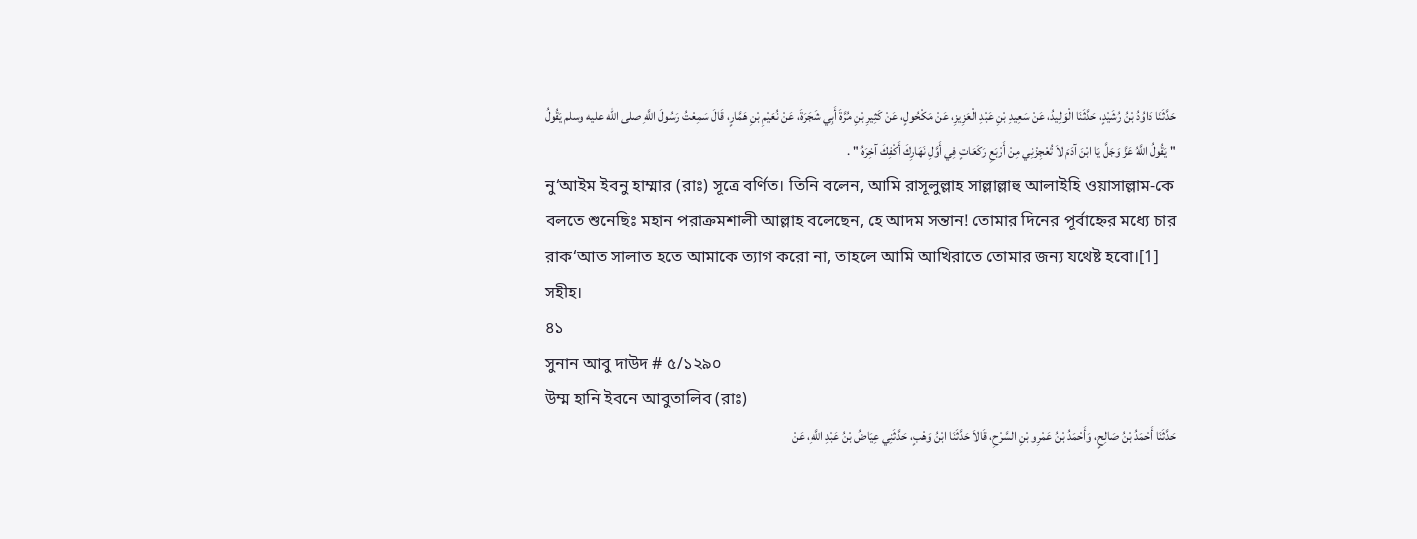حَدَّثَنَا دَاوُدُ بْنُ رُشَيْدٍ، حَدَّثَنَا الْوَلِيدُ، عَنْ سَعِيدِ بْنِ عَبْدِ الْعَزِيزِ، عَنْ مَكْحُولٍ، عَنْ كَثِيرِ بْنِ مُرَّةَ أَبِي شَجَرَةَ، عَنْ نُعَيْمِ بْنِ هَمَّارٍ، قَالَ سَمِعْتُ رَسُولَ اللَّهِ صلى الله عليه وسلم يَقُولُ
" يَقُولُ اللَّهُ عَزَّ وَجَلَّ يَا ابْنَ آدَمَ لاَ تُعْجِزْنِي مِنْ أَرْبَعِ رَكَعَاتٍ فِي أَوَّلِ نَهَارِكَ أَكْفِكَ آخِرَهُ " .
নু‘আইম ইবনু হাম্মার (রাঃ) সূত্রে বর্ণিত। তিনি বলেন, আমি রাসূলুল্লাহ সাল্লাল্লাহু আলাইহি ওয়াসাল্লাম-কে বলতে শুনেছিঃ মহান পরাক্রমশালী আল্লাহ বলেছেন, হে আদম সন্তান! তোমার দিনের পূর্বাহ্নের মধ্যে চার রাক‘আত সালাত হতে আমাকে ত্যাগ করো না, তাহলে আমি আখিরাতে তোমার জন্য যথেষ্ট হবো।[1] সহীহ।
৪১
সুনান আবু দাউদ # ৫/১২৯০
উম্ম হানি ইবনে আবুতালিব (রাঃ)
حَدَّثَنَا أَحْمَدُ بْنُ صَالِحٍ، وَأَحْمَدُ بْنُ عَمْرِو بْنِ السَّرْحِ، قَالاَ حَدَّثَنَا ابْنُ وَهْبٍ، حَدَّثَنِي عِيَاضُ بْنُ عَبْدِ اللَّهِ، عَنْ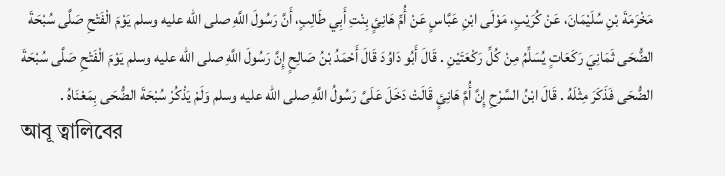مَخْرَمَةَ بْنِ سُلَيْمَانَ، عَنْ كُرَيْبٍ، مَوْلَى ابْنِ عَبَّاسٍ عَنْ أُمِّ هَانِئٍ بِنْتِ أَبِي طَالِبٍ، أَنَّ رَسُولَ اللَّهِ صلى الله عليه وسلم يَوْمَ الْفَتْحِ صَلَّى سُبْحَةَ الضُّحَى ثَمَانِيَ رَكَعَاتٍ يُسَلِّمُ مِنْ كُلِّ رَكْعَتَيْنِ . قَالَ أَبُو دَاوُدَ قَالَ أَحْمَدُ بْنُ صَالِحٍ إِنَّ رَسُولَ اللَّهِ صلى الله عليه وسلم يَوْمَ الْفَتْحِ صَلَّى سُبْحَةَ الضُّحَى فَذَكَرَ مِثْلَهُ . قَالَ ابْنُ السَّرْحِ إِنَّ أُمَّ هَانِئٍ قَالَتْ دَخَلَ عَلَىَّ رَسُولُ اللَّهِ صلى الله عليه وسلم وَلَمْ يَذْكُرْ سُبْحَةَ الضُّحَى بِمَعْنَاهُ .
আবূ ত্বালিবের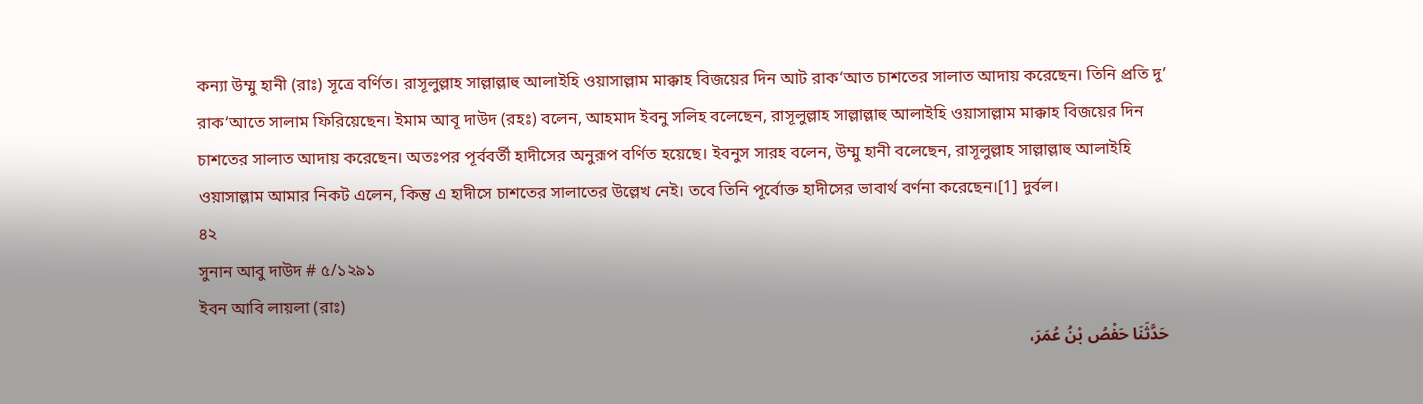কন্যা উম্মু হানী (রাঃ) সূত্রে বর্ণিত। রাসূলুল্লাহ সাল্লাল্লাহু আলাইহি ওয়াসাল্লাম মাক্কাহ বিজয়ের দিন আট রাক‘আত চাশতের সালাত আদায় করেছেন। তিনি প্রতি দু’ রাক‘আতে সালাম ফিরিয়েছেন। ইমাম আবূ দাউদ (রহঃ) বলেন, আহমাদ ইবনু সলিহ বলেছেন, রাসূলুল্লাহ সাল্লাল্লাহু আলাইহি ওয়াসাল্লাম মাক্কাহ বিজয়ের দিন চাশতের সালাত আদায় করেছেন। অতঃপর পূর্ববর্তী হাদীসের অনুরূপ বর্ণিত হয়েছে। ইবনুস সারহ বলেন, উম্মু হানী বলেছেন, রাসূলুল্লাহ সাল্লাল্লাহু আলাইহি ওয়াসাল্লাম আমার নিকট এলেন, কিন্তু এ হাদীসে চাশতের সালাতের উল্লেখ নেই। তবে তিনি পূর্বোক্ত হাদীসের ভাবার্থ বর্ণনা করেছেন।[1] দুর্বল।
৪২
সুনান আবু দাউদ # ৫/১২৯১
ইবন আবি লায়লা (রাঃ)
حَدَّثَنَا حَفْصُ بْنُ عُمَرَ،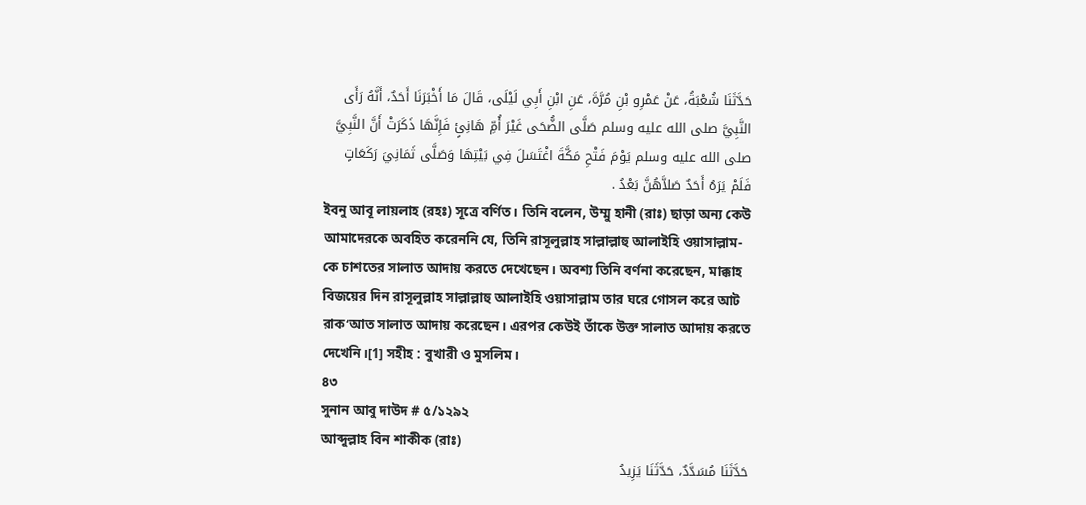حَدَّثَنَا شُعْبَةُ، عَنْ عَمْرِو بْنِ مُرَّةَ، عَنِ ابْنِ أَبِي لَيْلَى، قَالَ مَا أَخْبَرَنَا أَحَدٌ، أَنَّهُ رَأَى النَّبِيَّ صلى الله عليه وسلم صَلَّى الضُّحَى غَيْرَ أُمِّ هَانِئٍ فَإِنَّهَا ذَكَرَتْ أَنَّ النَّبِيَّ صلى الله عليه وسلم يَوْمَ فَتْحِ مَكَّةَ اغْتَسَلَ فِي بَيْتِهَا وَصَلَّى ثَمَانِيَ رَكَعَاتٍ فَلَمْ يَرَهُ أَحَدٌ صَلاَّهُنَّ بَعْدُ .
ইবনু আবূ লায়লাহ (রহঃ) সূত্রে বর্ণিত। তিনি বলেন, উম্মু হানী (রাঃ) ছাড়া অন্য কেউ আমাদেরকে অবহিত করেননি যে, তিনি রাসূলুল্লাহ সাল্লাল্লাহু আলাইহি ওয়াসাল্লাম-কে চাশতের সালাত আদায় করতে দেখেছেন। অবশ্য তিনি বর্ণনা করেছেন, মাক্কাহ বিজয়ের দিন রাসূলুল্লাহ সাল্লাল্লাহু আলাইহি ওয়াসাল্লাম তার ঘরে গোসল করে আট রাক‘আত সালাত আদায় করেছেন। এরপর কেউই তাঁকে উক্ত সালাত আদায় করতে দেখেনি।[1] সহীহ : বুখারী ও মুসলিম।
৪৩
সুনান আবু দাউদ # ৫/১২৯২
আব্দুল্লাহ বিন শাকীক (রাঃ)
حَدَّثَنَا مُسَدَّدٌ، حَدَّثَنَا يَزِيدُ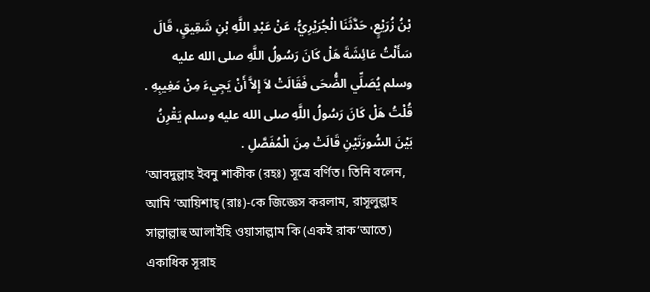بْنُ زُرَيْعٍ، حَدَّثَنَا الْجُرَيْرِيُّ، عَنْ عَبْدِ اللَّهِ بْنِ شَقِيقٍ، قَالَ سَأَلْتُ عَائِشَةَ هَلْ كَانَ رَسُولُ اللَّهِ صلى الله عليه وسلم يُصَلِّي الضُّحَى فَقَالَتْ لاَ إِلاَّ أَنْ يَجِيءَ مِنْ مَغِيبِهِ . قُلْتُ هَلْ كَانَ رَسُولُ اللَّهِ صلى الله عليه وسلم يَقْرِنُ بَيْنَ السُّورَتَيْنِ قَالَتْ مِنَ الْمُفَصَّلِ .
‘আবদুল্লাহ ইবনু শাকীক (রহঃ) সূত্রে বর্ণিত। তিনি বলেন, আমি ‘আয়িশাহ্ (রাঃ)-কে জিজ্ঞেস করলাম, রাসূলুল্লাহ সাল্লাল্লাহু আলাইহি ওয়াসাল্লাম কি (একই রাক‘আতে) একাধিক সূরাহ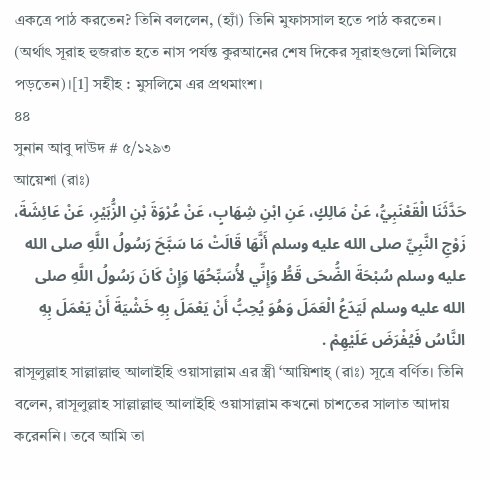একত্রে পাঠ করতেন? তিনি বললেন, (হ্যাঁ) তিনি মুফাসসাল হতে পাঠ করতেন। (অর্থাৎ সূরাহ হুজরাত হতে নাস পর্যন্ত কুরআনের শেষ দিকের সূরাহগুলো মিলিয়ে পড়তেন)।[1] সহীহ : মুসলিমে এর প্রথমাংশ।
৪৪
সুনান আবু দাউদ # ৫/১২৯৩
আয়েশা (রাঃ)
حَدَّثَنَا الْقَعْنَبِيُّ، عَنْ مَالِكٍ، عَنِ ابْنِ شِهَابٍ، عَنْ عُرْوَةَ بْنِ الزُّبَيْرِ، عَنْ عَائِشَةَ، زَوْجِ النَّبِيِّ صلى الله عليه وسلم أَنَّهَا قَالَتْ مَا سَبَّحَ رَسُولُ اللَّهِ صلى الله عليه وسلم سُبْحَةَ الضُّحَى قَطُّ وَإِنِّي لأُسَبِّحُهَا وَإِنْ كَانَ رَسُولُ اللَّهِ صلى الله عليه وسلم لَيَدَعُ الْعَمَلَ وَهُوَ يُحِبُّ أَنْ يَعْمَلَ بِهِ خَشْيَةَ أَنْ يَعْمَلَ بِهِ النَّاسُ فَيُفْرَضَ عَلَيْهِمْ .
রাসূলুল্লাহ সাল্লাল্লাহু আলাইহি ওয়াসাল্লাম এর স্ত্রী ‘আয়িশাহ্ (রাঃ) সূত্রে বর্ণিত। তিনি বলেন, রাসূলুল্লাহ সাল্লাল্লাহু আলাইহি ওয়াসাল্লাম কখনো চাশতের সালাত আদায় করেননি। তবে আমি তা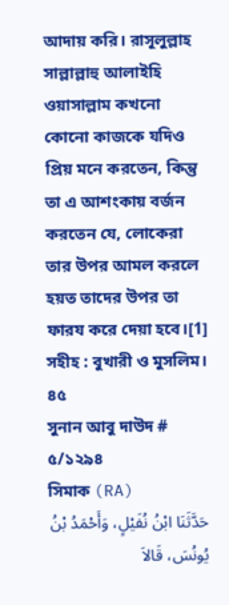আদায় করি। রাসূলুল্লাহ সাল্লাল্লাহু আলাইহি ওয়াসাল্লাম কখনো কোনো কাজকে যদিও প্রিয় মনে করতেন, কিন্তু তা এ আশংকায় বর্জন করতেন যে, লোকেরা তার উপর আমল করলে হয়ত তাদের উপর তা ফারয করে দেয়া হবে।[1] সহীহ : বুখারী ও মুসলিম।
৪৫
সুনান আবু দাউদ # ৫/১২৯৪
সিমাক (RA)
حَدَّثَنَا ابْنُ نُفَيْلٍ، وَأَحْمَدُ بْنُ يُونُسَ، قَالاَ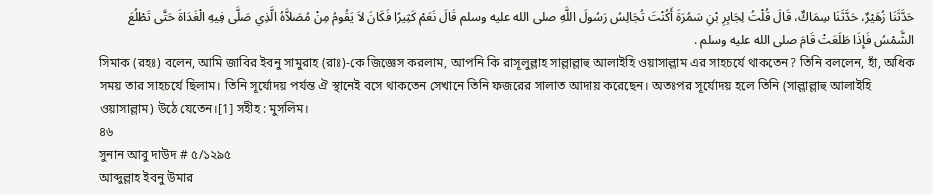حَدَّثَنَا زُهَيْرٌ، حَدَّثَنَا سِمَاكٌ، قَالَ قُلْتُ لِجَابِرِ بْنِ سَمُرَةَ أَكُنْتَ تُجَالِسُ رَسُولَ اللَّهِ صلى الله عليه وسلم قَالَ نَعَمْ كَثِيرًا فَكَانَ لاَ يَقُومُ مِنْ مُصَلاَّهُ الَّذِي صَلَّى فِيهِ الْغَدَاةَ حَتَّى تَطْلُعَ الشَّمْسُ فَإِذَا طَلَعَتْ قَامَ صلى الله عليه وسلم .
সিমাক (রহঃ) বলেন, আমি জাবির ইবনু সামুরাহ (রাঃ)-কে জিজ্ঞেস করলাম, আপনি কি রাসূলুল্লাহ সাল্লাল্লাহু আলাইহি ওয়াসাল্লাম এর সাহচর্যে থাকতেন? তিনি বললেন, হাঁ, অধিক সময় তার সাহচর্যে ছিলাম। তিনি সূর্যোদয় পর্যন্ত ঐ স্থানেই বসে থাকতেন সেখানে তিনি ফজরের সালাত আদায় করেছেন। অতঃপর সূর্যোদয় হলে তিনি (সাল্লাল্লাহু আলাইহি ওয়াসাল্লাম) উঠে যেতেন।[1] সহীহ : মুসলিম।
৪৬
সুনান আবু দাউদ # ৫/১২৯৫
আব্দুল্লাহ ইবনু উমার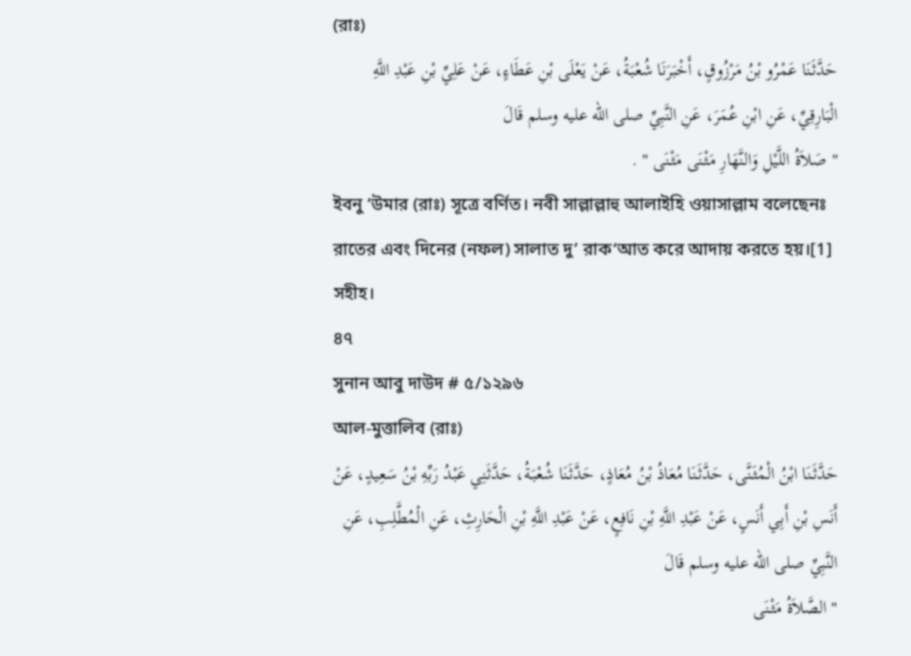(রাঃ)
حَدَّثَنَا عَمْرُو بْنُ مَرْزُوقٍ، أَخْبَرَنَا شُعْبَةُ، عَنْ يَعْلَى بْنِ عَطَاءٍ، عَنْ عَلِيِّ بْنِ عَبْدِ اللَّهِ الْبَارِقِيِّ، عَنِ ابْنِ عُمَرَ، عَنِ النَّبِيِّ صلى الله عليه وسلم قَالَ
" صَلاَةُ اللَّيْلِ وَالنَّهَارِ مَثْنَى مَثْنَى " .
ইবনু ‘উমার (রাঃ) সূত্রে বর্ণিত। নবী সাল্লাল্লাহু আলাইহি ওয়াসাল্লাম বলেছেনঃ রাতের এবং দিনের (নফল) সালাত দু’ রাক‘আত করে আদায় করতে হয়।[1] সহীহ।
৪৭
সুনান আবু দাউদ # ৫/১২৯৬
আল-মুত্তালিব (রাঃ)
حَدَّثَنَا ابْنُ الْمُثَنَّى، حَدَّثَنَا مُعَاذُ بْنُ مُعَاذٍ، حَدَّثَنَا شُعْبَةُ، حَدَّثَنِي عَبْدُ رَبِّهِ بْنُ سَعِيدٍ، عَنْ أَنَسِ بْنِ أَبِي أَنَسٍ، عَنْ عَبْدِ اللَّهِ بْنِ نَافِعٍ، عَنْ عَبْدِ اللَّهِ بْنِ الْحَارِثِ، عَنِ الْمُطَّلِبِ، عَنِ النَّبِيِّ صلى الله عليه وسلم قَالَ
" الصَّلاَةُ مَثْنَى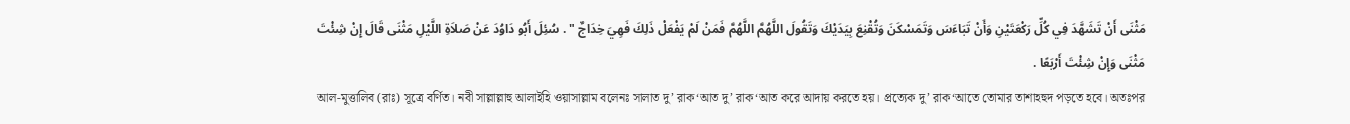مَثْنَى أَنْ تَشَهَّدَ فِي كُلِّ رَكْعَتَيْنِ وَأَنْ تَبَاءَسَ وَتَمَسْكَنَ وَتُقْنِعَ بِيَدَيْكَ وَتَقُولَ اللَّهُمَّ اللَّهُمَّ فَمَنْ لَمْ يَفْعَلْ ذَلِكَ فَهِيَ خِدَاجٌ " . سُئِلَ أَبُو دَاوُدَ عَنْ صَلاَةِ اللَّيْلِ مَثْنَى قَالَ إِنْ شِئْتَ مَثْنَى وَإِنْ شِئْتَ أَرْبَعًا .
আল-মুত্তালিব (রাঃ) সূত্রে বর্ণিত। নবী সাল্লাল্লাহু আলাইহি ওয়াসাল্লাম বলেনঃ সালাত দু’ রাক‘আত দু’ রাক‘আত করে আদায় করতে হয়। প্রত্যেক দু’ রাক‘আতে তোমার তাশাহহুদ পড়তে হবে। অতঃপর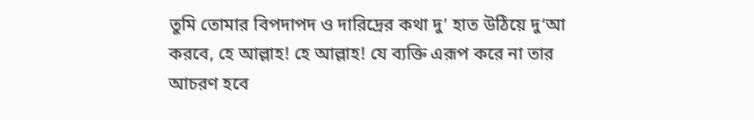তুমি তোমার বিপদাপদ ও দারিদ্রের কথা দু’ হাত উঠিয়ে দু‘আ করবে, হে আল্লাহ! হে আল্লাহ! যে ব্যক্তি এরূপ করে না তার আচরণ হবে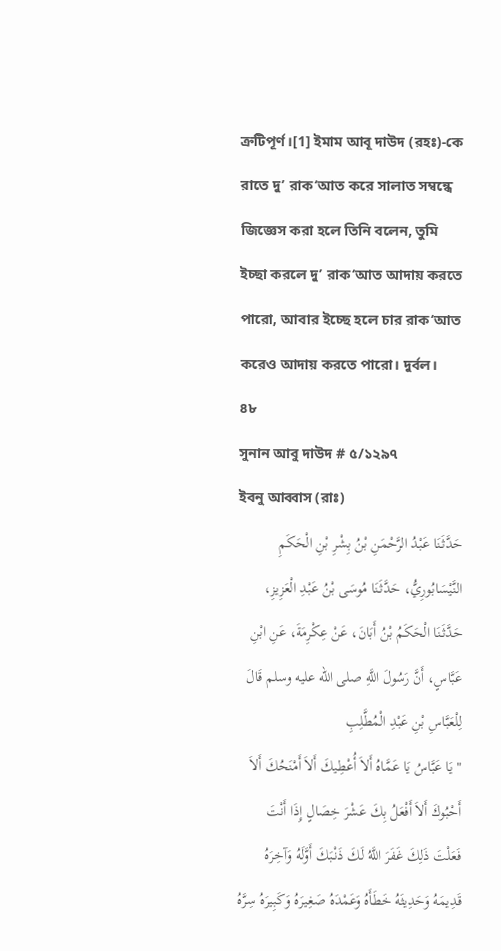ক্রটিপূর্ণ।[1] ইমাম আবূ দাউদ (রহঃ)-কে রাতে দু’ রাক‘আত করে সালাত সম্বন্ধে জিজ্ঞেস করা হলে তিনি বলেন, তুমি ইচ্ছা করলে দু’ রাক‘আত আদায় করতে পারো, আবার ইচ্ছে হলে চার রাক‘আত করেও আদায় করতে পারো। দুর্বল।
৪৮
সুনান আবু দাউদ # ৫/১২৯৭
ইবনু আব্বাস (রাঃ)
حَدَّثَنَا عَبْدُ الرَّحْمَنِ بْنُ بِشْرِ بْنِ الْحَكَمِ النَّيْسَابُورِيُّ، حَدَّثَنَا مُوسَى بْنُ عَبْدِ الْعَزِيزِ، حَدَّثَنَا الْحَكَمُ بْنُ أَبَانَ، عَنْ عِكْرِمَةَ، عَنِ ابْنِ عَبَّاسٍ، أَنَّ رَسُولَ اللَّهِ صلى الله عليه وسلم قَالَ لِلْعَبَّاسِ بْنِ عَبْدِ الْمُطَّلِبِ
" يَا عَبَّاسُ يَا عَمَّاهُ أَلاَ أُعْطِيكَ أَلاَ أَمْنَحُكَ أَلاَ أَحْبُوكَ أَلاَ أَفْعَلُ بِكَ عَشْرَ خِصَالٍ إِذَا أَنْتَ فَعَلْتَ ذَلِكَ غَفَرَ اللَّهُ لَكَ ذَنْبَكَ أَوَّلَهُ وَآخِرَهُ قَدِيمَهُ وَحَدِيثَهُ خَطَأَهُ وَعَمْدَهُ صَغِيرَهُ وَكَبِيرَهُ سِرَّهُ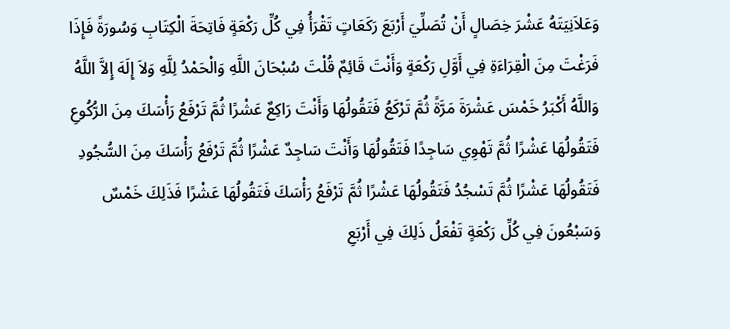وَعَلاَنِيَتَهُ عَشْرَ خِصَالٍ أَنْ تُصَلِّيَ أَرْبَعَ رَكَعَاتٍ تَقْرَأُ فِي كُلِّ رَكْعَةٍ فَاتِحَةَ الْكِتَابِ وَسُورَةً فَإِذَا فَرَغْتَ مِنَ الْقِرَاءَةِ فِي أَوَّلِ رَكْعَةٍ وَأَنْتَ قَائِمٌ قُلْتَ سُبْحَانَ اللَّهِ وَالْحَمْدُ لِلَّهِ وَلاَ إِلَهَ إِلاَّ اللَّهُ وَاللَّهُ أَكْبَرُ خَمْسَ عَشْرَةَ مَرَّةً ثُمَّ تَرْكَعُ فَتَقُولُهَا وَأَنْتَ رَاكِعٌ عَشْرًا ثُمَّ تَرْفَعُ رَأْسَكَ مِنَ الرُّكُوعِ فَتَقُولُهَا عَشْرًا ثُمَّ تَهْوِي سَاجِدًا فَتَقُولُهَا وَأَنْتَ سَاجِدٌ عَشْرًا ثُمَّ تَرْفَعُ رَأْسَكَ مِنَ السُّجُودِ فَتَقُولُهَا عَشْرًا ثُمَّ تَسْجُدُ فَتَقُولُهَا عَشْرًا ثُمَّ تَرْفَعُ رَأْسَكَ فَتَقُولُهَا عَشْرًا فَذَلِكَ خَمْسٌ وَسَبْعُونَ فِي كُلِّ رَكْعَةٍ تَفْعَلُ ذَلِكَ فِي أَرْبَعِ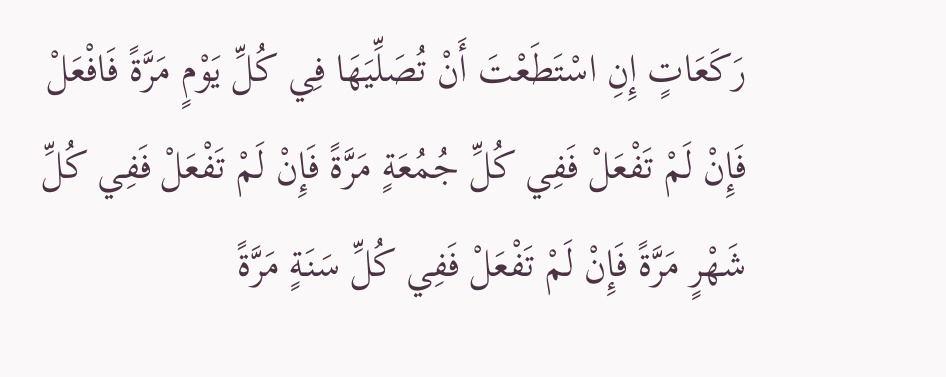رَكَعَاتٍ إِنِ اسْتَطَعْتَ أَنْ تُصَلِّيَهَا فِي كُلِّ يَوْمٍ مَرَّةً فَافْعَلْ فَإِنْ لَمْ تَفْعَلْ فَفِي كُلِّ جُمُعَةٍ مَرَّةً فَإِنْ لَمْ تَفْعَلْ فَفِي كُلِّ شَهْرٍ مَرَّةً فَإِنْ لَمْ تَفْعَلْ فَفِي كُلِّ سَنَةٍ مَرَّةً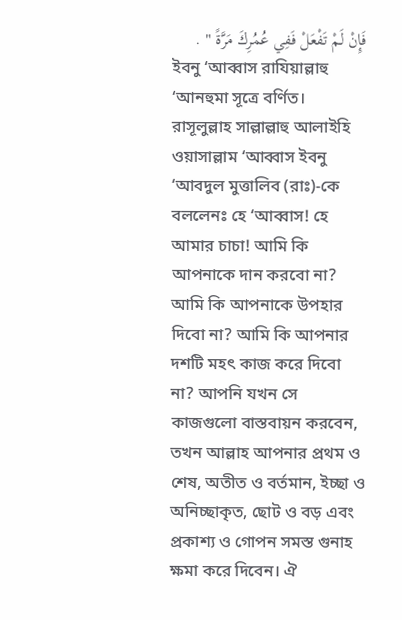فَإِنْ لَمْ تَفْعَلْ فَفِي عُمُرِكَ مَرَّةً " .
ইবনু ‘আব্বাস রাযিয়াল্লাহু ‘আনহুমা সূত্রে বর্ণিত। রাসূলুল্লাহ সাল্লাল্লাহু আলাইহি ওয়াসাল্লাম ‘আব্বাস ইবনু ‘আবদুল মুত্তালিব (রাঃ)-কে বললেনঃ হে ‘আব্বাস! হে আমার চাচা! আমি কি আপনাকে দান করবো না? আমি কি আপনাকে উপহার দিবো না? আমি কি আপনার দশটি মহৎ কাজ করে দিবো না? আপনি যখন সে কাজগুলো বাস্তবায়ন করবেন, তখন আল্লাহ আপনার প্রথম ও শেষ, অতীত ও বর্তমান, ইচ্ছা ও অনিচ্ছাকৃত, ছোট ও বড় এবং প্রকাশ্য ও গোপন সমস্ত গুনাহ ক্ষমা করে দিবেন। ঐ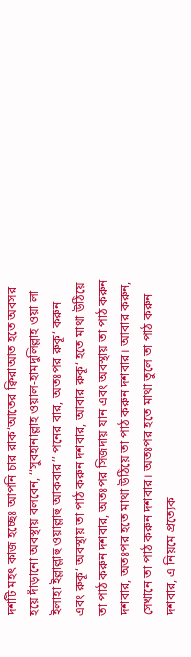দশটি মহৎ কাজ হচ্ছেঃ আপনি চার রাক‘আতের ক্বিরাআত হতে অবসর হয়ে দাঁড়ানো অবস্থায় বলবেন, ‘‘সুবহানাল্লাহ ওয়াল-হামদুলিল্লাহ ওয়া লা ইলাহা ইল্লাল্লাহু ওয়াল্লাহু আকবার’’ পনের বার, অতঃপর রুকূ‘ করুন এবং রুকূ‘ অবস্থায় তা পাঠ করুন দশবার, আবার রুকূ‘ হতে মাথা উঠিয়ে তা পাঠ করুন দশবার, অতঃপর সিজদায় যান এবং অবস্থায় তা পাঠ করুন দশবার, অতঃপর হতে মাথা উঠিয়ে তা পাঠ করুন দশবার। আবার করুন, সেখানে তা পাঠ করুন দশবার। অতঃপর হতে মাথা তুলে তা পাঠ করুন দশবার, এ নিয়মে প্রত্যেক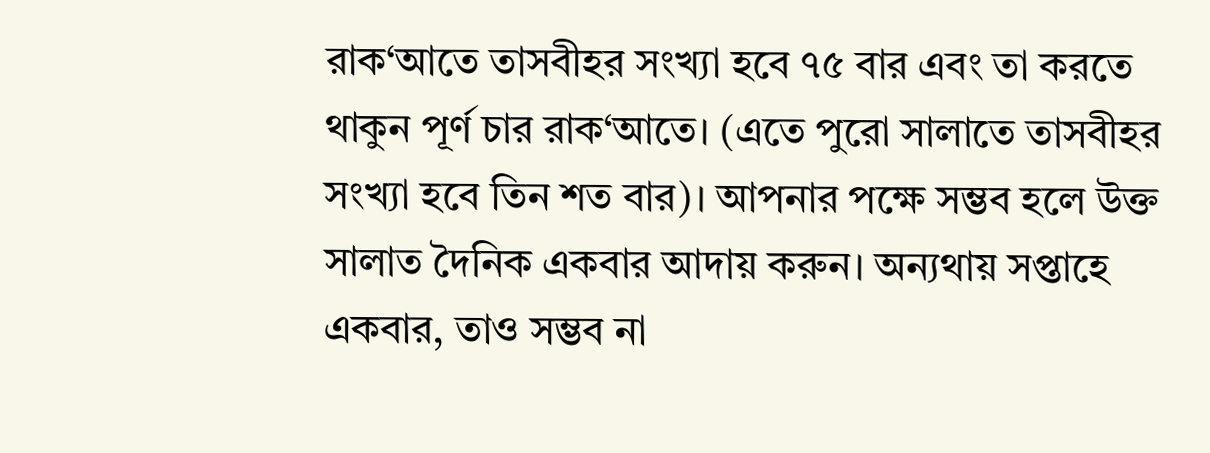রাক‘আতে তাসবীহর সংখ্যা হবে ৭৫ বার এবং তা করতে থাকুন পূর্ণ চার রাক‘আতে। (এতে পুরো সালাতে তাসবীহর সংখ্যা হবে তিন শত বার)। আপনার পক্ষে সম্ভব হলে উক্ত সালাত দৈনিক একবার আদায় করুন। অন্যথায় সপ্তাহে একবার, তাও সম্ভব না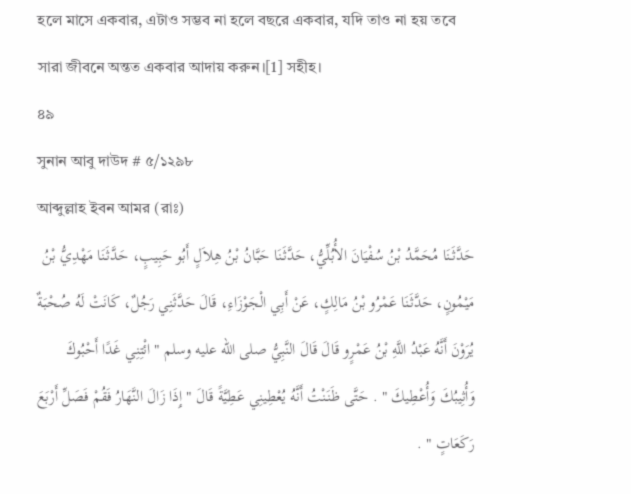হলে মাসে একবার, এটাও সম্ভব না হলে বছরে একবার, যদি তাও না হয় তবে সারা জীবনে অন্তত একবার আদায় করুন।[1] সহীহ।
৪৯
সুনান আবু দাউদ # ৫/১২৯৮
আব্দুল্লাহ ইবন আমর (রাঃ)
حَدَّثَنَا مُحَمَّدُ بْنُ سُفْيَانَ الأُبُلِّيُّ، حَدَّثَنَا حَبَّانُ بْنُ هِلاَلٍ أَبُو حَبِيبٍ، حَدَّثَنَا مَهْدِيُّ بْنُ مَيْمُونٍ، حَدَّثَنَا عَمْرُو بْنُ مَالِكٍ، عَنْ أَبِي الْجَوْزَاءِ، قَالَ حَدَّثَنِي رَجُلٌ، كَانَتْ لَهُ صُحْبَةٌ يُرَوْنَ أَنَّهُ عَبْدُ اللَّهِ بْنُ عَمْرٍو قَالَ قَالَ النَّبِيُّ صلى الله عليه وسلم " ائْتِنِي غَدًا أَحْبُوكَ وَأُثِيبُكَ وَأُعْطِيكَ " . حَتَّى ظَنَنْتُ أَنَّهُ يُعْطِينِي عَطِيَّةً قَالَ " إِذَا زَالَ النَّهَارُ فَقُمْ فَصَلِّ أَرْبَعَ رَكَعَاتٍ " .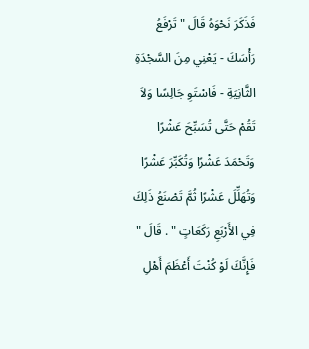فَذَكَرَ نَحْوَهُ قَالَ " تَرْفَعُ رَأْسَكَ - يَعْنِي مِنَ السَّجْدَةِ الثَّانِيَةِ - فَاسْتَوِ جَالِسًا وَلاَ تَقُمْ حَتَّى تُسَبِّحَ عَشْرًا وَتَحْمَدَ عَشْرًا وَتُكَبِّرَ عَشْرًا وَتُهَلِّلَ عَشْرًا ثُمَّ تَصْنَعُ ذَلِكَ فِي الأَرْبَعِ رَكَعَاتٍ " . قَالَ " فَإِنَّكَ لَوْ كُنْتَ أَعْظَمَ أَهْلِ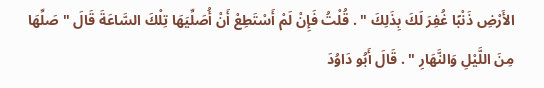الأَرْضِ ذَنْبًا غُفِرَ لَكَ بِذَلِكَ " . قُلْتُ فَإِنْ لَمْ أَسْتَطِعْ أَنْ أُصَلِّيَهَا تِلْكَ السَّاعَةَ قَالَ " صَلِّهَا مِنَ اللَّيْلِ وَالنَّهَارِ " . قَالَ أَبُو دَاوُدَ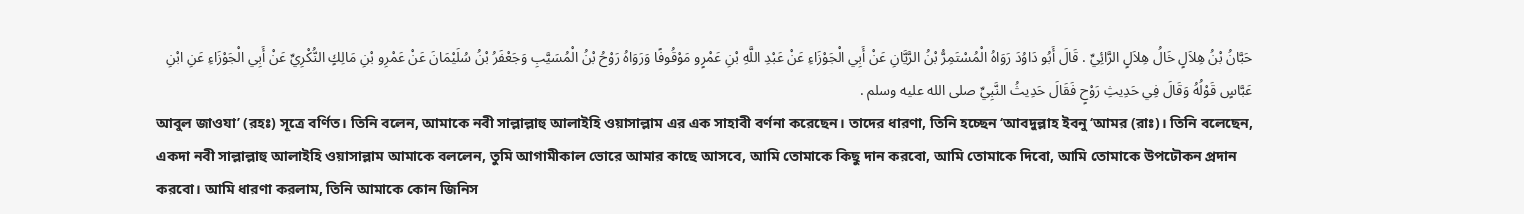حَبَّانُ بْنُ هِلاَلٍ خَالُ هِلاَلٍ الرَّائِيِّ . قَالَ أَبُو دَاوُدَ رَوَاهُ الْمُسْتَمِرُّ بْنُ الرَّيَّانِ عَنْ أَبِي الْجَوْزَاءِ عَنْ عَبْدِ اللَّهِ بْنِ عَمْرٍو مَوْقُوفًا وَرَوَاهُ رَوْحُ بْنُ الْمُسَيَّبِ وَجَعْفَرُ بْنُ سُلَيْمَانَ عَنْ عَمْرِو بْنِ مَالِكٍ النُّكْرِيِّ عَنْ أَبِي الْجَوْزَاءِ عَنِ ابْنِ عَبَّاسٍ قَوْلُهُ وَقَالَ فِي حَدِيثِ رَوْحٍ فَقَالَ حَدِيثُ النَّبِيِّ صلى الله عليه وسلم .
আবুল জাওযা’ (রহঃ) সূত্রে বর্ণিত। তিনি বলেন, আমাকে নবী সাল্লাল্লাহু আলাইহি ওয়াসাল্লাম এর এক সাহাবী বর্ণনা করেছেন। তাদের ধারণা, তিনি হচ্ছেন ‘আবদুল্লাহ ইবনু ‘আমর (রাঃ)। তিনি বলেছেন, একদা নবী সাল্লাল্লাহু আলাইহি ওয়াসাল্লাম আমাকে বললেন, তুমি আগামীকাল ভোরে আমার কাছে আসবে, আমি তোমাকে কিছু দান করবো, আমি তোমাকে দিবো, আমি তোমাকে উপঢৌকন প্রদান করবো। আমি ধারণা করলাম, তিনি আমাকে কোন জিনিস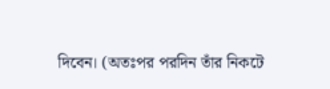দিবেন। (অতঃপর পরদিন তাঁর নিকটে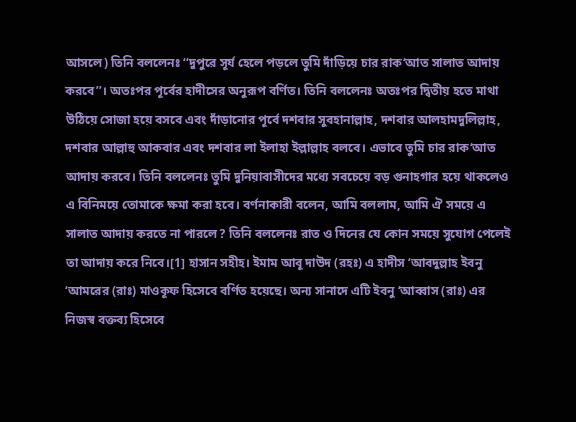আসলে) তিনি বললেনঃ ‘‘দুপুরে সূর্য হেলে পড়লে তুমি দাঁড়িয়ে চার রাক‘আত সালাত আদায় করবে’’। অতঃপর পূর্বের হাদীসের অনুরূপ বর্ণিত। তিনি বললেনঃ অতঃপর দ্বিতীয় হতে মাথা উঠিয়ে সোজা হয়ে বসবে এবং দাঁড়ানোর পূর্বে দশবার সুবহানাল্লাহ, দশবার আলহামদুলিল্লাহ, দশবার আল্লাহু আকবার এবং দশবার লা ইলাহা ইল্লাল্লাহ বলবে। এভাবে তুমি চার রাক‘আত আদায় করবে। তিনি বললেনঃ তুমি দুনিয়াবাসীদের মধ্যে সবচেয়ে বড় গুনাহগার হয়ে থাকলেও এ বিনিময়ে তোমাকে ক্ষমা করা হবে। বর্ণনাকারী বলেন, আমি বললাম, আমি ঐ সময়ে এ সালাত আদায় করতে না পারলে? তিনি বললেনঃ রাত ও দিনের যে কোন সময়ে সুযোগ পেলেই তা আদায় করে নিবে।[1] হাসান সহীহ। ইমাম আবূ দাউদ (রহঃ) এ হাদীস ‘আবদুল্লাহ ইবনু ‘আমরের (রাঃ) মাওকূফ হিসেবে বর্ণিত হয়েছে। অন্য সানাদে এটি ইবনু ‘আব্বাস (রাঃ) এর নিজস্ব বক্তব্য হিসেবে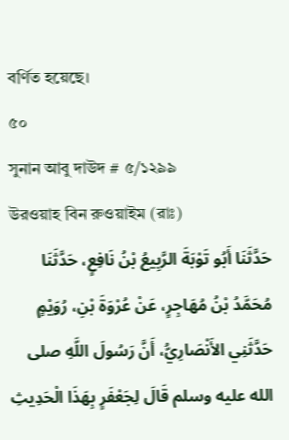বর্ণিত হয়েছে।
৫০
সুনান আবু দাউদ # ৫/১২৯৯
উরওয়াহ বিন রুওয়াইম (রাঃ)
حَدَّثَنَا أَبُو تَوْبَةَ الرَّبِيعُ بْنُ نَافِعٍ، حَدَّثَنَا مُحَمَّدُ بْنُ مُهَاجِرٍ، عَنْ عُرْوَةَ بْنِ، رُوَيْمٍ حَدَّثَنِي الأَنْصَارِيُّ، أَنَّ رَسُولَ اللَّهِ صلى الله عليه وسلم قَالَ لِجَعْفَرٍ بِهَذَا الْحَدِيثِ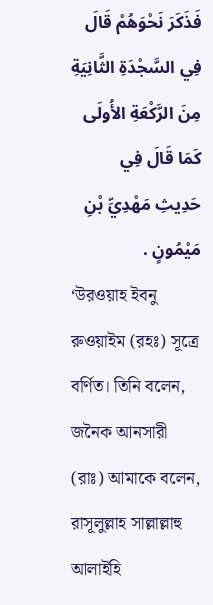فَذَكَرَ نَحْوَهُمْ قَالَ فِي السَّجْدَةِ الثَّانِيَةِ مِنَ الرَّكْعَةِ الأُولَى كَمَا قَالَ فِي حَدِيثِ مَهْدِيِّ بْنِ مَيْمُونٍ .
‘উরওয়াহ ইবনু রুওয়াইম (রহঃ) সূত্রে বর্ণিত। তিনি বলেন, জনৈক আনসারী (রাঃ) আমাকে বলেন, রাসূলুল্লাহ সাল্লাল্লাহু আলাইহি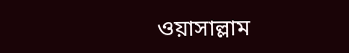ওয়াসাল্লাম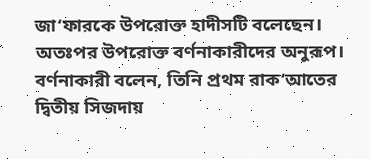জা‘ফারকে উপরোক্ত হাদীসটি বলেছেন। অতঃপর উপরোক্ত বর্ণনাকারীদের অনুরূপ। বর্ণনাকারী বলেন, তিনি প্রথম রাক‘আতের দ্বিতীয় সিজদায়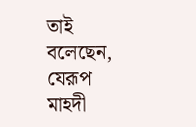তাই বলেছেন, যেরূপ মাহদী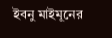ইবনু মাইমূনের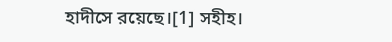হাদীসে রয়েছে।[1] সহীহ।